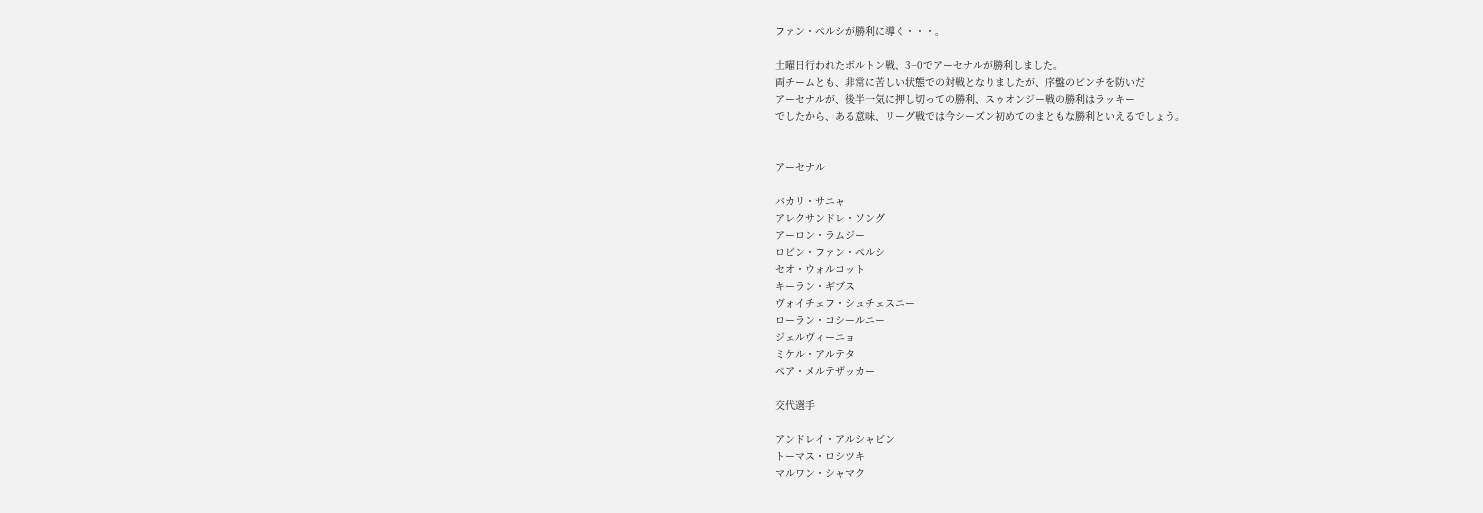ファン・ペルシが勝利に導く・・・。

土曜日行われたボルトン戦、3−0でアーセナルが勝利しました。
両チームとも、非常に苦しい状態での対戦となりましたが、序盤のピンチを防いだ
アーセナルが、後半一気に押し切っての勝利、スゥオンジー戦の勝利はラッキー
でしたから、ある意味、リーグ戦では今シーズン初めてのまともな勝利といえるでしょう。


アーセナル

バカリ・サニャ
アレクサンドレ・ソング
アーロン・ラムジー
ロビン・ファン・ペルシ
セオ・ウォルコット
キーラン・ギブス
ヴォイチェフ・シュチェスニー
ローラン・コシールニー
ジェルヴィーニョ
ミケル・アルテタ
ペア・メルテザッカー

交代選手

アンドレイ・アルシャビン
トーマス・ロシツキ
マルワン・シャマク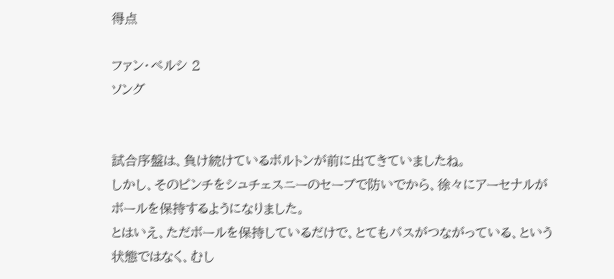得点

ファン・ペルシ 2
ソング


試合序盤は、負け続けているボルトンが前に出てきていましたね。
しかし、そのピンチをシュチェスニーのセーブで防いでから、徐々にアーセナルが
ボールを保持するようになりました。
とはいえ、ただボールを保持しているだけで、とてもパスがつながっている、という
状態ではなく、むし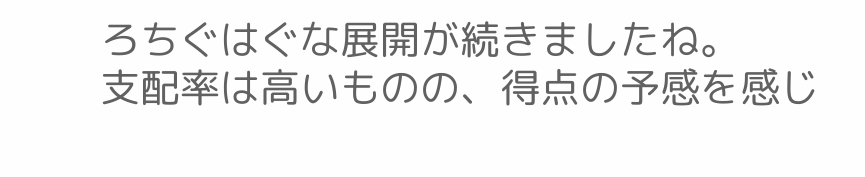ろちぐはぐな展開が続きましたね。
支配率は高いものの、得点の予感を感じ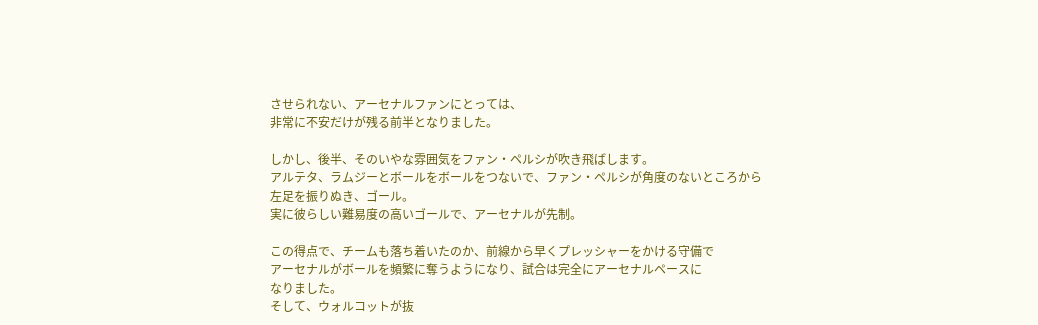させられない、アーセナルファンにとっては、
非常に不安だけが残る前半となりました。

しかし、後半、そのいやな雰囲気をファン・ペルシが吹き飛ばします。
アルテタ、ラムジーとボールをボールをつないで、ファン・ペルシが角度のないところから
左足を振りぬき、ゴール。
実に彼らしい難易度の高いゴールで、アーセナルが先制。

この得点で、チームも落ち着いたのか、前線から早くプレッシャーをかける守備で
アーセナルがボールを頻繁に奪うようになり、試合は完全にアーセナルペースに
なりました。
そして、ウォルコットが抜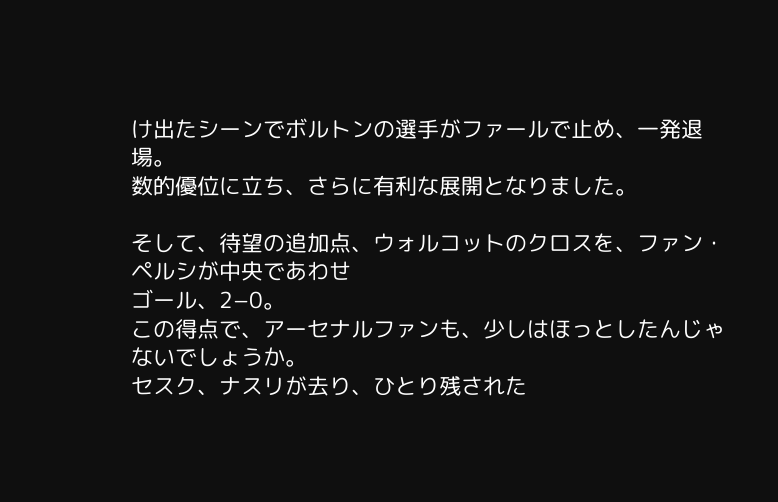け出たシーンでボルトンの選手がファールで止め、一発退場。
数的優位に立ち、さらに有利な展開となりました。

そして、待望の追加点、ウォルコットのクロスを、ファン・ペルシが中央であわせ
ゴール、2−0。
この得点で、アーセナルファンも、少しはほっとしたんじゃないでしょうか。
セスク、ナスリが去り、ひとり残された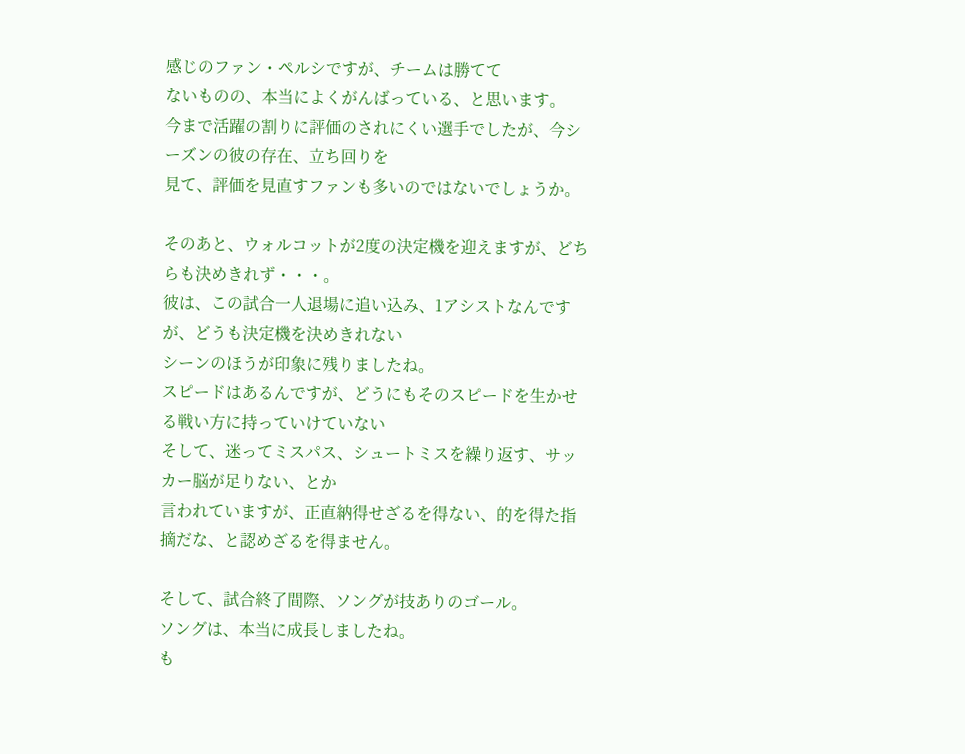感じのファン・ペルシですが、チームは勝てて
ないものの、本当によくがんばっている、と思います。
今まで活躍の割りに評価のされにくい選手でしたが、今シーズンの彼の存在、立ち回りを
見て、評価を見直すファンも多いのではないでしょうか。

そのあと、ウォルコットが2度の決定機を迎えますが、どちらも決めきれず・・・。
彼は、この試合一人退場に追い込み、1アシストなんですが、どうも決定機を決めきれない
シーンのほうが印象に残りましたね。
スピードはあるんですが、どうにもそのスピードを生かせる戦い方に持っていけていない
そして、迷ってミスパス、シュートミスを繰り返す、サッカー脳が足りない、とか
言われていますが、正直納得せざるを得ない、的を得た指摘だな、と認めざるを得ません。

そして、試合終了間際、ソングが技ありのゴール。
ソングは、本当に成長しましたね。
も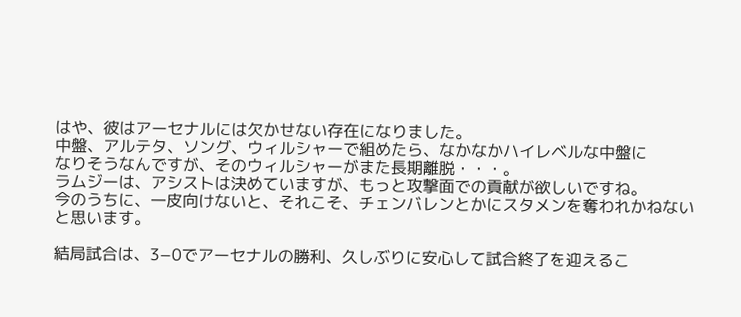はや、彼はアーセナルには欠かせない存在になりました。
中盤、アルテタ、ソング、ウィルシャーで組めたら、なかなかハイレベルな中盤に
なりそうなんですが、そのウィルシャーがまた長期離脱・・・。
ラムジーは、アシストは決めていますが、もっと攻撃面での貢献が欲しいですね。
今のうちに、一皮向けないと、それこそ、チェンバレンとかにスタメンを奪われかねない
と思います。

結局試合は、3−0でアーセナルの勝利、久しぶりに安心して試合終了を迎えるこ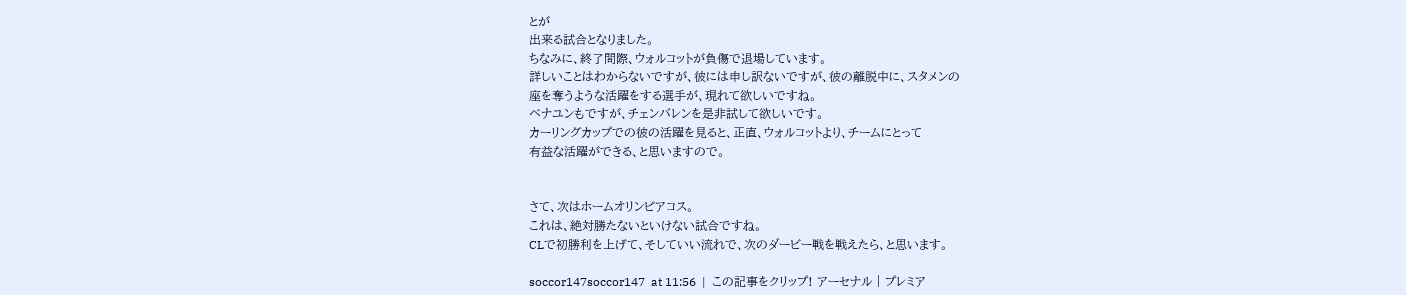とが
出来る試合となりました。
ちなみに、終了間際、ウォルコットが負傷で退場しています。
詳しいことはわからないですが、彼には申し訳ないですが、彼の離脱中に、スタメンの
座を奪うような活躍をする選手が、現れて欲しいですね。
ベナユンもですが、チェンバレンを是非試して欲しいです。
カーリングカップでの彼の活躍を見ると、正直、ウォルコットより、チームにとって
有益な活躍ができる、と思いますので。


さて、次はホームオリンピアコス。
これは、絶対勝たないといけない試合ですね。
CLで初勝利を上げて、そしていい流れで、次のダービー戦を戦えたら、と思います。

soccor147soccor147  at 11:56  |  この記事をクリップ! アーセナル | プレミア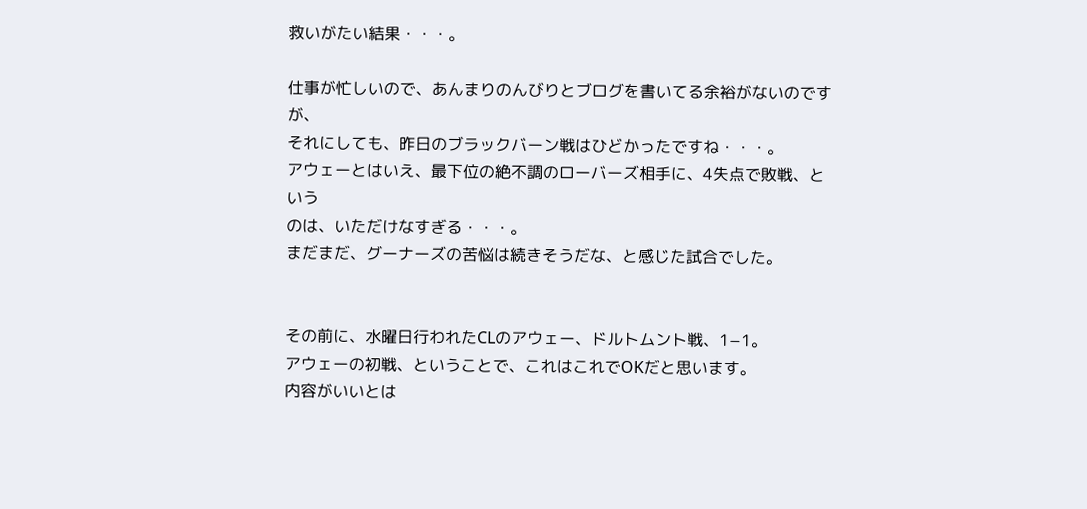救いがたい結果・・・。

仕事が忙しいので、あんまりのんびりとブログを書いてる余裕がないのですが、
それにしても、昨日のブラックバーン戦はひどかったですね・・・。
アウェーとはいえ、最下位の絶不調のローバーズ相手に、4失点で敗戦、という
のは、いただけなすぎる・・・。
まだまだ、グーナーズの苦悩は続きそうだな、と感じた試合でした。


その前に、水曜日行われたCLのアウェー、ドルトムント戦、1−1。
アウェーの初戦、ということで、これはこれでOKだと思います。
内容がいいとは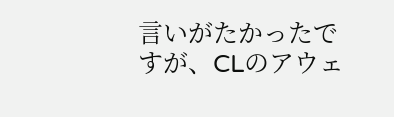言いがたかったですが、CLのアウェ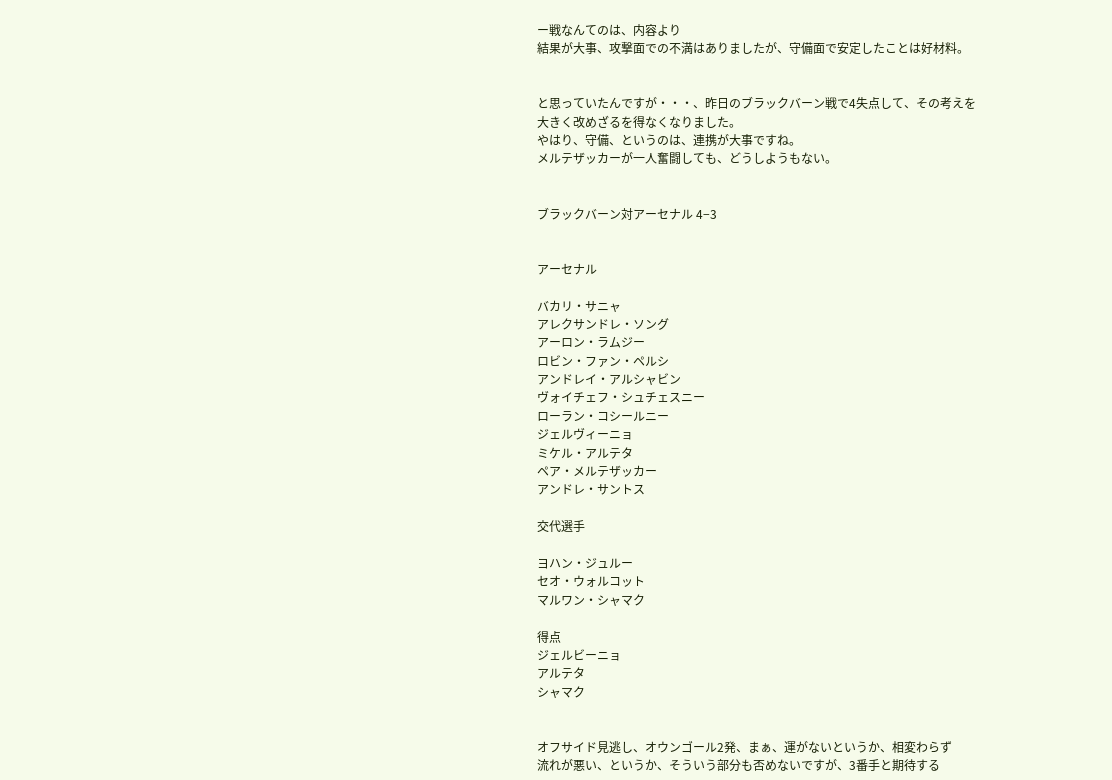ー戦なんてのは、内容より
結果が大事、攻撃面での不満はありましたが、守備面で安定したことは好材料。


と思っていたんですが・・・、昨日のブラックバーン戦で4失点して、その考えを
大きく改めざるを得なくなりました。
やはり、守備、というのは、連携が大事ですね。
メルテザッカーが一人奮闘しても、どうしようもない。


ブラックバーン対アーセナル 4−3


アーセナル

バカリ・サニャ
アレクサンドレ・ソング
アーロン・ラムジー
ロビン・ファン・ペルシ
アンドレイ・アルシャビン
ヴォイチェフ・シュチェスニー
ローラン・コシールニー
ジェルヴィーニョ
ミケル・アルテタ
ペア・メルテザッカー
アンドレ・サントス

交代選手

ヨハン・ジュルー
セオ・ウォルコット
マルワン・シャマク

得点
ジェルビーニョ
アルテタ
シャマク


オフサイド見逃し、オウンゴール2発、まぁ、運がないというか、相変わらず
流れが悪い、というか、そういう部分も否めないですが、3番手と期待する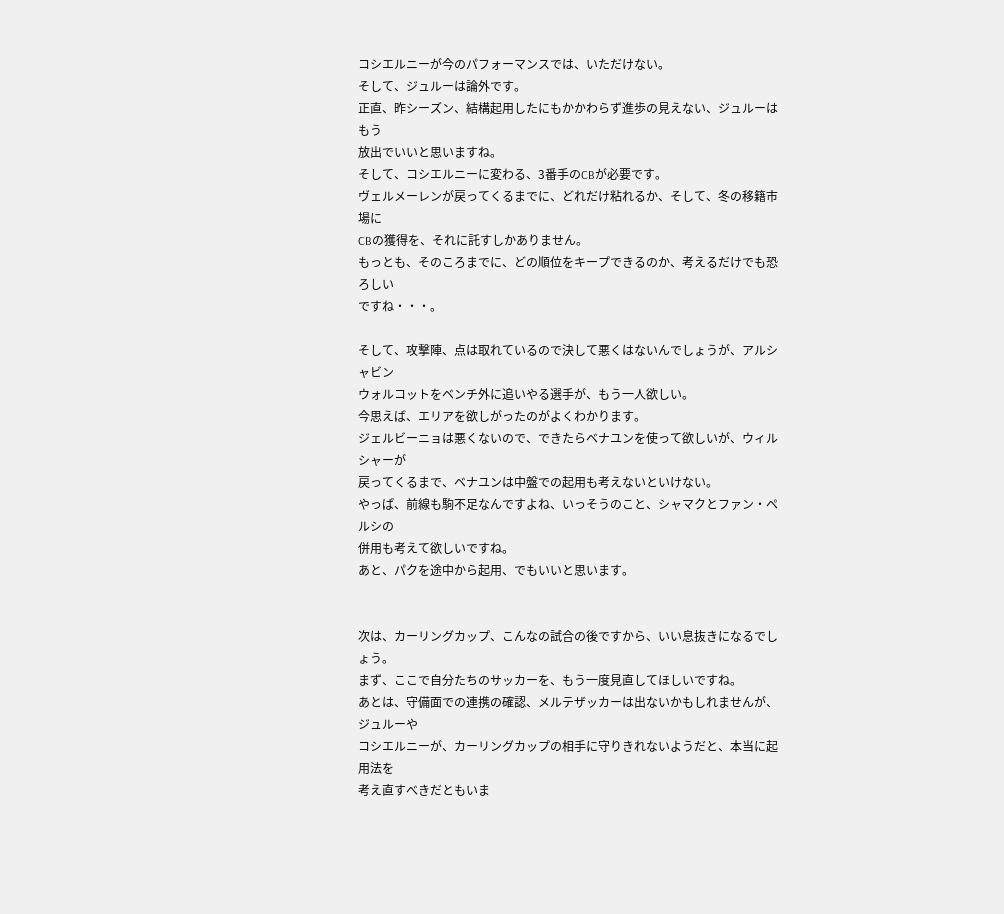コシエルニーが今のパフォーマンスでは、いただけない。
そして、ジュルーは論外です。
正直、昨シーズン、結構起用したにもかかわらず進歩の見えない、ジュルーはもう
放出でいいと思いますね。
そして、コシエルニーに変わる、3番手のCBが必要です。
ヴェルメーレンが戻ってくるまでに、どれだけ粘れるか、そして、冬の移籍市場に
CBの獲得を、それに託すしかありません。
もっとも、そのころまでに、どの順位をキープできるのか、考えるだけでも恐ろしい
ですね・・・。

そして、攻撃陣、点は取れているので決して悪くはないんでしょうが、アルシャビン
ウォルコットをベンチ外に追いやる選手が、もう一人欲しい。
今思えば、エリアを欲しがったのがよくわかります。
ジェルビーニョは悪くないので、できたらベナユンを使って欲しいが、ウィルシャーが
戻ってくるまで、ベナユンは中盤での起用も考えないといけない。
やっぱ、前線も駒不足なんですよね、いっそうのこと、シャマクとファン・ペルシの
併用も考えて欲しいですね。
あと、パクを途中から起用、でもいいと思います。


次は、カーリングカップ、こんなの試合の後ですから、いい息抜きになるでしょう。
まず、ここで自分たちのサッカーを、もう一度見直してほしいですね。
あとは、守備面での連携の確認、メルテザッカーは出ないかもしれませんが、ジュルーや
コシエルニーが、カーリングカップの相手に守りきれないようだと、本当に起用法を
考え直すべきだともいま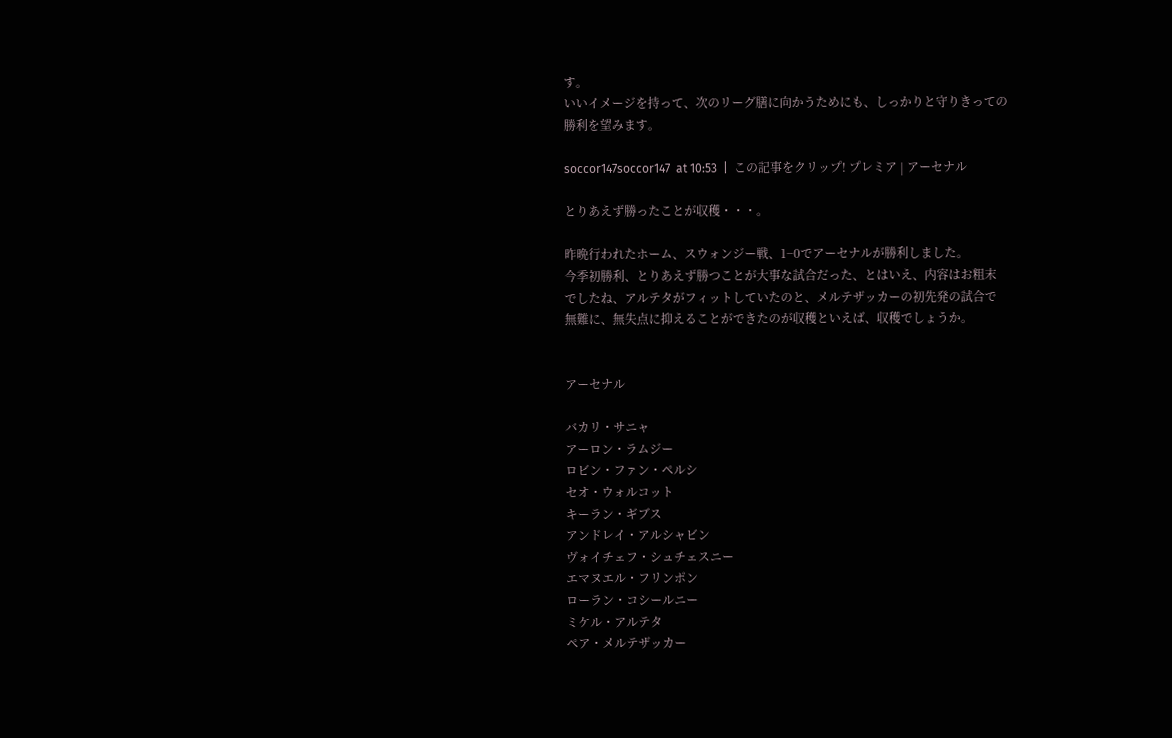す。
いいイメージを持って、次のリーグ膳に向かうためにも、しっかりと守りきっての
勝利を望みます。

soccor147soccor147  at 10:53  |  この記事をクリップ! プレミア | アーセナル

とりあえず勝ったことが収穫・・・。

昨晩行われたホーム、スウォンジー戦、1−0でアーセナルが勝利しました。
今季初勝利、とりあえず勝つことが大事な試合だった、とはいえ、内容はお粗末
でしたね、アルテタがフィットしていたのと、メルテザッカーの初先発の試合で
無難に、無失点に抑えることができたのが収穫といえば、収穫でしょうか。


アーセナル

バカリ・サニャ
アーロン・ラムジー
ロビン・ファン・ペルシ
セオ・ウォルコット
キーラン・ギブス
アンドレイ・アルシャビン
ヴォイチェフ・シュチェスニー
エマヌエル・フリンポン
ローラン・コシールニー
ミケル・アルテタ
ペア・メルテザッカー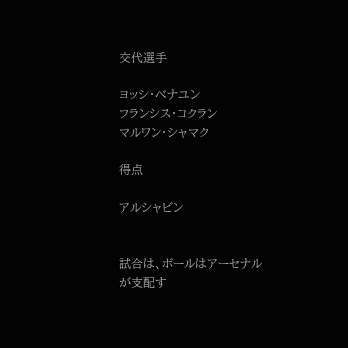交代選手

ヨッシ・べナユン
フランシス・コクラン
マルワン・シャマク

得点

アルシャビン


試合は、ボールはアーセナルが支配す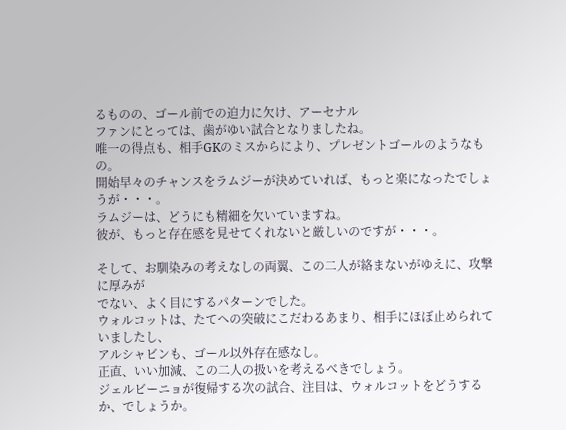るものの、ゴール前での迫力に欠け、アーセナル
ファンにとっては、歯がゆい試合となりましたね。
唯一の得点も、相手GKのミスからにより、プレゼントゴールのようなもの。
開始早々のチャンスをラムジーが決めていれば、もっと楽になったでしょうが・・・。
ラムジーは、どうにも精細を欠いていますね。
彼が、もっと存在感を見せてくれないと厳しいのですが・・・。

そして、お馴染みの考えなしの両翼、この二人が絡まないがゆえに、攻撃に厚みが
でない、よく目にするパターンでした。
ウォルコットは、たてへの突破にこだわるあまり、相手にほぼ止められていましたし、
アルシャビンも、ゴール以外存在感なし。
正直、いい加減、この二人の扱いを考えるべきでしょう。
ジェルビーニョが復帰する次の試合、注目は、ウォルコットをどうするか、でしょうか。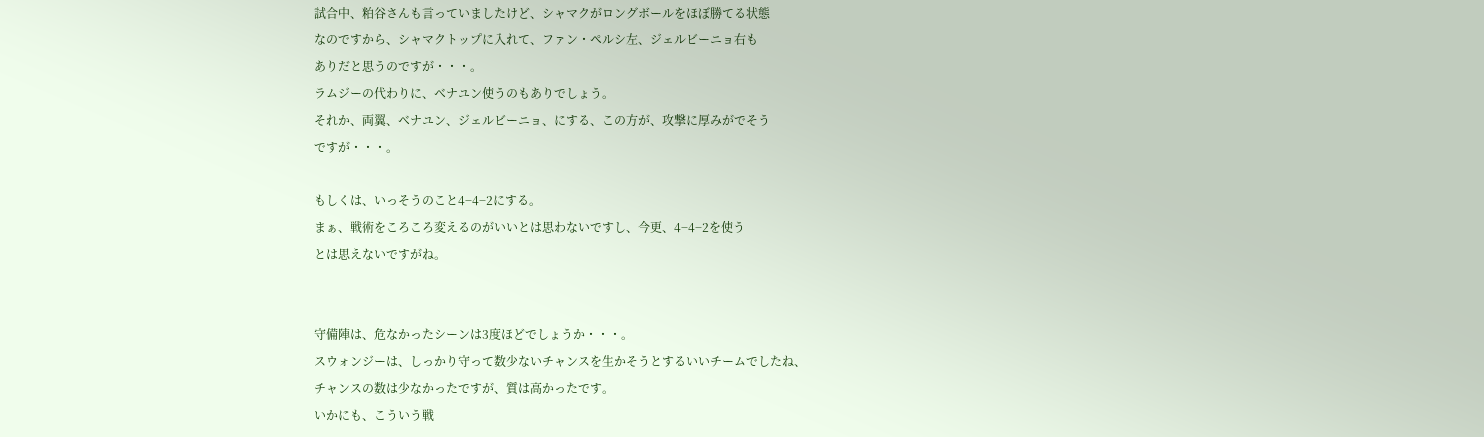試合中、粕谷さんも言っていましたけど、シャマクがロングボールをほぼ勝てる状態
なのですから、シャマクトップに入れて、ファン・ペルシ左、ジェルビーニョ右も
ありだと思うのですが・・・。
ラムジーの代わりに、ベナユン使うのもありでしょう。
それか、両翼、ベナユン、ジェルビーニョ、にする、この方が、攻撃に厚みがでそう
ですが・・・。

もしくは、いっそうのこと4−4−2にする。
まぁ、戦術をころころ変えるのがいいとは思わないですし、今更、4−4−2を使う
とは思えないですがね。


守備陣は、危なかったシーンは3度ほどでしょうか・・・。
スウォンジーは、しっかり守って数少ないチャンスを生かそうとするいいチームでしたね、
チャンスの数は少なかったですが、質は高かったです。
いかにも、こういう戦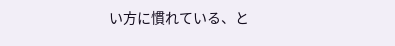い方に慣れている、と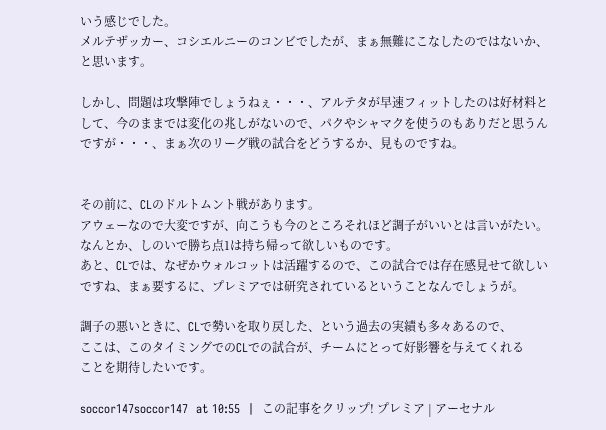いう感じでした。
メルテザッカー、コシエルニーのコンビでしたが、まぁ無難にこなしたのではないか、
と思います。

しかし、問題は攻撃陣でしょうねぇ・・・、アルテタが早速フィットしたのは好材料と
して、今のままでは変化の兆しがないので、パクやシャマクを使うのもありだと思うん
ですが・・・、まぁ次のリーグ戦の試合をどうするか、見ものですね。


その前に、CLのドルトムント戦があります。
アウェーなので大変ですが、向こうも今のところそれほど調子がいいとは言いがたい。
なんとか、しのいで勝ち点1は持ち帰って欲しいものです。
あと、CLでは、なぜかウォルコットは活躍するので、この試合では存在感見せて欲しい
ですね、まぁ要するに、プレミアでは研究されているということなんでしょうが。

調子の悪いときに、CLで勢いを取り戻した、という過去の実績も多々あるので、
ここは、このタイミングでのCLでの試合が、チームにとって好影響を与えてくれる
ことを期待したいです。

soccor147soccor147  at 10:55  |  この記事をクリップ! プレミア | アーセナル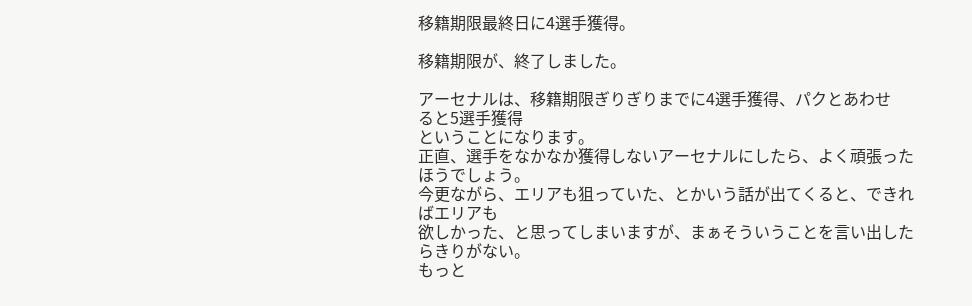移籍期限最終日に4選手獲得。

移籍期限が、終了しました。

アーセナルは、移籍期限ぎりぎりまでに4選手獲得、パクとあわせ
ると5選手獲得
ということになります。
正直、選手をなかなか獲得しないアーセナルにしたら、よく頑張ったほうでしょう。
今更ながら、エリアも狙っていた、とかいう話が出てくると、できればエリアも
欲しかった、と思ってしまいますが、まぁそういうことを言い出したらきりがない。
もっと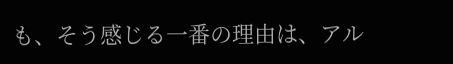も、そう感じる一番の理由は、アル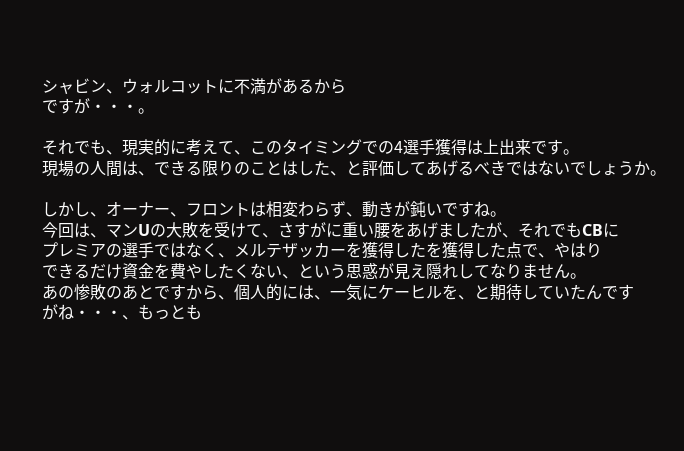シャビン、ウォルコットに不満があるから
ですが・・・。

それでも、現実的に考えて、このタイミングでの4選手獲得は上出来です。
現場の人間は、できる限りのことはした、と評価してあげるべきではないでしょうか。

しかし、オーナー、フロントは相変わらず、動きが鈍いですね。
今回は、マンUの大敗を受けて、さすがに重い腰をあげましたが、それでもCBに
プレミアの選手ではなく、メルテザッカーを獲得したを獲得した点で、やはり
できるだけ資金を費やしたくない、という思惑が見え隠れしてなりません。
あの惨敗のあとですから、個人的には、一気にケーヒルを、と期待していたんです
がね・・・、もっとも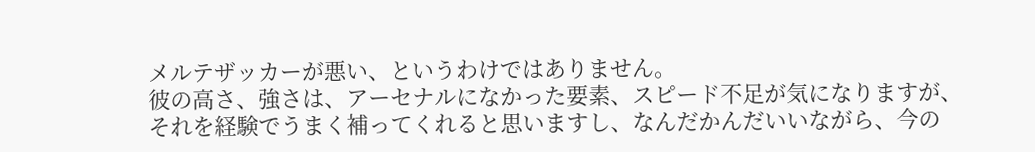メルテザッカーが悪い、というわけではありません。
彼の高さ、強さは、アーセナルになかった要素、スピード不足が気になりますが、
それを経験でうまく補ってくれると思いますし、なんだかんだいいながら、今の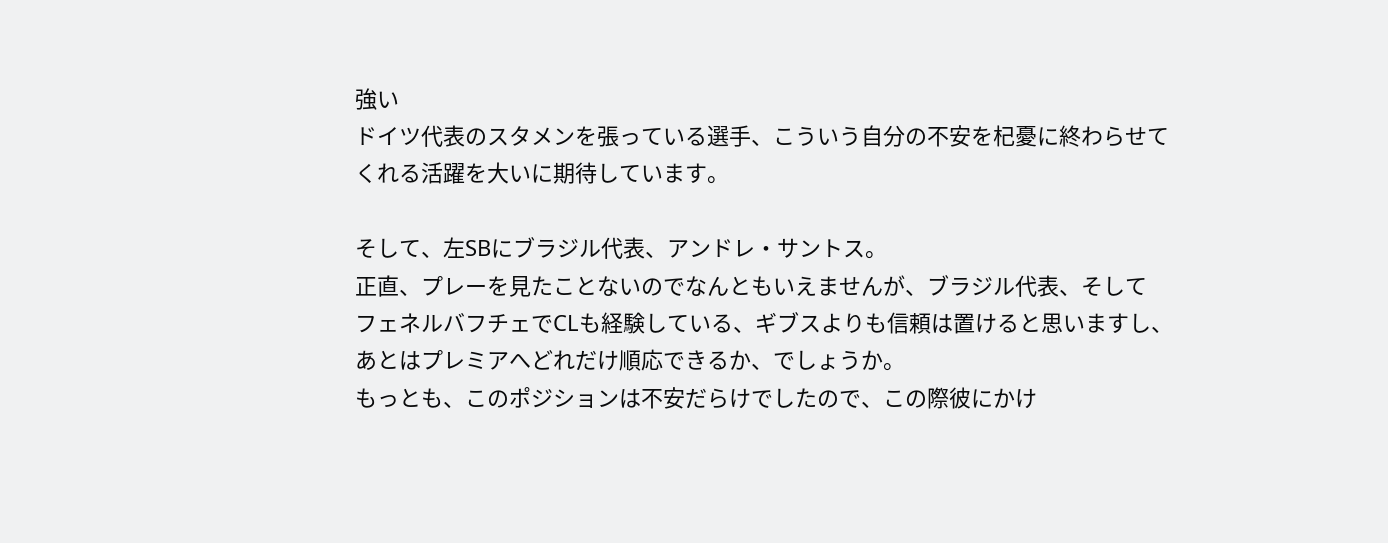強い
ドイツ代表のスタメンを張っている選手、こういう自分の不安を杞憂に終わらせて
くれる活躍を大いに期待しています。

そして、左SBにブラジル代表、アンドレ・サントス。
正直、プレーを見たことないのでなんともいえませんが、ブラジル代表、そして
フェネルバフチェでCLも経験している、ギブスよりも信頼は置けると思いますし、
あとはプレミアへどれだけ順応できるか、でしょうか。
もっとも、このポジションは不安だらけでしたので、この際彼にかけ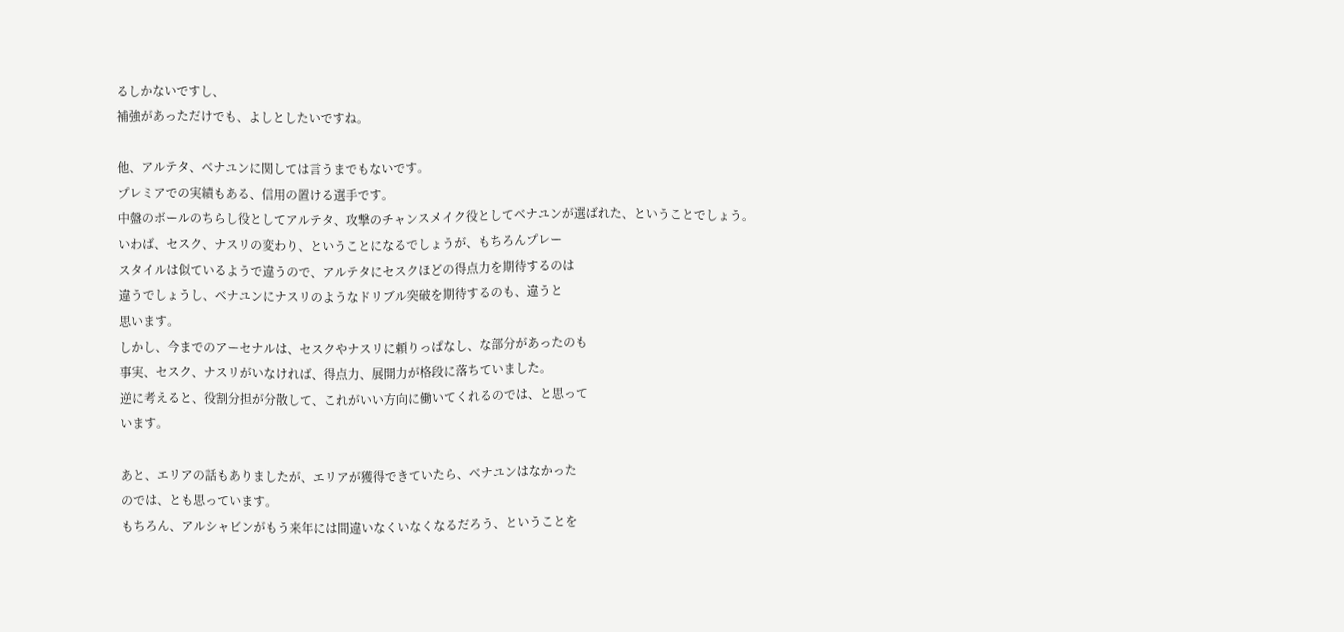るしかないですし、
補強があっただけでも、よしとしたいですね。

他、アルテタ、ベナユンに関しては言うまでもないです。
プレミアでの実績もある、信用の置ける選手です。
中盤のボールのちらし役としてアルテタ、攻撃のチャンスメイク役としてベナユンが選ばれた、ということでしょう。
いわば、セスク、ナスリの変わり、ということになるでしょうが、もちろんプレー
スタイルは似ているようで違うので、アルテタにセスクほどの得点力を期待するのは
違うでしょうし、ベナユンにナスリのようなドリブル突破を期待するのも、違うと
思います。
しかし、今までのアーセナルは、セスクやナスリに頼りっぱなし、な部分があったのも
事実、セスク、ナスリがいなければ、得点力、展開力が格段に落ちていました。
逆に考えると、役割分担が分散して、これがいい方向に働いてくれるのでは、と思って
います。

あと、エリアの話もありましたが、エリアが獲得できていたら、ベナユンはなかった
のでは、とも思っています。
もちろん、アルシャビンがもう来年には間違いなくいなくなるだろう、ということを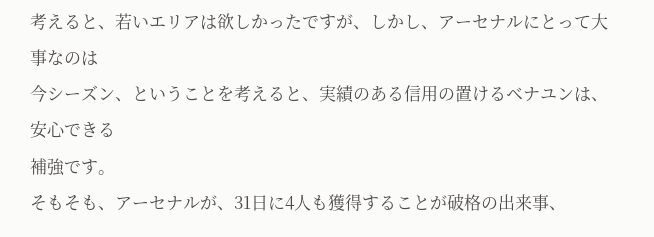考えると、若いエリアは欲しかったですが、しかし、アーセナルにとって大事なのは
今シーズン、ということを考えると、実績のある信用の置けるベナユンは、安心できる
補強です。
そもそも、アーセナルが、31日に4人も獲得することが破格の出来事、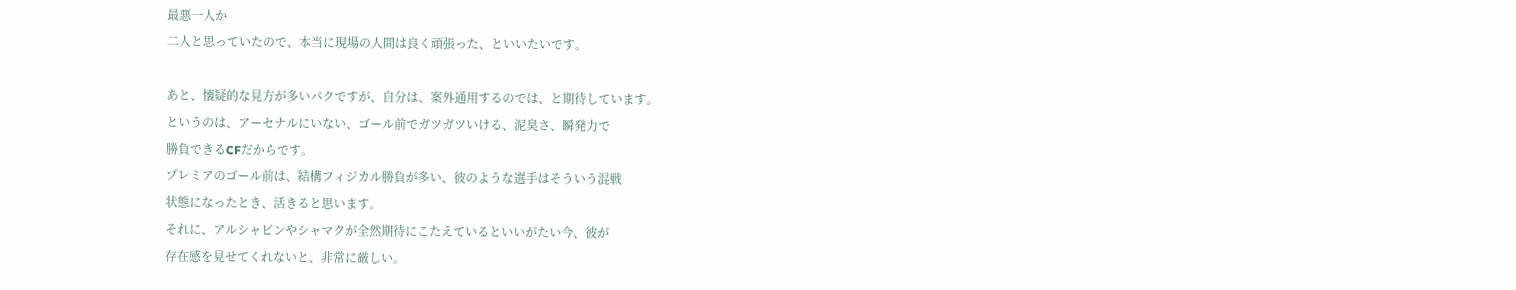最悪一人か
二人と思っていたので、本当に現場の人間は良く頑張った、といいたいです。

あと、懐疑的な見方が多いパクですが、自分は、案外通用するのでは、と期待しています。
というのは、アーセナルにいない、ゴール前でガツガツいける、泥臭さ、瞬発力で
勝負できるCFだからです。
プレミアのゴール前は、結構フィジカル勝負が多い、彼のような選手はそういう混戦
状態になったとき、活きると思います。
それに、アルシャビンやシャマクが全然期待にこたえているといいがたい今、彼が
存在感を見せてくれないと、非常に厳しい。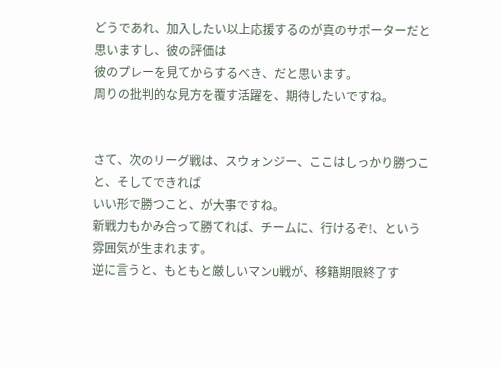どうであれ、加入したい以上応援するのが真のサポーターだと思いますし、彼の評価は
彼のプレーを見てからするべき、だと思います。
周りの批判的な見方を覆す活躍を、期待したいですね。


さて、次のリーグ戦は、スウォンジー、ここはしっかり勝つこと、そしてできれば
いい形で勝つこと、が大事ですね。
新戦力もかみ合って勝てれば、チームに、行けるぞ!、という雰囲気が生まれます。
逆に言うと、もともと厳しいマンU戦が、移籍期限終了す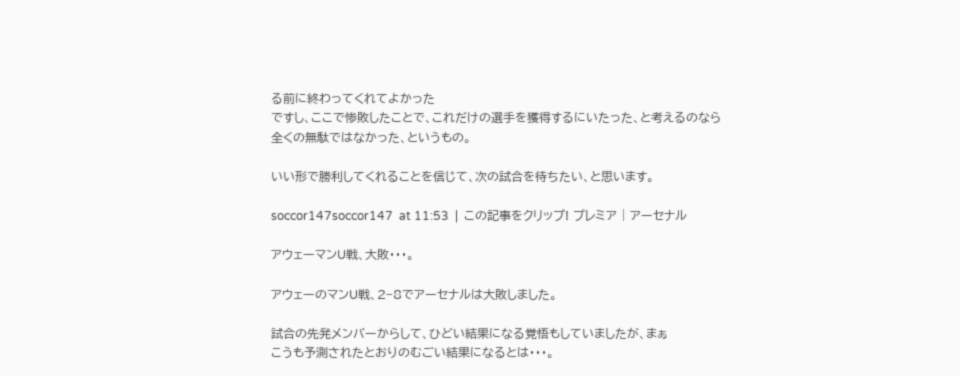る前に終わってくれてよかった
ですし、ここで惨敗したことで、これだけの選手を獲得するにいたった、と考えるのなら
全くの無駄ではなかった、というもの。

いい形で勝利してくれることを信じて、次の試合を待ちたい、と思います。

soccor147soccor147  at 11:53  |  この記事をクリップ! プレミア | アーセナル

アウェーマンU戦、大敗・・・。

アウェーのマンU戦、2−8でアーセナルは大敗しました。

試合の先発メンバーからして、ひどい結果になる覚悟もしていましたが、まぁ
こうも予測されたとおりのむごい結果になるとは・・・。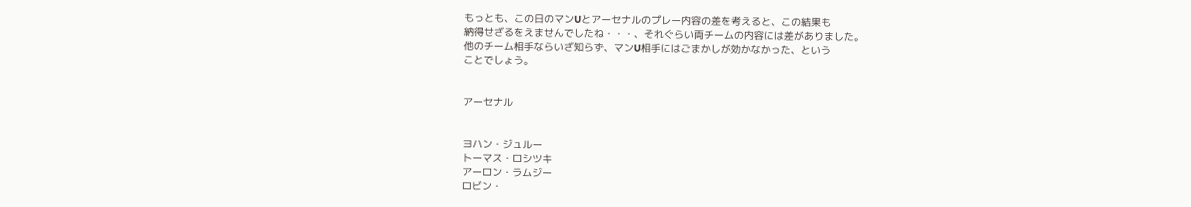もっとも、この日のマンUとアーセナルのプレー内容の差を考えると、この結果も
納得せざるをえませんでしたね・・・、それぐらい両チームの内容には差がありました。
他のチーム相手ならいざ知らず、マンU相手にはごまかしが効かなかった、という
ことでしょう。


アーセナル


ヨハン・ジュルー
トーマス・ロシツキ
アーロン・ラムジー
ロビン・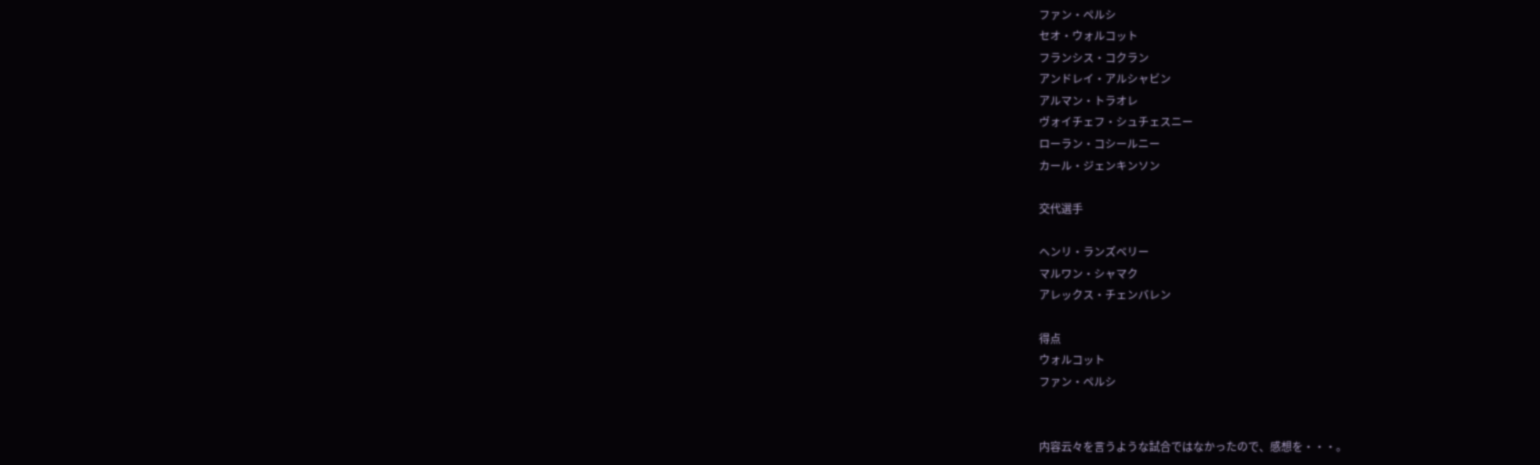ファン・ペルシ
セオ・ウォルコット
フランシス・コクラン
アンドレイ・アルシャビン
アルマン・トラオレ
ヴォイチェフ・シュチェスニー
ローラン・コシールニー
カール・ジェンキンソン

交代選手

ヘンリ・ランズベリー
マルワン・シャマク
アレックス・チェンバレン

得点
ウォルコット
ファン・ペルシ


内容云々を言うような試合ではなかったので、感想を・・・。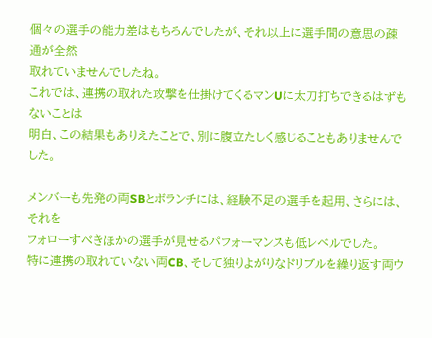個々の選手の能力差はもちろんでしたが、それ以上に選手間の意思の疎通が全然
取れていませんでしたね。
これでは、連携の取れた攻撃を仕掛けてくるマンUに太刀打ちできるはずもないことは
明白、この結果もありえたことで、別に腹立たしく感じることもありませんでした。

メンバーも先発の両SBとボランチには、経験不足の選手を起用、さらには、それを
フォローすべきほかの選手が見せるパフォーマンスも低レベルでした。
特に連携の取れていない両CB、そして独りよがりなドリブルを繰り返す両ウ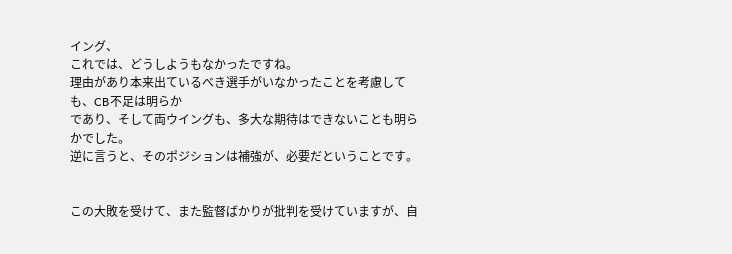イング、
これでは、どうしようもなかったですね。
理由があり本来出ているべき選手がいなかったことを考慮しても、CB不足は明らか
であり、そして両ウイングも、多大な期待はできないことも明らかでした。
逆に言うと、そのポジションは補強が、必要だということです。


この大敗を受けて、また監督ばかりが批判を受けていますが、自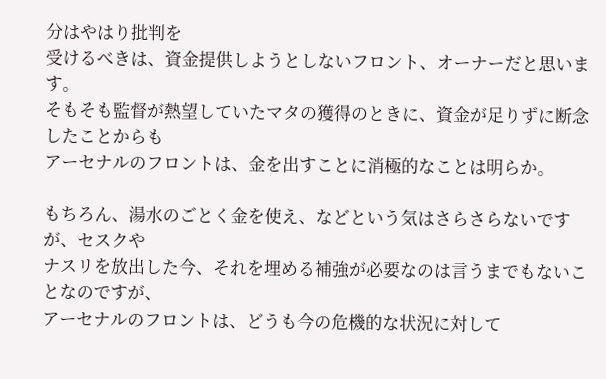分はやはり批判を
受けるべきは、資金提供しようとしないフロント、オーナーだと思います。
そもそも監督が熱望していたマタの獲得のときに、資金が足りずに断念したことからも
アーセナルのフロントは、金を出すことに消極的なことは明らか。

もちろん、湯水のごとく金を使え、などという気はさらさらないですが、セスクや
ナスリを放出した今、それを埋める補強が必要なのは言うまでもないことなのですが、
アーセナルのフロントは、どうも今の危機的な状況に対して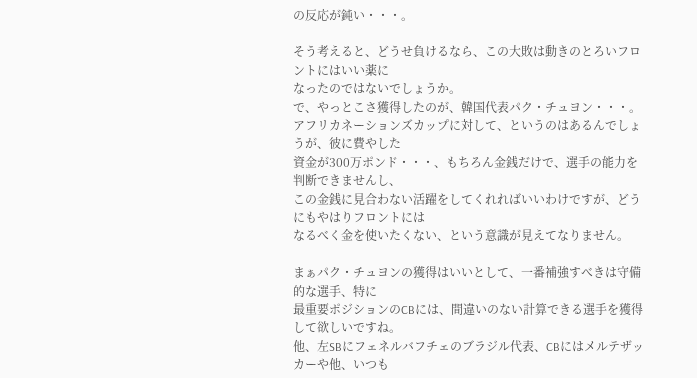の反応が鈍い・・・。

そう考えると、どうせ負けるなら、この大敗は動きのとろいフロントにはいい薬に
なったのではないでしょうか。
で、やっとこさ獲得したのが、韓国代表パク・チュヨン・・・。
アフリカネーションズカップに対して、というのはあるんでしょうが、彼に費やした
資金が300万ポンド・・・、もちろん金銭だけで、選手の能力を判断できませんし、
この金銭に見合わない活躍をしてくれればいいわけですが、どうにもやはりフロントには
なるべく金を使いたくない、という意識が見えてなりません。

まぁパク・チュヨンの獲得はいいとして、一番補強すべきは守備的な選手、特に
最重要ポジションのCBには、間違いのない計算できる選手を獲得して欲しいですね。
他、左SBにフェネルバフチェのブラジル代表、CBにはメルテザッカーや他、いつも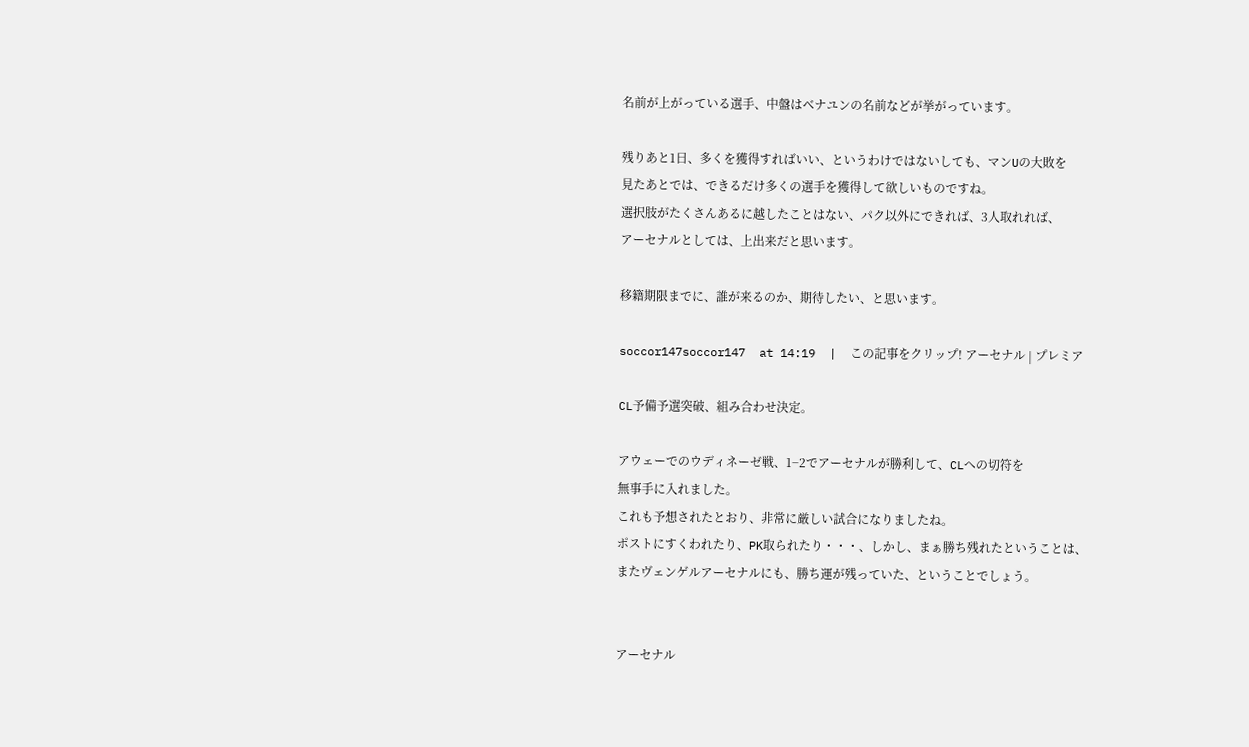名前が上がっている選手、中盤はベナユンの名前などが挙がっています。

残りあと1日、多くを獲得すればいい、というわけではないしても、マンUの大敗を
見たあとでは、できるだけ多くの選手を獲得して欲しいものですね。
選択肢がたくさんあるに越したことはない、パク以外にできれば、3人取れれば、
アーセナルとしては、上出来だと思います。

移籍期限までに、誰が来るのか、期待したい、と思います。

soccor147soccor147  at 14:19  |  この記事をクリップ! アーセナル | プレミア

CL予備予選突破、組み合わせ決定。

アウェーでのウディネーゼ戦、1−2でアーセナルが勝利して、CLへの切符を
無事手に入れました。
これも予想されたとおり、非常に厳しい試合になりましたね。
ポストにすくわれたり、PK取られたり・・・、しかし、まぁ勝ち残れたということは、
またヴェンゲルアーセナルにも、勝ち運が残っていた、ということでしょう。


アーセナル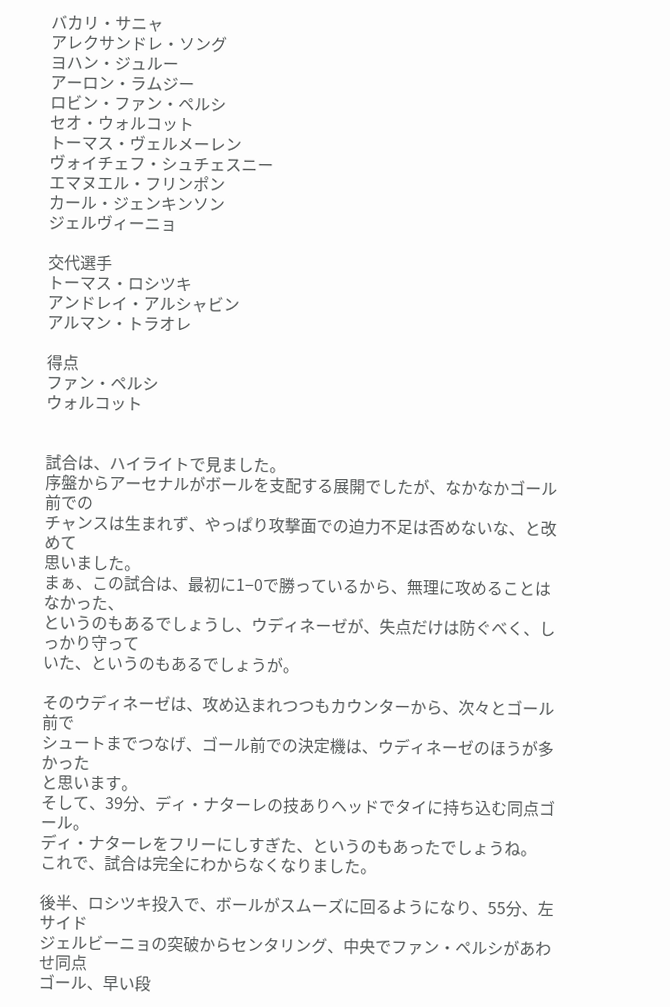バカリ・サニャ
アレクサンドレ・ソング
ヨハン・ジュルー
アーロン・ラムジー
ロビン・ファン・ペルシ
セオ・ウォルコット
トーマス・ヴェルメーレン
ヴォイチェフ・シュチェスニー
エマヌエル・フリンポン
カール・ジェンキンソン
ジェルヴィーニョ

交代選手
トーマス・ロシツキ
アンドレイ・アルシャビン
アルマン・トラオレ

得点
ファン・ペルシ
ウォルコット


試合は、ハイライトで見ました。
序盤からアーセナルがボールを支配する展開でしたが、なかなかゴール前での
チャンスは生まれず、やっぱり攻撃面での迫力不足は否めないな、と改めて
思いました。
まぁ、この試合は、最初に1−0で勝っているから、無理に攻めることはなかった、
というのもあるでしょうし、ウディネーゼが、失点だけは防ぐべく、しっかり守って
いた、というのもあるでしょうが。

そのウディネーゼは、攻め込まれつつもカウンターから、次々とゴール前で
シュートまでつなげ、ゴール前での決定機は、ウディネーゼのほうが多かった
と思います。
そして、39分、ディ・ナターレの技ありヘッドでタイに持ち込む同点ゴール。
ディ・ナターレをフリーにしすぎた、というのもあったでしょうね。
これで、試合は完全にわからなくなりました。

後半、ロシツキ投入で、ボールがスムーズに回るようになり、55分、左サイド
ジェルビーニョの突破からセンタリング、中央でファン・ペルシがあわせ同点
ゴール、早い段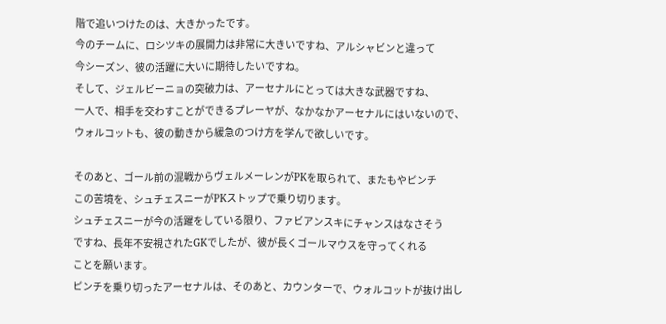階で追いつけたのは、大きかったです。
今のチームに、ロシツキの展開力は非常に大きいですね、アルシャビンと違って
今シーズン、彼の活躍に大いに期待したいですね。
そして、ジェルビーニョの突破力は、アーセナルにとっては大きな武器ですね、
一人で、相手を交わすことができるプレーヤが、なかなかアーセナルにはいないので、
ウォルコットも、彼の動きから緩急のつけ方を学んで欲しいです。

そのあと、ゴール前の混戦からヴェルメーレンがPKを取られて、またもやピンチ
この苦境を、シュチェスニーがPKストップで乗り切ります。
シュチェスニーが今の活躍をしている限り、ファビアンスキにチャンスはなさそう
ですね、長年不安視されたGKでしたが、彼が長くゴールマウスを守ってくれる
ことを願います。
ピンチを乗り切ったアーセナルは、そのあと、カウンターで、ウォルコットが抜け出し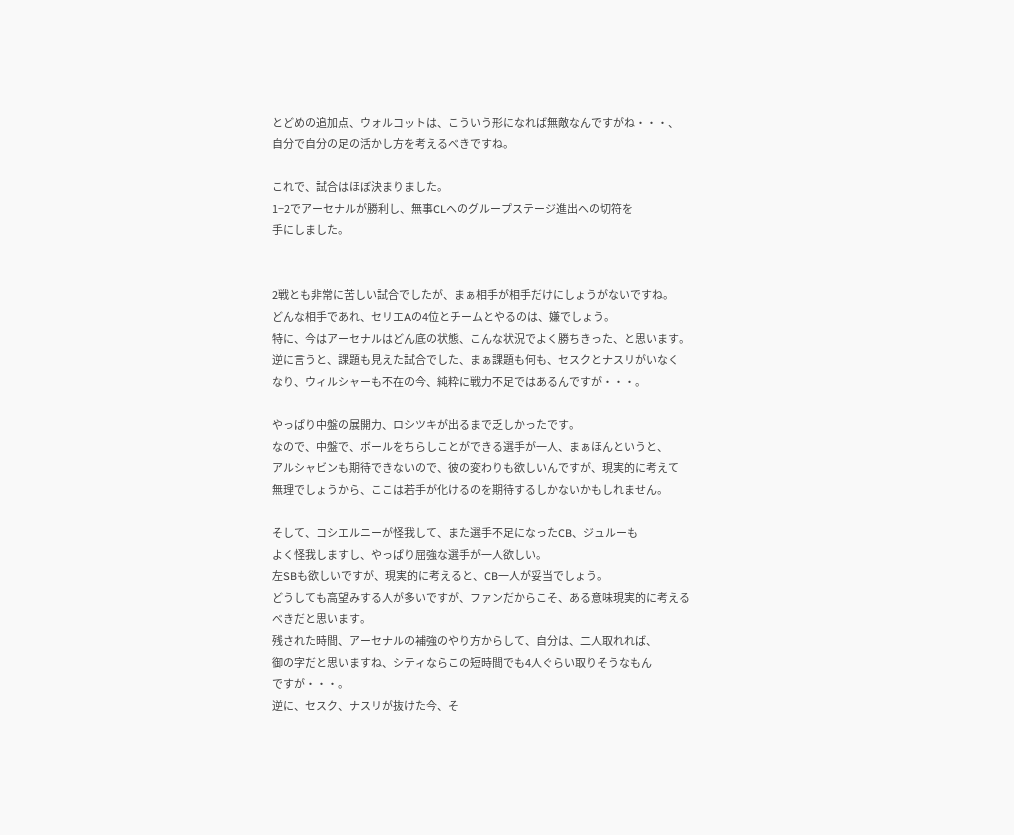とどめの追加点、ウォルコットは、こういう形になれば無敵なんですがね・・・、
自分で自分の足の活かし方を考えるべきですね。

これで、試合はほぼ決まりました。
1−2でアーセナルが勝利し、無事CLへのグループステージ進出への切符を
手にしました。


2戦とも非常に苦しい試合でしたが、まぁ相手が相手だけにしょうがないですね。
どんな相手であれ、セリエAの4位とチームとやるのは、嫌でしょう。
特に、今はアーセナルはどん底の状態、こんな状況でよく勝ちきった、と思います。
逆に言うと、課題も見えた試合でした、まぁ課題も何も、セスクとナスリがいなく
なり、ウィルシャーも不在の今、純粋に戦力不足ではあるんですが・・・。

やっぱり中盤の展開力、ロシツキが出るまで乏しかったです。
なので、中盤で、ボールをちらしことができる選手が一人、まぁほんというと、
アルシャビンも期待できないので、彼の変わりも欲しいんですが、現実的に考えて
無理でしょうから、ここは若手が化けるのを期待するしかないかもしれません。

そして、コシエルニーが怪我して、また選手不足になったCB、ジュルーも
よく怪我しますし、やっぱり屈強な選手が一人欲しい。
左SBも欲しいですが、現実的に考えると、CB一人が妥当でしょう。
どうしても高望みする人が多いですが、ファンだからこそ、ある意味現実的に考える
べきだと思います。
残された時間、アーセナルの補強のやり方からして、自分は、二人取れれば、
御の字だと思いますね、シティならこの短時間でも4人ぐらい取りそうなもん
ですが・・・。
逆に、セスク、ナスリが抜けた今、そ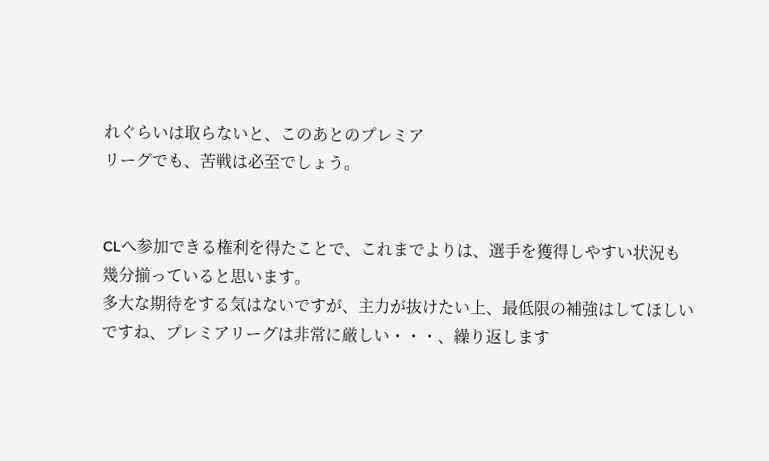れぐらいは取らないと、このあとのプレミア
リーグでも、苦戦は必至でしょう。


CLへ参加できる権利を得たことで、これまでよりは、選手を獲得しやすい状況も
幾分揃っていると思います。
多大な期待をする気はないですが、主力が抜けたい上、最低限の補強はしてほしい
ですね、プレミアリーグは非常に厳しい・・・、繰り返します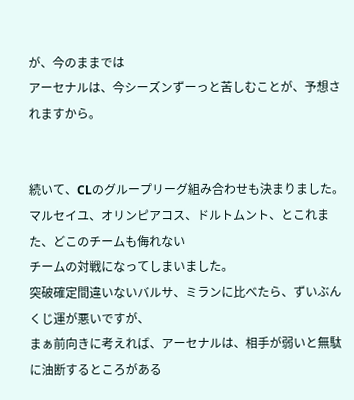が、今のままでは
アーセナルは、今シーズンずーっと苦しむことが、予想されますから。


続いて、CLのグループリーグ組み合わせも決まりました。
マルセイユ、オリンピアコス、ドルトムント、とこれまた、どこのチームも侮れない
チームの対戦になってしまいました。
突破確定間違いないバルサ、ミランに比べたら、ずいぶんくじ運が悪いですが、
まぁ前向きに考えれば、アーセナルは、相手が弱いと無駄に油断するところがある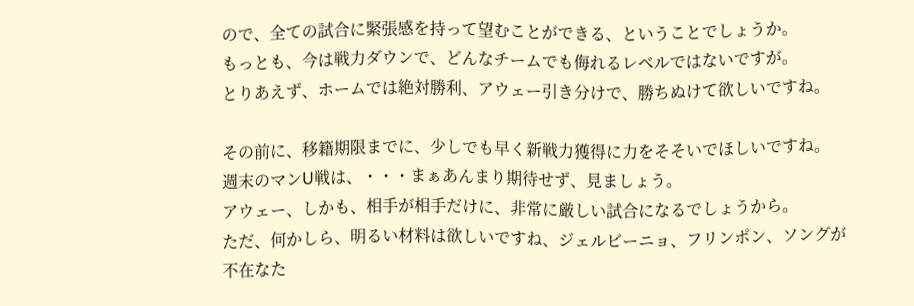ので、全ての試合に緊張感を持って望むことができる、ということでしょうか。
もっとも、今は戦力ダウンで、どんなチームでも侮れるレベルではないですが。
とりあえず、ホームでは絶対勝利、アウェー引き分けで、勝ちぬけて欲しいですね。

その前に、移籍期限までに、少しでも早く新戦力獲得に力をそそいでほしいですね。
週末のマンU戦は、・・・まぁあんまり期待せず、見ましょう。
アウェー、しかも、相手が相手だけに、非常に厳しい試合になるでしょうから。
ただ、何かしら、明るい材料は欲しいですね、ジェルビーニョ、フリンポン、ソングが
不在なた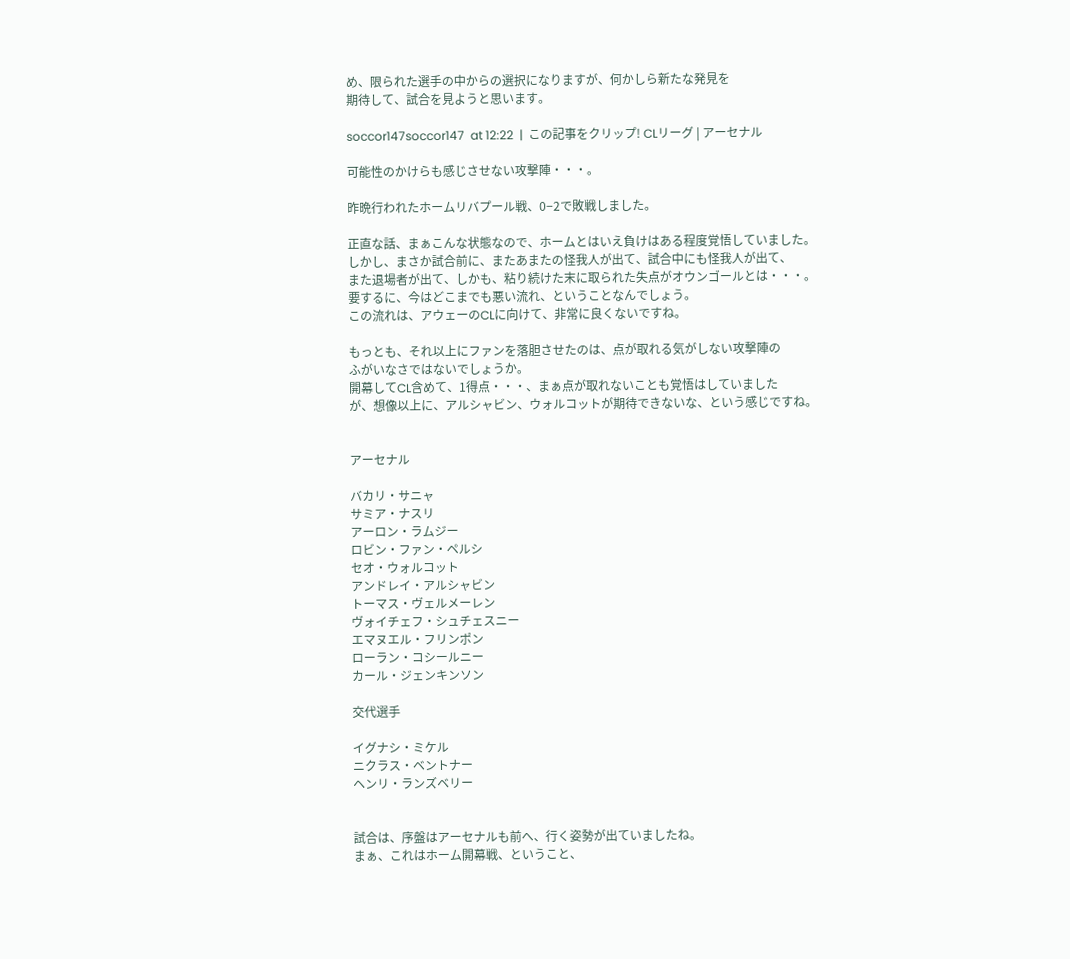め、限られた選手の中からの選択になりますが、何かしら新たな発見を
期待して、試合を見ようと思います。

soccor147soccor147  at 12:22  |  この記事をクリップ! CLリーグ | アーセナル

可能性のかけらも感じさせない攻撃陣・・・。

昨晩行われたホームリバプール戦、0−2で敗戦しました。

正直な話、まぁこんな状態なので、ホームとはいえ負けはある程度覚悟していました。
しかし、まさか試合前に、またあまたの怪我人が出て、試合中にも怪我人が出て、
また退場者が出て、しかも、粘り続けた末に取られた失点がオウンゴールとは・・・。
要するに、今はどこまでも悪い流れ、ということなんでしょう。
この流れは、アウェーのCLに向けて、非常に良くないですね。

もっとも、それ以上にファンを落胆させたのは、点が取れる気がしない攻撃陣の
ふがいなさではないでしょうか。
開幕してCL含めて、1得点・・・、まぁ点が取れないことも覚悟はしていました
が、想像以上に、アルシャビン、ウォルコットが期待できないな、という感じですね。


アーセナル

バカリ・サニャ
サミア・ナスリ
アーロン・ラムジー
ロビン・ファン・ペルシ
セオ・ウォルコット
アンドレイ・アルシャビン
トーマス・ヴェルメーレン
ヴォイチェフ・シュチェスニー
エマヌエル・フリンポン
ローラン・コシールニー
カール・ジェンキンソン

交代選手

イグナシ・ミケル
ニクラス・ベントナー
ヘンリ・ランズベリー


試合は、序盤はアーセナルも前へ、行く姿勢が出ていましたね。
まぁ、これはホーム開幕戦、ということ、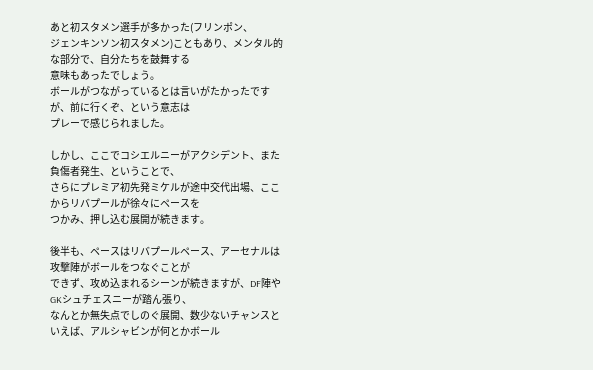あと初スタメン選手が多かった(フリンポン、
ジェンキンソン初スタメン)こともあり、メンタル的な部分で、自分たちを鼓舞する
意味もあったでしょう。
ボールがつながっているとは言いがたかったですが、前に行くぞ、という意志は
プレーで感じられました。

しかし、ここでコシエルニーがアクシデント、また負傷者発生、ということで、
さらにプレミア初先発ミケルが途中交代出場、ここからリバプールが徐々にペースを
つかみ、押し込む展開が続きます。

後半も、ペースはリバプールペース、アーセナルは攻撃陣がボールをつなぐことが
できず、攻め込まれるシーンが続きますが、DF陣やGKシュチェスニーが踏ん張り、
なんとか無失点でしのぐ展開、数少ないチャンスといえば、アルシャビンが何とかボール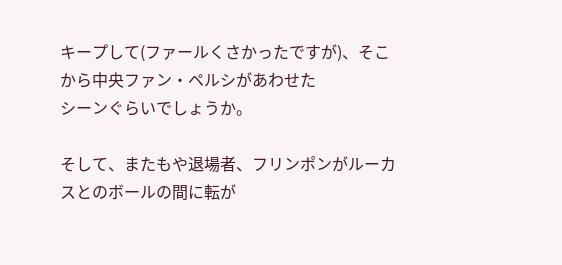キープして(ファールくさかったですが)、そこから中央ファン・ペルシがあわせた
シーンぐらいでしょうか。

そして、またもや退場者、フリンポンがルーカスとのボールの間に転が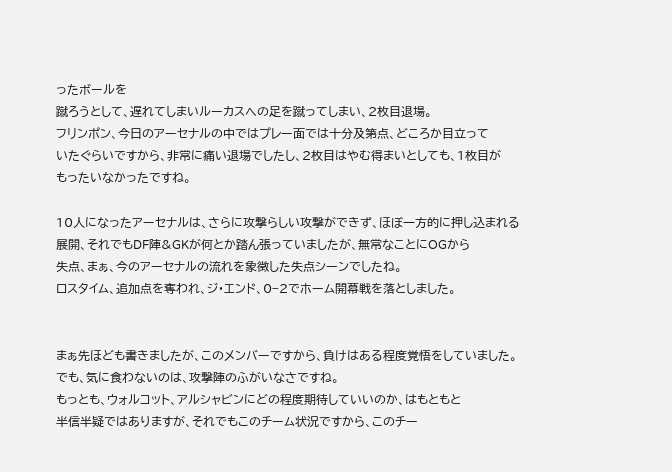ったボールを
蹴ろうとして、遅れてしまいルーカスへの足を蹴ってしまい、2枚目退場。
フリンポン、今日のアーセナルの中ではプレー面では十分及第点、どころか目立って
いたぐらいですから、非常に痛い退場でしたし、2枚目はやむ得まいとしても、1枚目が
もったいなかったですね。

10人になったアーセナルは、さらに攻撃らしい攻撃ができず、ほぼ一方的に押し込まれる
展開、それでもDF陣&GKが何とか踏ん張っていましたが、無常なことにOGから
失点、まぁ、今のアーセナルの流れを象徴した失点シーンでしたね。
ロスタイム、追加点を奪われ、ジ・エンド、0−2でホーム開幕戦を落としました。


まぁ先ほども書きましたが、このメンバーですから、負けはある程度覚悟をしていました。
でも、気に食わないのは、攻撃陣のふがいなさですね。
もっとも、ウォルコット、アルシャビンにどの程度期待していいのか、はもともと
半信半疑ではありますが、それでもこのチーム状況ですから、このチー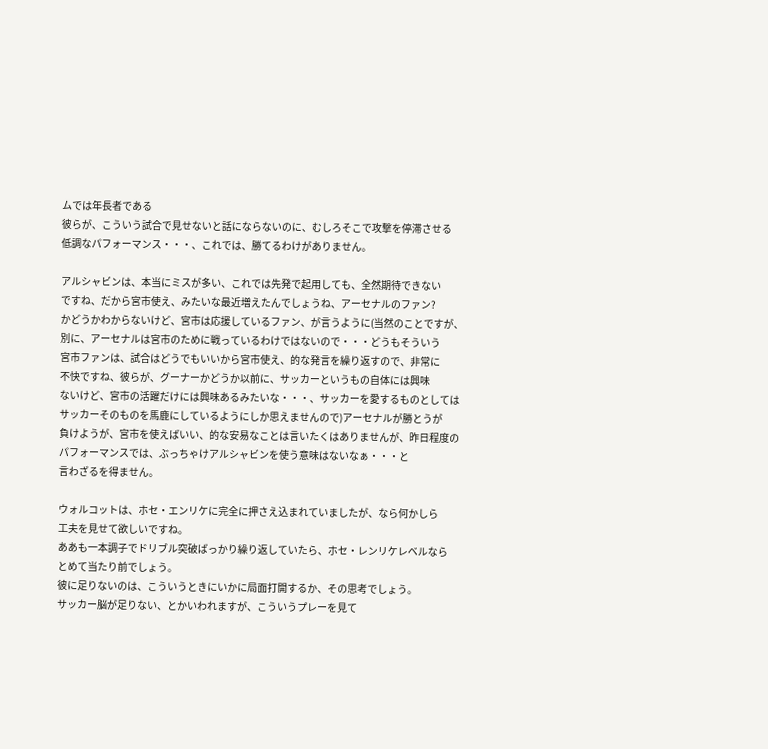ムでは年長者である
彼らが、こういう試合で見せないと話にならないのに、むしろそこで攻撃を停滞させる
低調なパフォーマンス・・・、これでは、勝てるわけがありません。

アルシャビンは、本当にミスが多い、これでは先発で起用しても、全然期待できない
ですね、だから宮市使え、みたいな最近増えたんでしょうね、アーセナルのファン?
かどうかわからないけど、宮市は応援しているファン、が言うように(当然のことですが、
別に、アーセナルは宮市のために戦っているわけではないので・・・どうもそういう
宮市ファンは、試合はどうでもいいから宮市使え、的な発言を繰り返すので、非常に
不快ですね、彼らが、グーナーかどうか以前に、サッカーというもの自体には興味
ないけど、宮市の活躍だけには興味あるみたいな・・・、サッカーを愛するものとしては
サッカーそのものを馬鹿にしているようにしか思えませんので)アーセナルが勝とうが
負けようが、宮市を使えばいい、的な安易なことは言いたくはありませんが、昨日程度の
パフォーマンスでは、ぶっちゃけアルシャビンを使う意味はないなぁ・・・と
言わざるを得ません。

ウォルコットは、ホセ・エンリケに完全に押さえ込まれていましたが、なら何かしら
工夫を見せて欲しいですね。
ああも一本調子でドリブル突破ばっかり繰り返していたら、ホセ・レンリケレベルなら
とめて当たり前でしょう。
彼に足りないのは、こういうときにいかに局面打開するか、その思考でしょう。
サッカー脳が足りない、とかいわれますが、こういうプレーを見て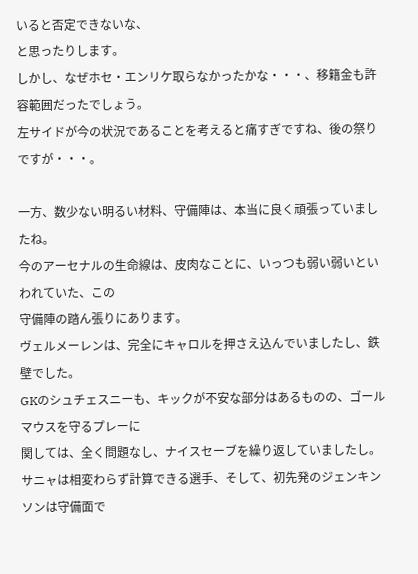いると否定できないな、
と思ったりします。
しかし、なぜホセ・エンリケ取らなかったかな・・・、移籍金も許容範囲だったでしょう。
左サイドが今の状況であることを考えると痛すぎですね、後の祭りですが・・・。

一方、数少ない明るい材料、守備陣は、本当に良く頑張っていましたね。
今のアーセナルの生命線は、皮肉なことに、いっつも弱い弱いといわれていた、この
守備陣の踏ん張りにあります。
ヴェルメーレンは、完全にキャロルを押さえ込んでいましたし、鉄壁でした。
GKのシュチェスニーも、キックが不安な部分はあるものの、ゴールマウスを守るプレーに
関しては、全く問題なし、ナイスセーブを繰り返していましたし。
サニャは相変わらず計算できる選手、そして、初先発のジェンキンソンは守備面で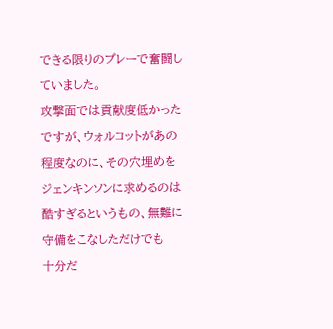できる限りのプレーで奮闘していました。
攻撃面では貢献度低かったですが、ウォルコットがあの程度なのに、その穴埋めを
ジェンキンソンに求めるのは酷すぎるというもの、無難に守備をこなしただけでも
十分だ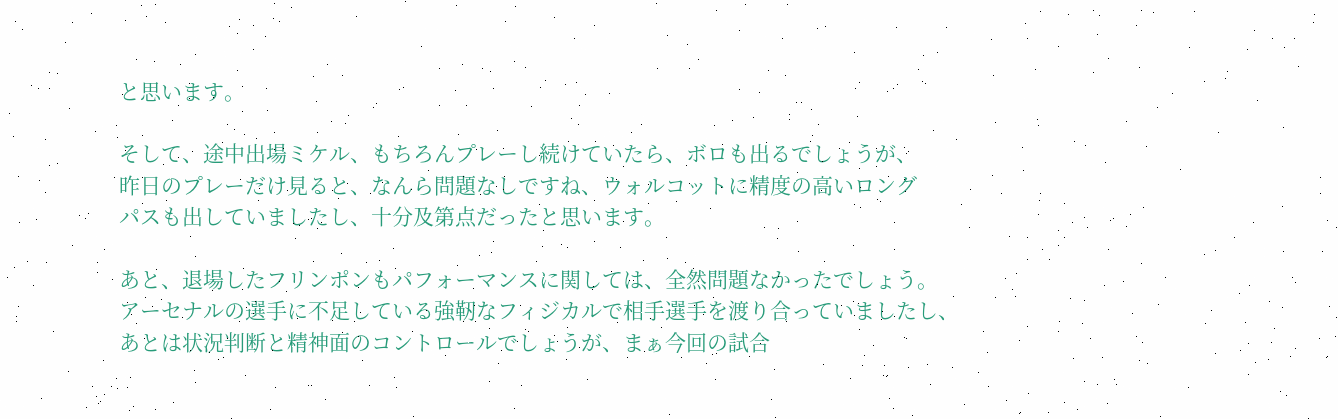と思います。

そして、途中出場ミケル、もちろんプレーし続けていたら、ボロも出るでしょうが、
昨日のプレーだけ見ると、なんら問題なしですね、ウォルコットに精度の高いロング
パスも出していましたし、十分及第点だったと思います。

あと、退場したフリンポンもパフォーマンスに関しては、全然問題なかったでしょう。
アーセナルの選手に不足している強靭なフィジカルで相手選手を渡り合っていましたし、
あとは状況判断と精神面のコントロールでしょうが、まぁ今回の試合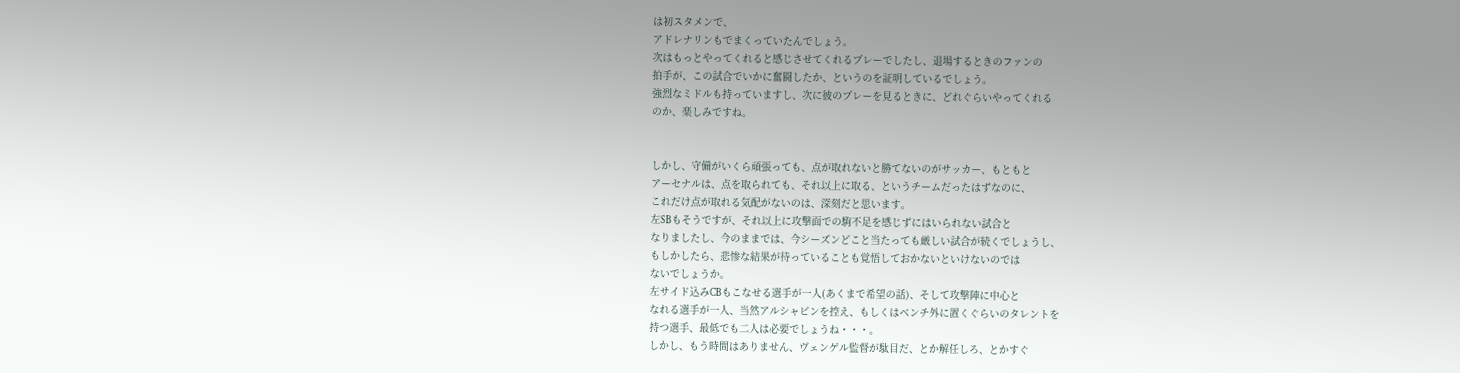は初スタメンで、
アドレナリンもでまくっていたんでしょう。
次はもっとやってくれると感じさせてくれるプレーでしたし、退場するときのファンの
拍手が、この試合でいかに奮闘したか、というのを証明しているでしょう。
強烈なミドルも持っていますし、次に彼のプレーを見るときに、どれぐらいやってくれる
のか、楽しみですね。


しかし、守備がいくら頑張っても、点が取れないと勝てないのがサッカー、もともと
アーセナルは、点を取られても、それ以上に取る、というチームだったはずなのに、
これだけ点が取れる気配がないのは、深刻だと思います。
左SBもそうですが、それ以上に攻撃面での駒不足を感じずにはいられない試合と
なりましたし、今のままでは、今シーズンどこと当たっても厳しい試合が続くでしょうし、
もしかしたら、悲惨な結果が待っていることも覚悟しておかないといけないのでは
ないでしょうか。
左サイド込みCBもこなせる選手が一人(あくまで希望の話)、そして攻撃陣に中心と
なれる選手が一人、当然アルシャビンを控え、もしくはベンチ外に置くぐらいのタレントを
持つ選手、最低でも二人は必要でしょうね・・・。
しかし、もう時間はありません、ヴェンゲル監督が駄目だ、とか解任しろ、とかすぐ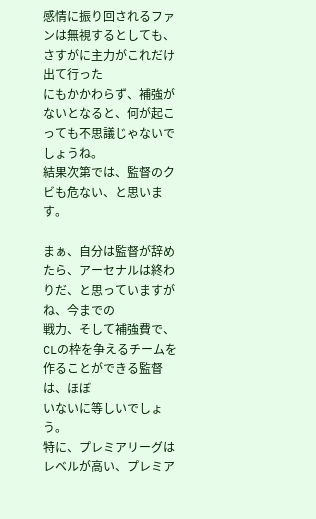感情に振り回されるファンは無視するとしても、さすがに主力がこれだけ出て行った
にもかかわらず、補強がないとなると、何が起こっても不思議じゃないでしょうね。
結果次第では、監督のクビも危ない、と思います。

まぁ、自分は監督が辞めたら、アーセナルは終わりだ、と思っていますがね、今までの
戦力、そして補強費で、CLの枠を争えるチームを作ることができる監督は、ほぼ
いないに等しいでしょう。
特に、プレミアリーグはレベルが高い、プレミア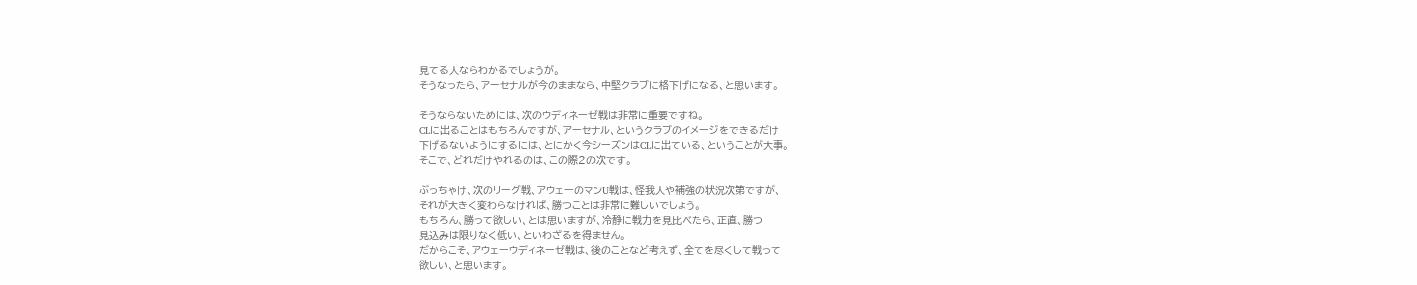見てる人ならわかるでしょうが。
そうなったら、アーセナルが今のままなら、中堅クラブに格下げになる、と思います。

そうならないためには、次のウディネーゼ戦は非常に重要ですね。
CLに出ることはもちろんですが、アーセナル、というクラブのイメージをできるだけ
下げるないようにするには、とにかく今シーズンはCLに出ている、ということが大事。
そこで、どれだけやれるのは、この際2の次です。

ぶっちゃけ、次のリーグ戦、アウェーのマンU戦は、怪我人や補強の状況次第ですが、
それが大きく変わらなければ、勝つことは非常に難しいでしょう。
もちろん、勝って欲しい、とは思いますが、冷静に戦力を見比べたら、正直、勝つ
見込みは限りなく低い、といわざるを得ません。
だからこそ、アウェーウディネーゼ戦は、後のことなど考えず、全てを尽くして戦って
欲しい、と思います。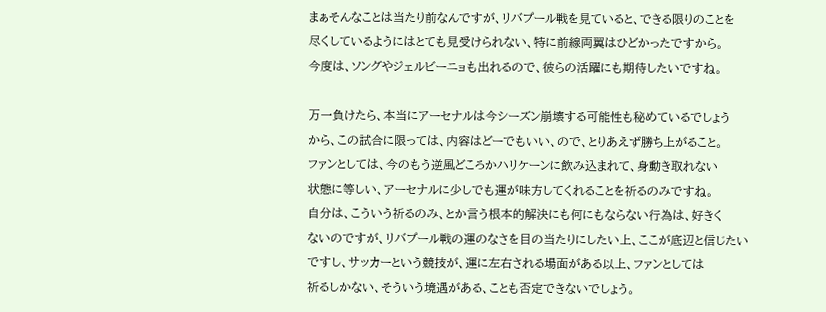まぁそんなことは当たり前なんですが、リバプール戦を見ていると、できる限りのことを
尽くしているようにはとても見受けられない、特に前線両翼はひどかったですから。
今度は、ソングやジェルビーニョも出れるので、彼らの活躍にも期待したいですね。

万一負けたら、本当にアーセナルは今シーズン崩壊する可能性も秘めているでしょう
から、この試合に限っては、内容はどーでもいい、ので、とりあえず勝ち上がること。
ファンとしては、今のもう逆風どころかハリケーンに飲み込まれて、身動き取れない
状態に等しい、アーセナルに少しでも運が味方してくれることを祈るのみですね。
自分は、こういう祈るのみ、とか言う根本的解決にも何にもならない行為は、好きく
ないのですが、リバプール戦の運のなさを目の当たりにしたい上、ここが底辺と信じたい
ですし、サッカーという競技が、運に左右される場面がある以上、ファンとしては
祈るしかない、そういう境遇がある、ことも否定できないでしょう。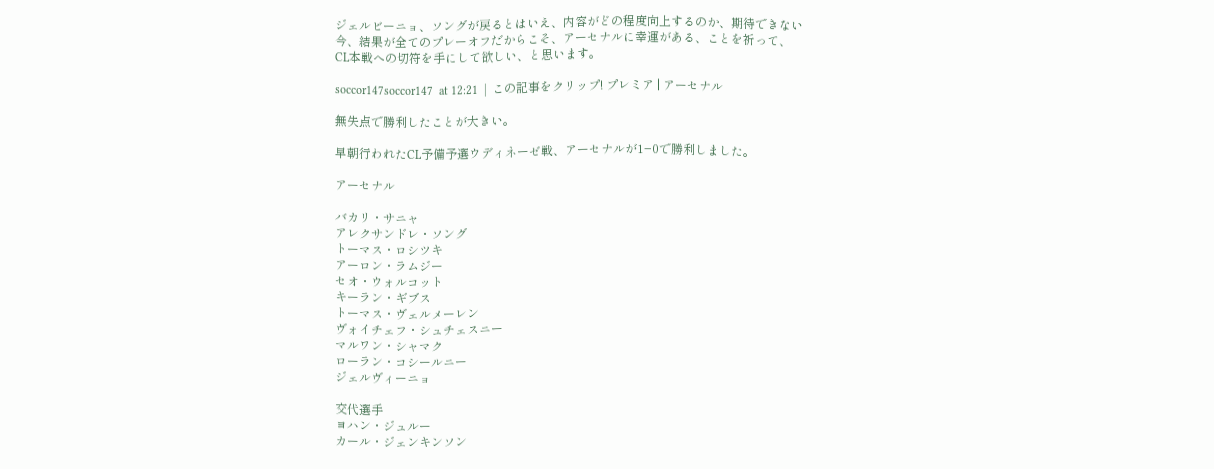ジェルビーニョ、ソングが戻るとはいえ、内容がどの程度向上するのか、期待できない
今、結果が全てのプレーオフだからこそ、アーセナルに幸運がある、ことを祈って、
CL本戦への切符を手にして欲しい、と思います。

soccor147soccor147  at 12:21  |  この記事をクリップ! プレミア | アーセナル

無失点で勝利したことが大きい。

早朝行われたCL予備予選ウディネーゼ戦、アーセナルが1−0で勝利しました。

アーセナル

バカリ・サニャ
アレクサンドレ・ソング
トーマス・ロシツキ
アーロン・ラムジー
セオ・ウォルコット
キーラン・ギブス
トーマス・ヴェルメーレン
ヴォイチェフ・シュチェスニー
マルワン・シャマク
ローラン・コシールニー
ジェルヴィーニョ

交代選手
ヨハン・ジュルー
カール・ジェンキンソン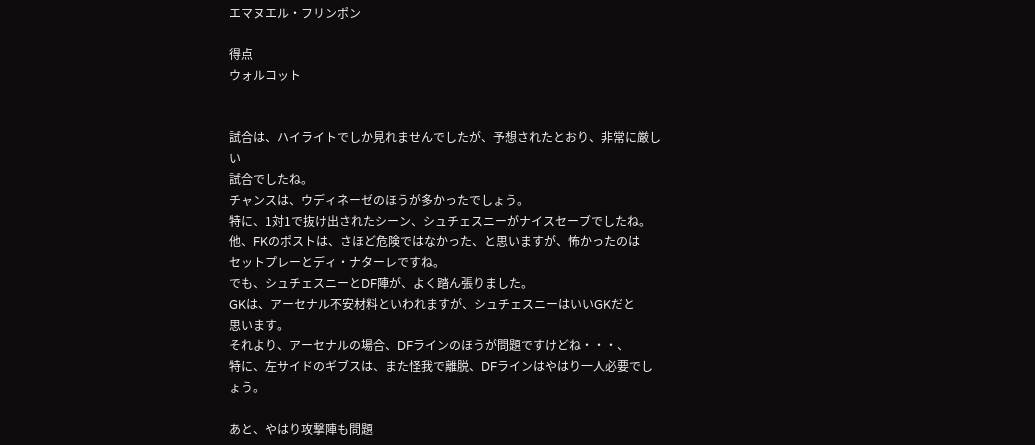エマヌエル・フリンポン

得点
ウォルコット


試合は、ハイライトでしか見れませんでしたが、予想されたとおり、非常に厳しい
試合でしたね。
チャンスは、ウディネーゼのほうが多かったでしょう。
特に、1対1で抜け出されたシーン、シュチェスニーがナイスセーブでしたね。
他、FKのポストは、さほど危険ではなかった、と思いますが、怖かったのは
セットプレーとディ・ナターレですね。
でも、シュチェスニーとDF陣が、よく踏ん張りました。
GKは、アーセナル不安材料といわれますが、シュチェスニーはいいGKだと
思います。
それより、アーセナルの場合、DFラインのほうが問題ですけどね・・・、
特に、左サイドのギブスは、また怪我で離脱、DFラインはやはり一人必要でしょう。

あと、やはり攻撃陣も問題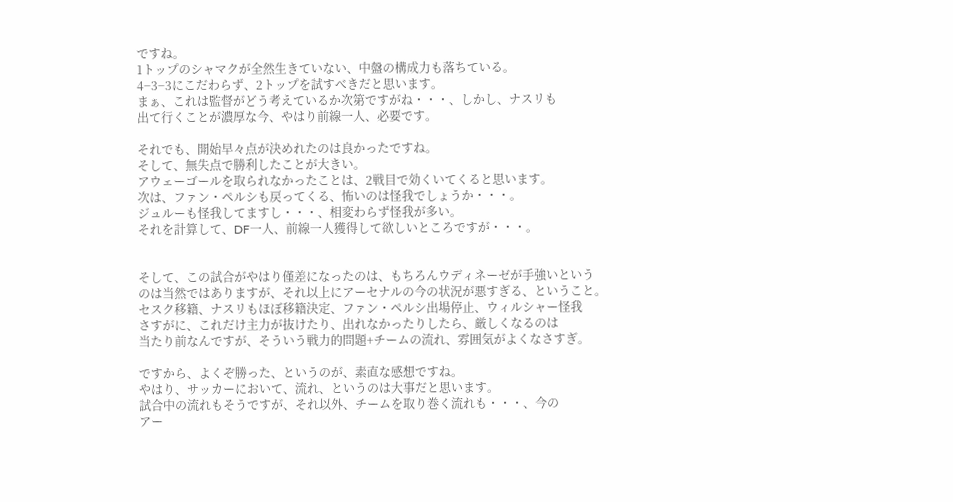ですね。
1トップのシャマクが全然生きていない、中盤の構成力も落ちている。
4−3−3にこだわらず、2トップを試すべきだと思います。
まぁ、これは監督がどう考えているか次第ですがね・・・、しかし、ナスリも
出て行くことが濃厚な今、やはり前線一人、必要です。

それでも、開始早々点が決めれたのは良かったですね。
そして、無失点で勝利したことが大きい。
アウェーゴールを取られなかったことは、2戦目で効くいてくると思います。
次は、ファン・ペルシも戻ってくる、怖いのは怪我でしょうか・・・。
ジュルーも怪我してますし・・・、相変わらず怪我が多い。
それを計算して、DF一人、前線一人獲得して欲しいところですが・・・。


そして、この試合がやはり僅差になったのは、もちろんウディネーゼが手強いという
のは当然ではありますが、それ以上にアーセナルの今の状況が悪すぎる、ということ。
セスク移籍、ナスリもほぼ移籍決定、ファン・ペルシ出場停止、ウィルシャー怪我
さすがに、これだけ主力が抜けたり、出れなかったりしたら、厳しくなるのは
当たり前なんですが、そういう戦力的問題+チームの流れ、雰囲気がよくなさすぎ。

ですから、よくぞ勝った、というのが、素直な感想ですね。
やはり、サッカーにおいて、流れ、というのは大事だと思います。
試合中の流れもそうですが、それ以外、チームを取り巻く流れも・・・、今の
アー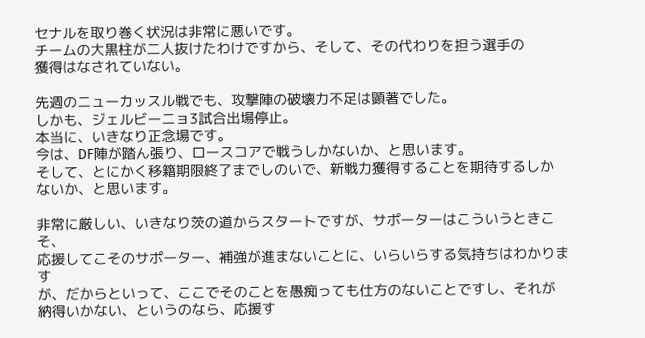セナルを取り巻く状況は非常に悪いです。
チームの大黒柱が二人抜けたわけですから、そして、その代わりを担う選手の
獲得はなされていない。

先週のニューカッスル戦でも、攻撃陣の破壊力不足は顕著でした。
しかも、ジェルビーニョ3試合出場停止。
本当に、いきなり正念場です。
今は、DF陣が踏ん張り、ロースコアで戦うしかないか、と思います。
そして、とにかく移籍期限終了までしのいで、新戦力獲得することを期待するしか
ないか、と思います。

非常に厳しい、いきなり茨の道からスタートですが、サポーターはこういうときこそ、
応援してこそのサポーター、補強が進まないことに、いらいらする気持ちはわかります
が、だからといって、ここでそのことを愚痴っても仕方のないことですし、それが
納得いかない、というのなら、応援す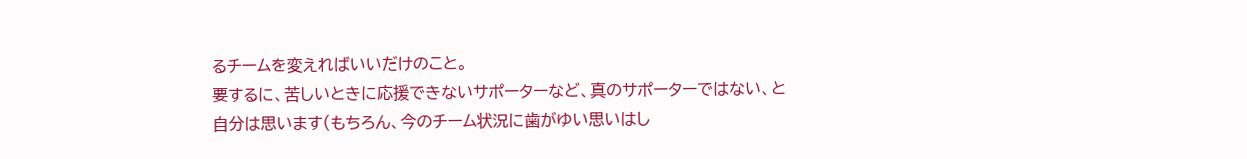るチームを変えればいいだけのこと。
要するに、苦しいときに応援できないサポーターなど、真のサポーターではない、と
自分は思います(もちろん、今のチーム状況に歯がゆい思いはし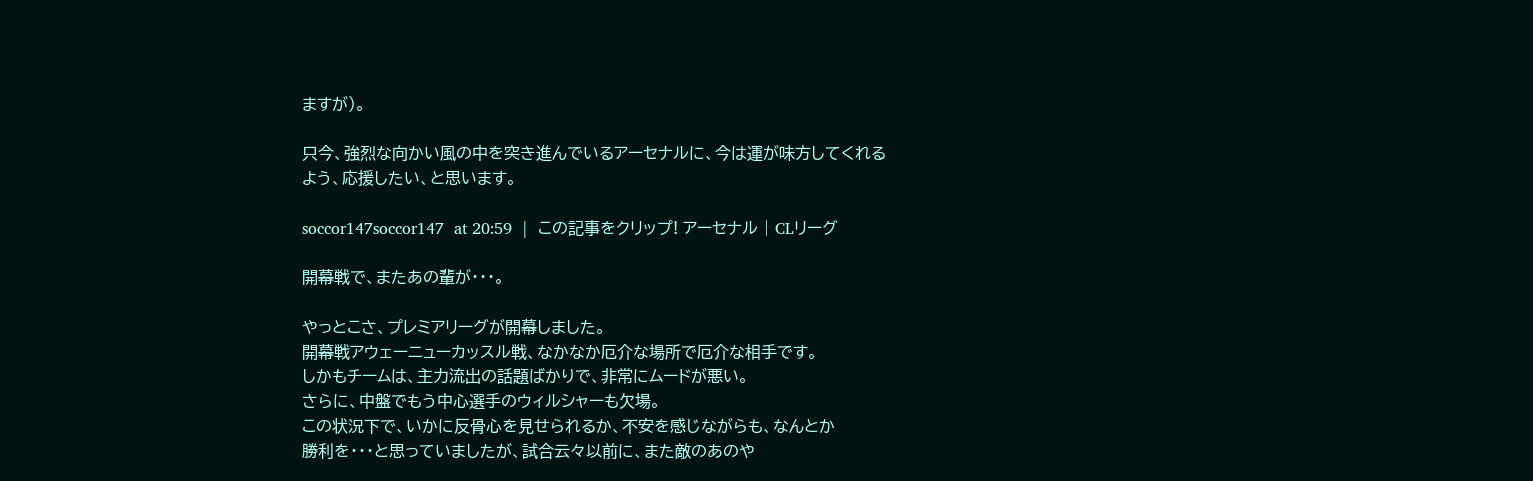ますが)。

只今、強烈な向かい風の中を突き進んでいるアーセナルに、今は運が味方してくれる
よう、応援したい、と思います。

soccor147soccor147  at 20:59  |  この記事をクリップ! アーセナル | CLリーグ

開幕戦で、またあの輩が・・・。

やっとこさ、プレミアリーグが開幕しました。
開幕戦アウェーニューカッスル戦、なかなか厄介な場所で厄介な相手です。
しかもチームは、主力流出の話題ばかりで、非常にムードが悪い。
さらに、中盤でもう中心選手のウィルシャーも欠場。
この状況下で、いかに反骨心を見せられるか、不安を感じながらも、なんとか
勝利を・・・と思っていましたが、試合云々以前に、また敵のあのや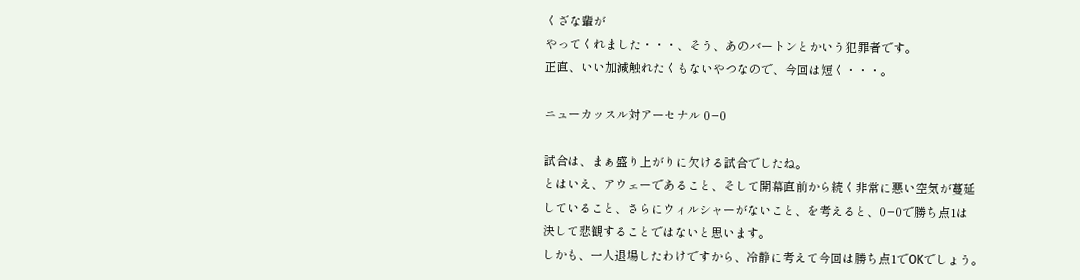くざな輩が
やってくれました・・・、そう、あのバートンとかいう犯罪者です。
正直、いい加減触れたくもないやつなので、今回は短く・・・。

ニューカッスル対アーセナル 0−0

試合は、まぁ盛り上がりに欠ける試合でしたね。
とはいえ、アウェーであること、そして開幕直前から続く非常に悪い空気が蔓延
していること、さらにウィルシャーがないこと、を考えると、0−0で勝ち点1は
決して悲観することではないと思います。
しかも、一人退場したわけですから、冷静に考えて今回は勝ち点1でOKでしょう。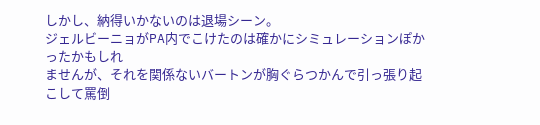しかし、納得いかないのは退場シーン。
ジェルビーニョがPA内でこけたのは確かにシミュレーションぽかったかもしれ
ませんが、それを関係ないバートンが胸ぐらつかんで引っ張り起こして罵倒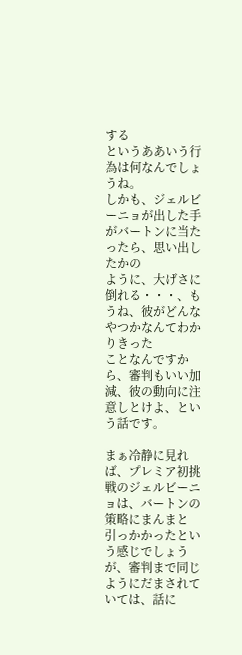する
というああいう行為は何なんでしょうね。
しかも、ジェルビーニョが出した手がバートンに当たったら、思い出したかの
ように、大げさに倒れる・・・、もうね、彼がどんなやつかなんてわかりきった
ことなんですから、審判もいい加減、彼の動向に注意しとけよ、という話です。

まぁ冷静に見れば、プレミア初挑戦のジェルビーニョは、バートンの策略にまんまと
引っかかったという感じでしょうが、審判まで同じようにだまされていては、話に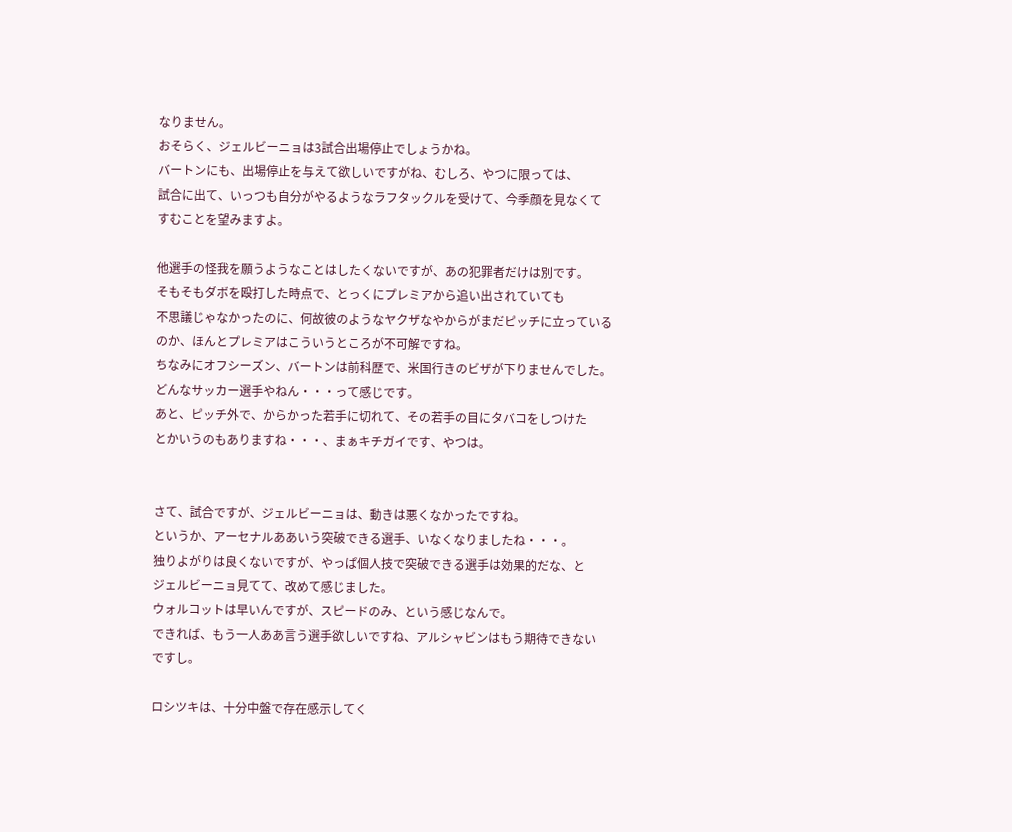なりません。
おそらく、ジェルビーニョは3試合出場停止でしょうかね。
バートンにも、出場停止を与えて欲しいですがね、むしろ、やつに限っては、
試合に出て、いっつも自分がやるようなラフタックルを受けて、今季顔を見なくて
すむことを望みますよ。

他選手の怪我を願うようなことはしたくないですが、あの犯罪者だけは別です。
そもそもダボを殴打した時点で、とっくにプレミアから追い出されていても
不思議じゃなかったのに、何故彼のようなヤクザなやからがまだピッチに立っている
のか、ほんとプレミアはこういうところが不可解ですね。
ちなみにオフシーズン、バートンは前科歴で、米国行きのビザが下りませんでした。
どんなサッカー選手やねん・・・って感じです。
あと、ピッチ外で、からかった若手に切れて、その若手の目にタバコをしつけた
とかいうのもありますね・・・、まぁキチガイです、やつは。


さて、試合ですが、ジェルビーニョは、動きは悪くなかったですね。
というか、アーセナルああいう突破できる選手、いなくなりましたね・・・。
独りよがりは良くないですが、やっぱ個人技で突破できる選手は効果的だな、と
ジェルビーニョ見てて、改めて感じました。
ウォルコットは早いんですが、スピードのみ、という感じなんで。
できれば、もう一人ああ言う選手欲しいですね、アルシャビンはもう期待できない
ですし。

ロシツキは、十分中盤で存在感示してく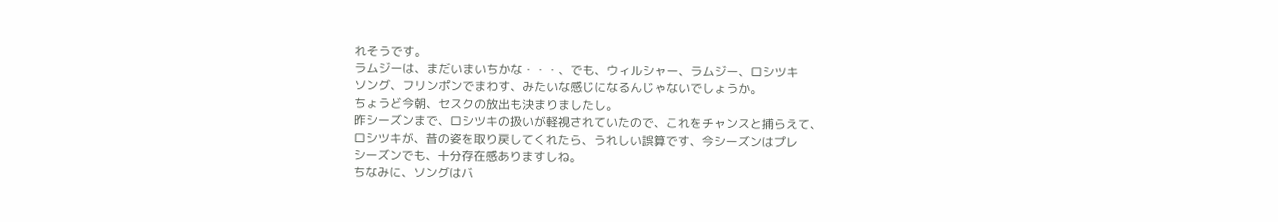れそうです。
ラムジーは、まだいまいちかな・・・、でも、ウィルシャー、ラムジー、ロシツキ
ソング、フリンポンでまわす、みたいな感じになるんじゃないでしょうか。
ちょうど今朝、セスクの放出も決まりましたし。
昨シーズンまで、ロシツキの扱いが軽視されていたので、これをチャンスと捕らえて、
ロシツキが、昔の姿を取り戻してくれたら、うれしい誤算です、今シーズンはプレ
シーズンでも、十分存在感ありますしね。
ちなみに、ソングはバ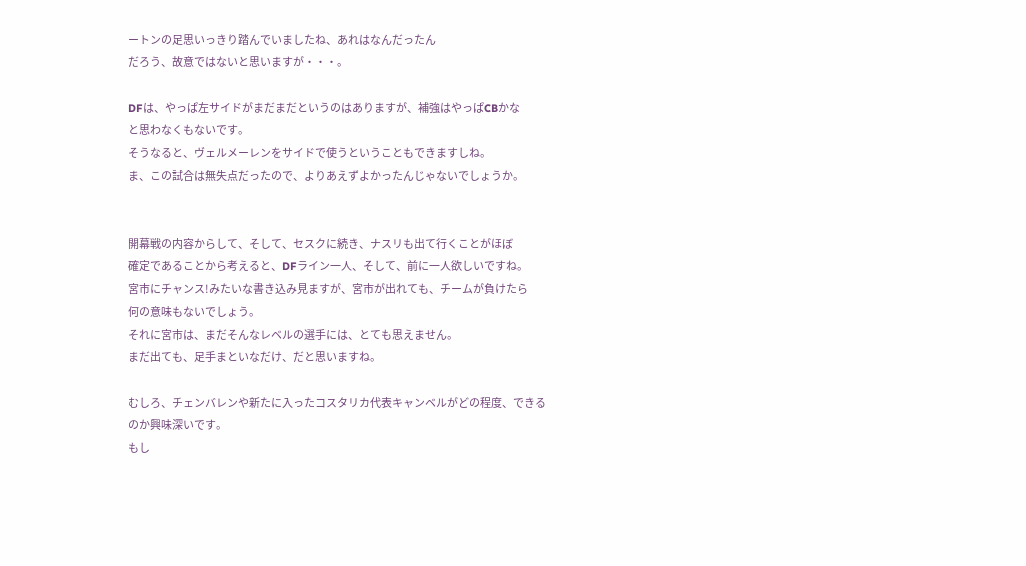ートンの足思いっきり踏んでいましたね、あれはなんだったん
だろう、故意ではないと思いますが・・・。

DFは、やっぱ左サイドがまだまだというのはありますが、補強はやっぱCBかな
と思わなくもないです。
そうなると、ヴェルメーレンをサイドで使うということもできますしね。
ま、この試合は無失点だったので、よりあえずよかったんじゃないでしょうか。


開幕戦の内容からして、そして、セスクに続き、ナスリも出て行くことがほぼ
確定であることから考えると、DFライン一人、そして、前に一人欲しいですね。
宮市にチャンス!みたいな書き込み見ますが、宮市が出れても、チームが負けたら
何の意味もないでしょう。
それに宮市は、まだそんなレベルの選手には、とても思えません。
まだ出ても、足手まといなだけ、だと思いますね。

むしろ、チェンバレンや新たに入ったコスタリカ代表キャンベルがどの程度、できる
のか興味深いです。
もし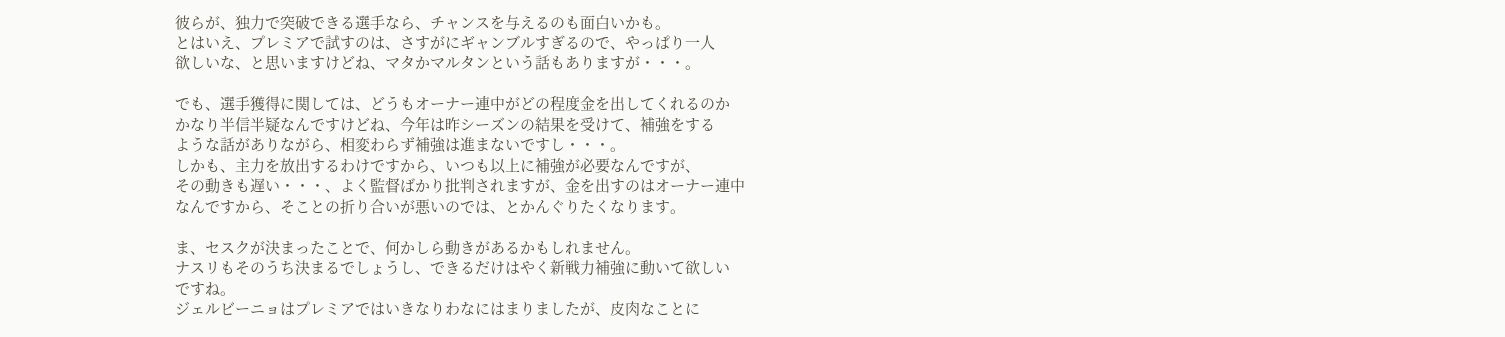彼らが、独力で突破できる選手なら、チャンスを与えるのも面白いかも。
とはいえ、プレミアで試すのは、さすがにギャンブルすぎるので、やっぱり一人
欲しいな、と思いますけどね、マタかマルタンという話もありますが・・・。

でも、選手獲得に関しては、どうもオーナー連中がどの程度金を出してくれるのか
かなり半信半疑なんですけどね、今年は昨シーズンの結果を受けて、補強をする
ような話がありながら、相変わらず補強は進まないですし・・・。
しかも、主力を放出するわけですから、いつも以上に補強が必要なんですが、
その動きも遅い・・・、よく監督ばかり批判されますが、金を出すのはオーナー連中
なんですから、そことの折り合いが悪いのでは、とかんぐりたくなります。

ま、セスクが決まったことで、何かしら動きがあるかもしれません。
ナスリもそのうち決まるでしょうし、できるだけはやく新戦力補強に動いて欲しい
ですね。
ジェルビーニョはプレミアではいきなりわなにはまりましたが、皮肉なことに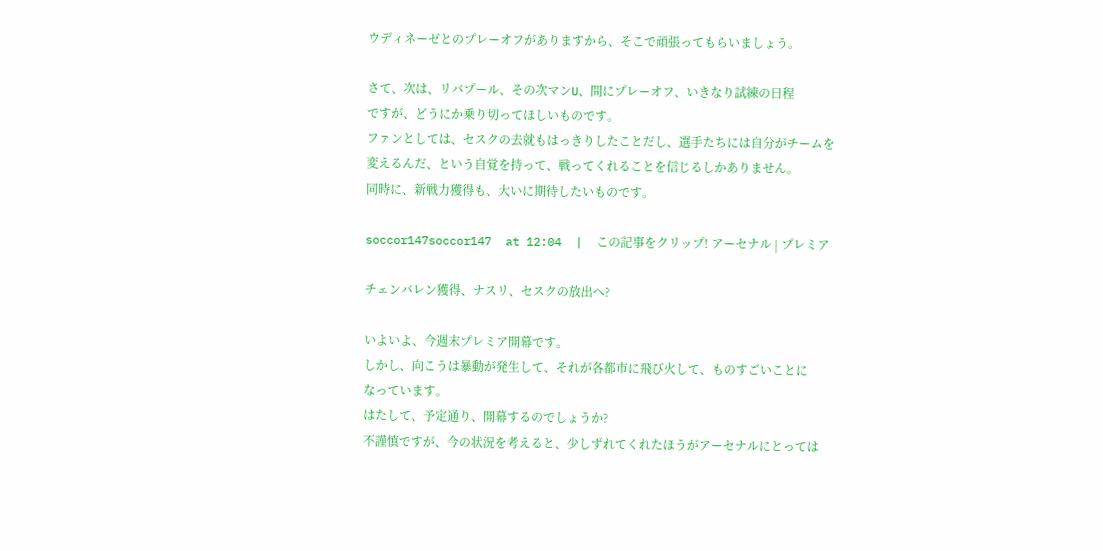ウディネーゼとのプレーオフがありますから、そこで頑張ってもらいましょう。

さて、次は、リバプール、その次マンU、間にプレーオフ、いきなり試練の日程
ですが、どうにか乗り切ってほしいものです。
ファンとしては、セスクの去就もはっきりしたことだし、選手たちには自分がチームを
変えるんだ、という自覚を持って、戦ってくれることを信じるしかありません。
同時に、新戦力獲得も、大いに期待したいものです。

soccor147soccor147  at 12:04  |  この記事をクリップ! アーセナル | プレミア

チェンバレン獲得、ナスリ、セスクの放出へ?

いよいよ、今週末プレミア開幕です。
しかし、向こうは暴動が発生して、それが各都市に飛び火して、ものすごいことに
なっています。
はたして、予定通り、開幕するのでしょうか?
不謹慎ですが、今の状況を考えると、少しずれてくれたほうがアーセナルにとっては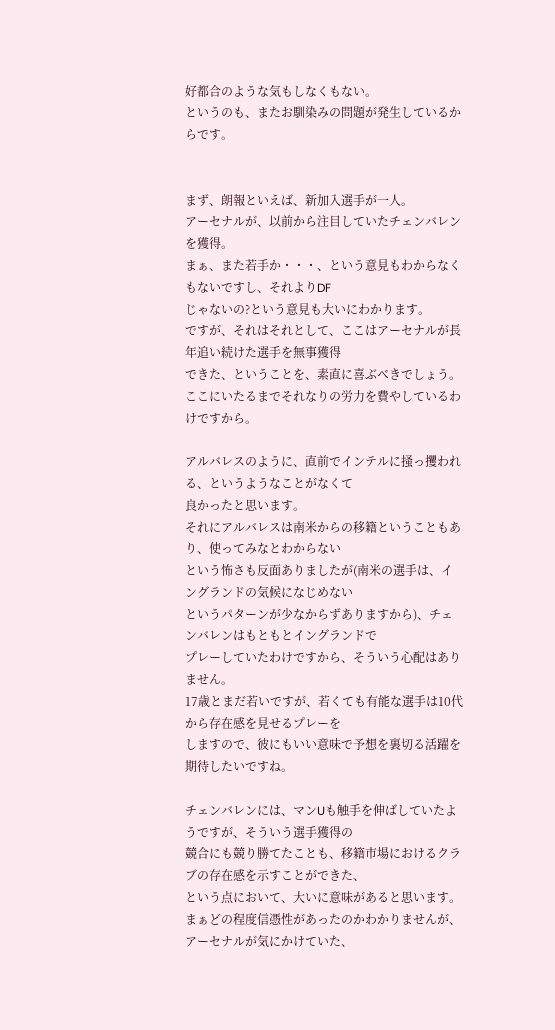好都合のような気もしなくもない。
というのも、またお馴染みの問題が発生しているからです。


まず、朗報といえば、新加入選手が一人。
アーセナルが、以前から注目していたチェンバレンを獲得。
まぁ、また若手か・・・、という意見もわからなくもないですし、それよりDF
じゃないの?という意見も大いにわかります。
ですが、それはそれとして、ここはアーセナルが長年追い続けた選手を無事獲得
できた、ということを、素直に喜ぶべきでしょう。
ここにいたるまでそれなりの労力を費やしているわけですから。

アルバレスのように、直前でインテルに掻っ攫われる、というようなことがなくて
良かったと思います。
それにアルバレスは南米からの移籍ということもあり、使ってみなとわからない
という怖さも反面ありましたが(南米の選手は、イングランドの気候になじめない
というパターンが少なからずありますから)、チェンバレンはもともとイングランドで
プレーしていたわけですから、そういう心配はありません。
17歳とまだ若いですが、若くても有能な選手は10代から存在感を見せるプレーを
しますので、彼にもいい意味で予想を裏切る活躍を期待したいですね。

チェンバレンには、マンUも触手を伸ばしていたようですが、そういう選手獲得の
競合にも競り勝てたことも、移籍市場におけるクラブの存在感を示すことができた、
という点において、大いに意味があると思います。
まぁどの程度信憑性があったのかわかりませんが、アーセナルが気にかけていた、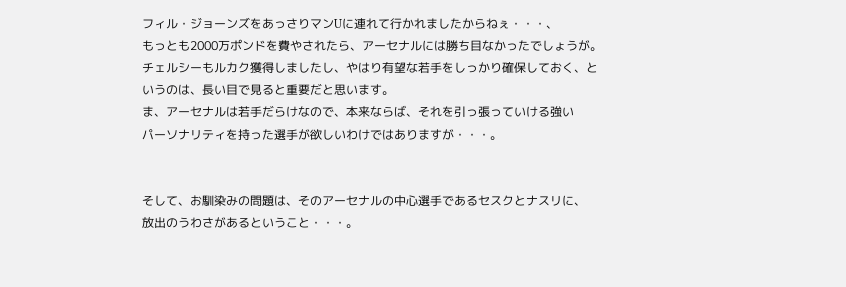フィル・ジョーンズをあっさりマンUに連れて行かれましたからねぇ・・・、
もっとも2000万ポンドを費やされたら、アーセナルには勝ち目なかったでしょうが。
チェルシーもルカク獲得しましたし、やはり有望な若手をしっかり確保しておく、と
いうのは、長い目で見ると重要だと思います。
ま、アーセナルは若手だらけなので、本来ならば、それを引っ張っていける強い
パーソナリティを持った選手が欲しいわけではありますが・・・。


そして、お馴染みの問題は、そのアーセナルの中心選手であるセスクとナスリに、
放出のうわさがあるということ・・・。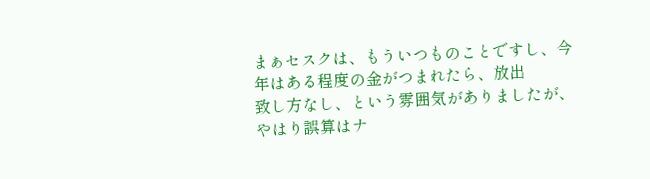まぁセスクは、もういつものことですし、今年はある程度の金がつまれたら、放出
致し方なし、という雰囲気がありましたが、やはり誤算はナ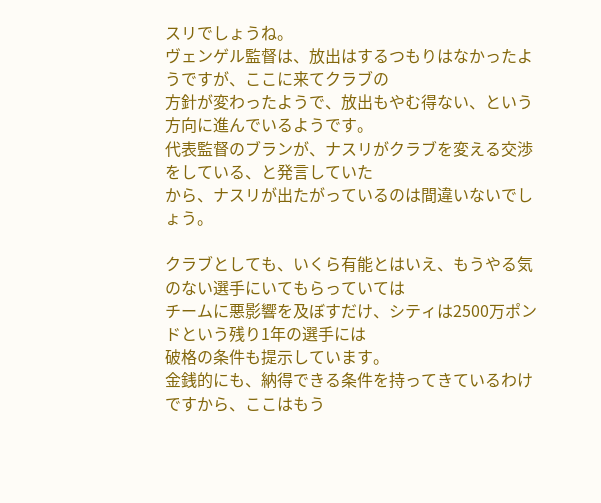スリでしょうね。
ヴェンゲル監督は、放出はするつもりはなかったようですが、ここに来てクラブの
方針が変わったようで、放出もやむ得ない、という方向に進んでいるようです。
代表監督のブランが、ナスリがクラブを変える交渉をしている、と発言していた
から、ナスリが出たがっているのは間違いないでしょう。

クラブとしても、いくら有能とはいえ、もうやる気のない選手にいてもらっていては
チームに悪影響を及ぼすだけ、シティは2500万ポンドという残り1年の選手には
破格の条件も提示しています。
金銭的にも、納得できる条件を持ってきているわけですから、ここはもう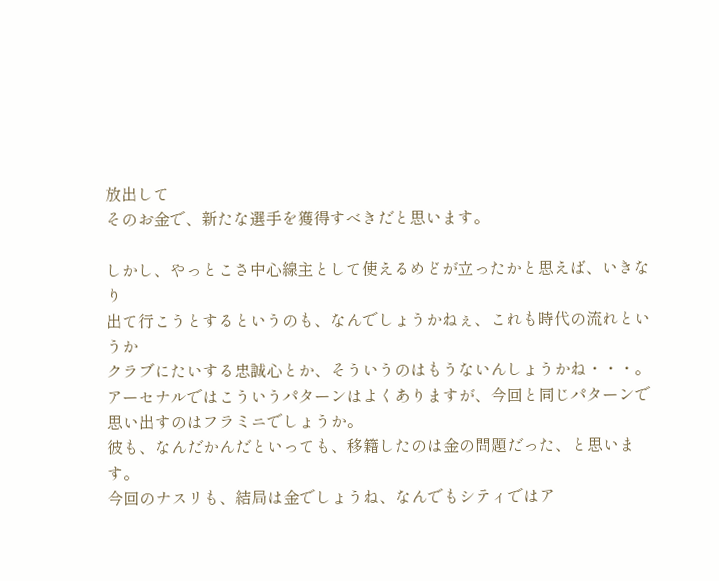放出して
そのお金で、新たな選手を獲得すべきだと思います。

しかし、やっとこさ中心線主として使えるめどが立ったかと思えば、いきなり
出て行こうとするというのも、なんでしょうかねぇ、これも時代の流れというか
クラブにたいする忠誠心とか、そういうのはもうないんしょうかね・・・。
アーセナルではこういうパターンはよくありますが、今回と同じパターンで
思い出すのはフラミニでしょうか。
彼も、なんだかんだといっても、移籍したのは金の問題だった、と思います。
今回のナスリも、結局は金でしょうね、なんでもシティではア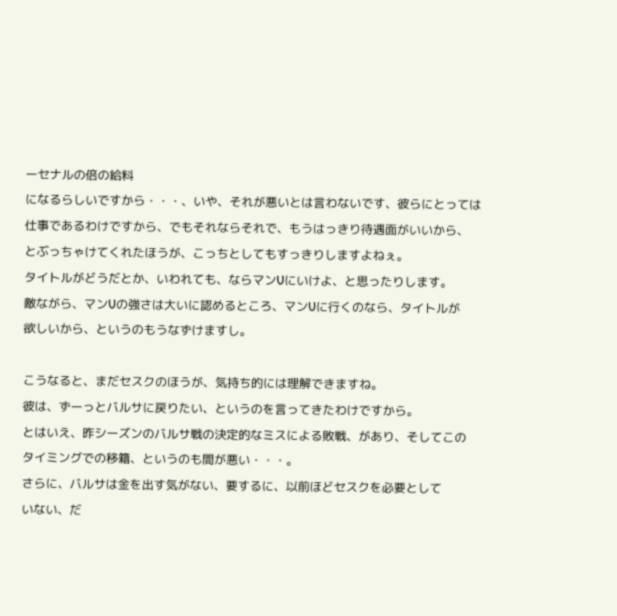ーセナルの倍の給料
になるらしいですから・・・、いや、それが悪いとは言わないです、彼らにとっては
仕事であるわけですから、でもそれならそれで、もうはっきり待遇面がいいから、
とぶっちゃけてくれたほうが、こっちとしてもすっきりしますよねぇ。
タイトルがどうだとか、いわれても、ならマンUにいけよ、と思ったりします。
敵ながら、マンUの強さは大いに認めるところ、マンUに行くのなら、タイトルが
欲しいから、というのもうなずけますし。

こうなると、まだセスクのほうが、気持ち的には理解できますね。
彼は、ずーっとバルサに戻りたい、というのを言ってきたわけですから。
とはいえ、昨シーズンのバルサ戦の決定的なミスによる敗戦、があり、そしてこの
タイミングでの移籍、というのも間が悪い・・・。
さらに、バルサは金を出す気がない、要するに、以前ほどセスクを必要として
いない、だ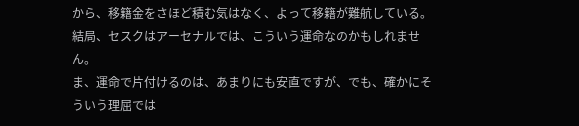から、移籍金をさほど積む気はなく、よって移籍が難航している。
結局、セスクはアーセナルでは、こういう運命なのかもしれません。
ま、運命で片付けるのは、あまりにも安直ですが、でも、確かにそういう理屈では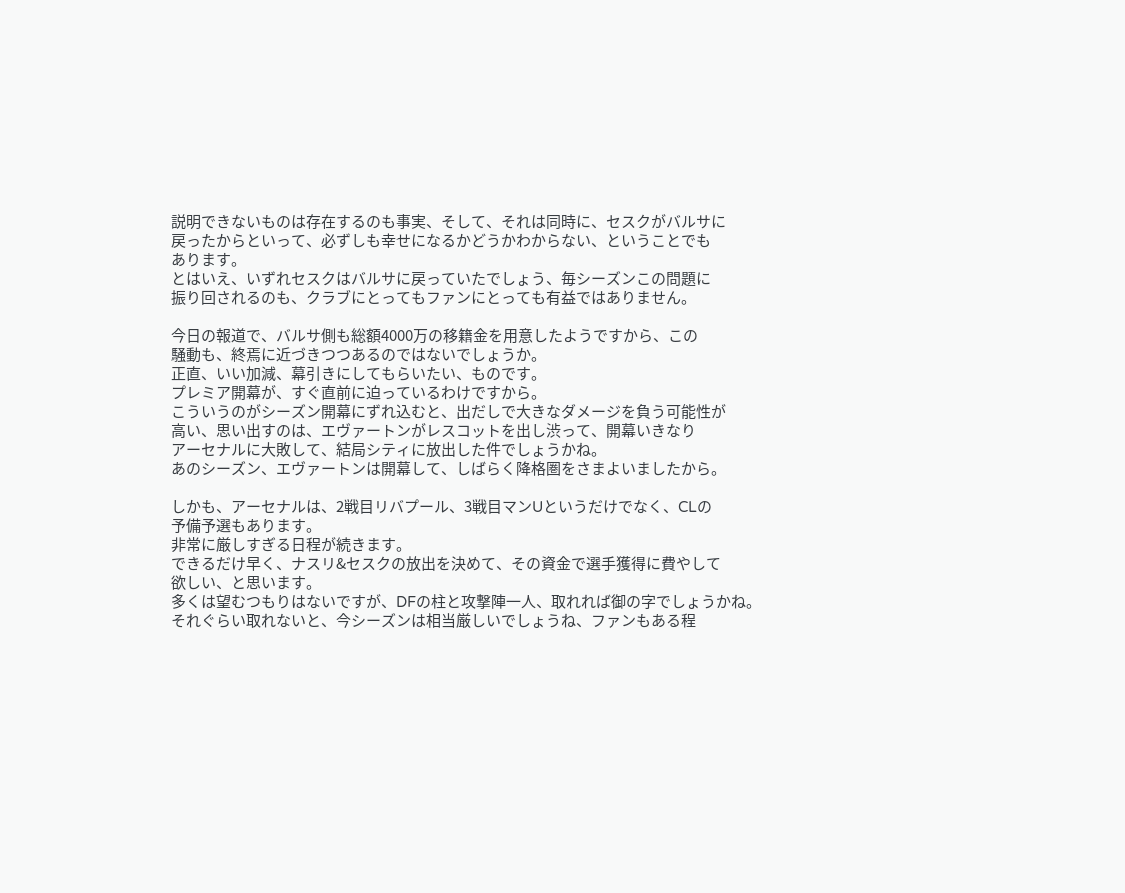説明できないものは存在するのも事実、そして、それは同時に、セスクがバルサに
戻ったからといって、必ずしも幸せになるかどうかわからない、ということでも
あります。
とはいえ、いずれセスクはバルサに戻っていたでしょう、毎シーズンこの問題に
振り回されるのも、クラブにとってもファンにとっても有益ではありません。

今日の報道で、バルサ側も総額4000万の移籍金を用意したようですから、この
騒動も、終焉に近づきつつあるのではないでしょうか。
正直、いい加減、幕引きにしてもらいたい、ものです。
プレミア開幕が、すぐ直前に迫っているわけですから。
こういうのがシーズン開幕にずれ込むと、出だしで大きなダメージを負う可能性が
高い、思い出すのは、エヴァートンがレスコットを出し渋って、開幕いきなり
アーセナルに大敗して、結局シティに放出した件でしょうかね。
あのシーズン、エヴァートンは開幕して、しばらく降格圏をさまよいましたから。

しかも、アーセナルは、2戦目リバプール、3戦目マンUというだけでなく、CLの
予備予選もあります。
非常に厳しすぎる日程が続きます。
できるだけ早く、ナスリ&セスクの放出を決めて、その資金で選手獲得に費やして
欲しい、と思います。
多くは望むつもりはないですが、DFの柱と攻撃陣一人、取れれば御の字でしょうかね。
それぐらい取れないと、今シーズンは相当厳しいでしょうね、ファンもある程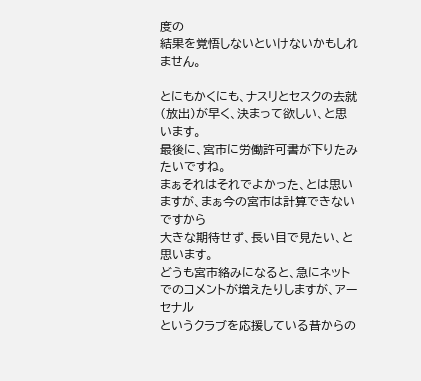度の
結果を覚悟しないといけないかもしれません。

とにもかくにも、ナスリとセスクの去就(放出)が早く、決まって欲しい、と思います。
最後に、宮市に労働許可書が下りたみたいですね。
まぁそれはそれでよかった、とは思いますが、まぁ今の宮市は計算できないですから
大きな期待せず、長い目で見たい、と思います。
どうも宮市絡みになると、急にネットでのコメントが増えたりしますが、アーセナル
というクラブを応援している昔からの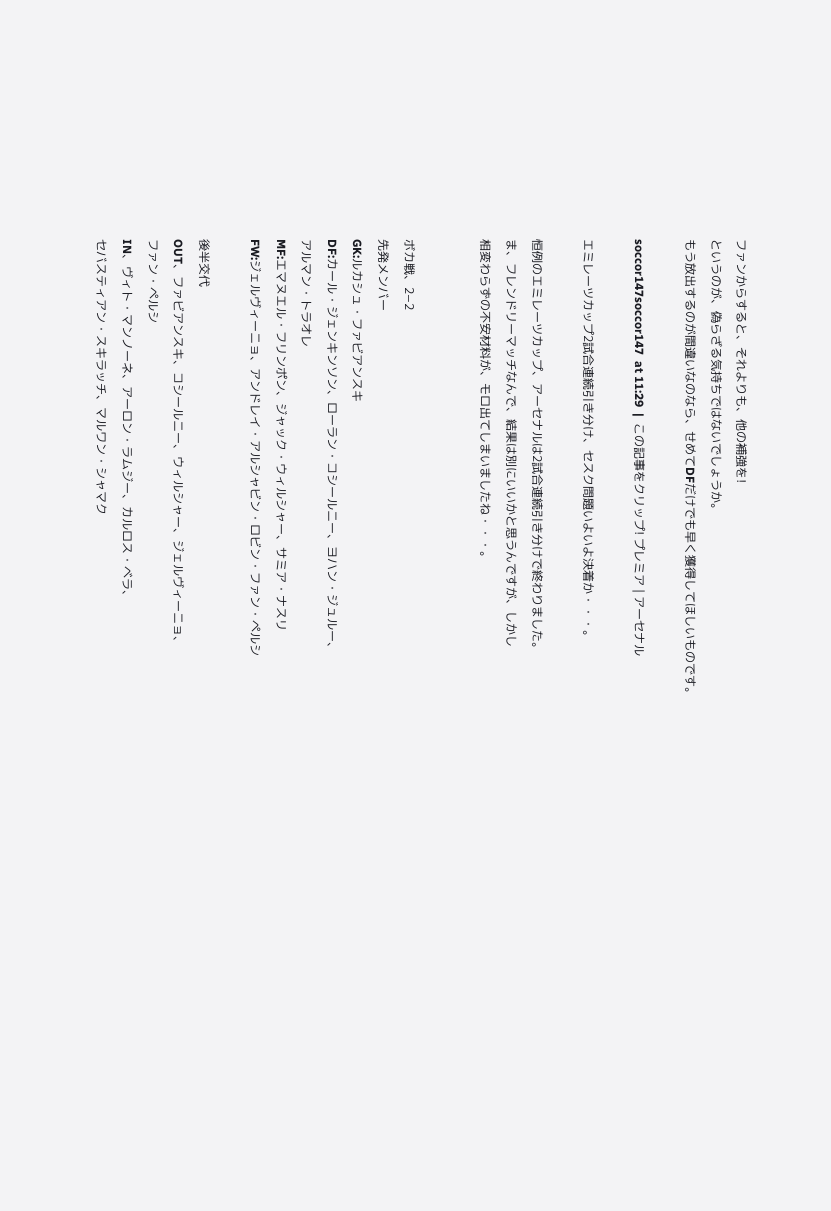ファンからすると、それよりも、他の補強を!
というのが、偽らざる気持ちではないでしょうか。
もう放出するのが間違いなのなら、せめてDFだけでも早く獲得してほしいものです。

soccor147soccor147  at 11:29  |  この記事をクリップ! プレミア | アーセナル

エミレーツカップ2試合連続引き分け、セスク問題いよいよ決着か・・・。

恒例のエミレーツカップ、アーセナルは2試合連続引き分けで終わりました。
ま、フレンドリーマッチなんで、結果は別にいいかと思うんですが、しかし
相変わらずの不安材料が、モロ出てしまいましたね・・・。


ボカ戦、2−2
先発メンバー
GK:ルカシュ・ファビアンスキ
DF:カール・ジェンキンソン、ローラン・コシールニー、ヨハン・ジュルー、
アルマン・トラオレ
MF:エマヌエル・フリンポン、ジャック・ウィルシャー、サミア・ナスリ
FW:ジェルヴィーニョ、アンドレイ・アルシャビン・ロビン・ファン・ペルシ

後半交代
OUT、ファビアンスキ、コシールニー、ウィルシャー、ジェルヴィーニョ、
ファン・ペルシ
IN、ヴィト・マンノーネ、アーロン・ラムジー、カルロス・ベラ、
セバスティアン・スキラッチ、マルワン・シャマク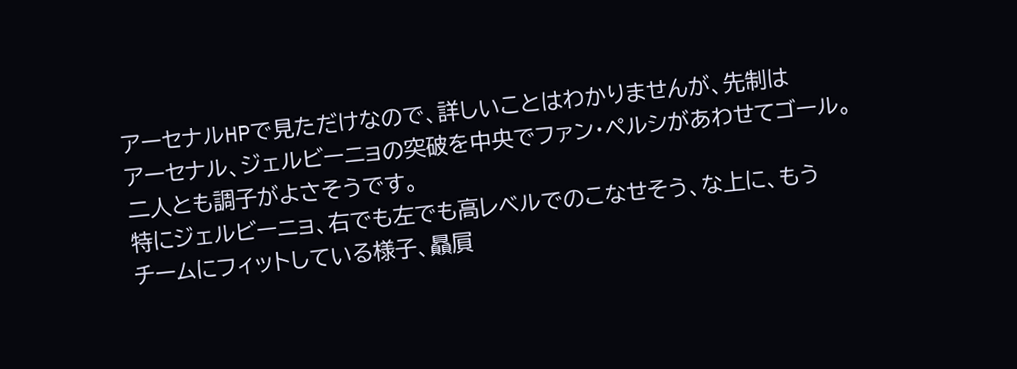アーセナルHPで見ただけなので、詳しいことはわかりませんが、先制は
アーセナル、ジェルビーニョの突破を中央でファン・ペルシがあわせてゴール。
二人とも調子がよさそうです。
特にジェルビーニョ、右でも左でも高レベルでのこなせそう、な上に、もう
チームにフィットしている様子、贔屓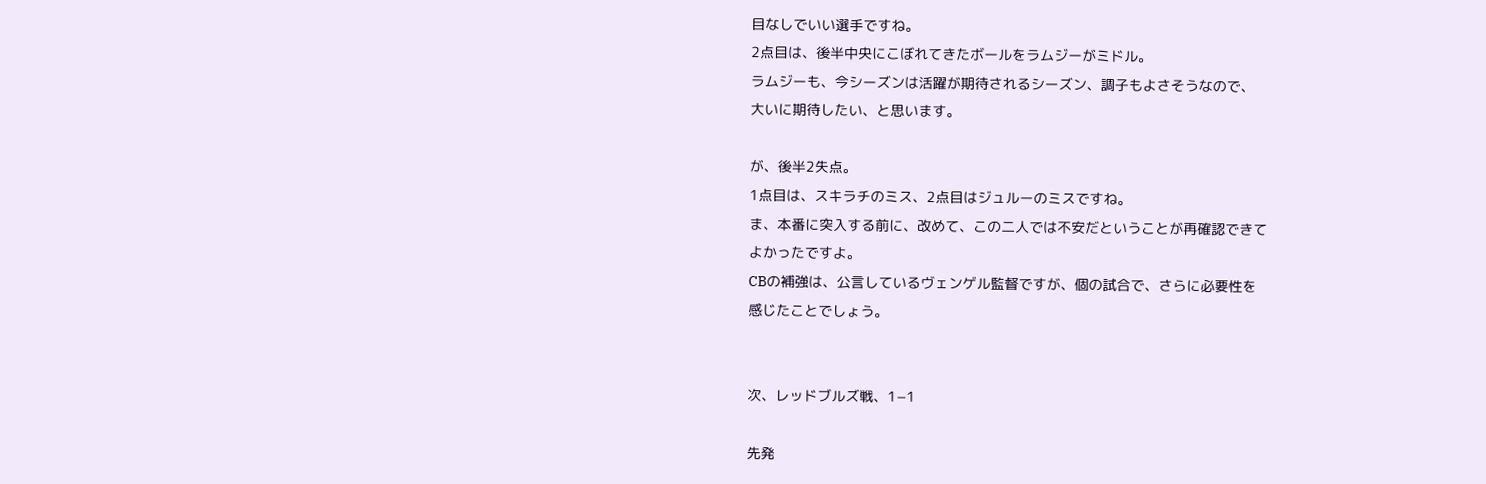目なしでいい選手ですね。
2点目は、後半中央にこぼれてきたボールをラムジーがミドル。
ラムジーも、今シーズンは活躍が期待されるシーズン、調子もよさそうなので、
大いに期待したい、と思います。

が、後半2失点。
1点目は、スキラチのミス、2点目はジュルーのミスですね。
ま、本番に突入する前に、改めて、この二人では不安だということが再確認できて
よかったですよ。
CBの補強は、公言しているヴェンゲル監督ですが、個の試合で、さらに必要性を
感じたことでしょう。


次、レッドブルズ戦、1−1

先発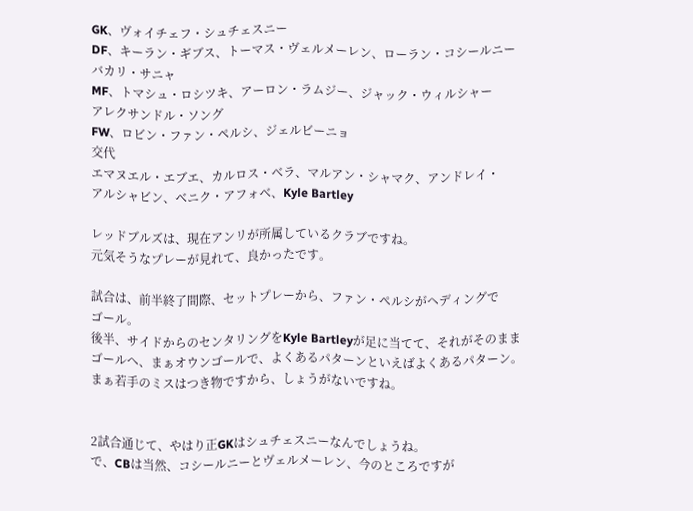GK、ヴォイチェフ・シュチェスニー
DF、キーラン・ギブス、トーマス・ヴェルメーレン、ローラン・コシールニー
バカリ・サニャ
MF、トマシュ・ロシツキ、アーロン・ラムジー、ジャック・ウィルシャー
アレクサンドル・ソング
FW、ロビン・ファン・ペルシ、ジェルビーニョ
交代
エマヌエル・エブエ、カルロス・ベラ、マルアン・シャマク、アンドレイ・
アルシャビン、ベニク・アフォベ、Kyle Bartley

レッドブルズは、現在アンリが所属しているクラブですね。
元気そうなプレーが見れて、良かったです。

試合は、前半終了間際、セットプレーから、ファン・ペルシがヘディングで
ゴール。
後半、サイドからのセンタリングをKyle Bartleyが足に当てて、それがそのまま
ゴールへ、まぁオウンゴールで、よくあるパターンといえばよくあるパターン。
まぁ若手のミスはつき物ですから、しょうがないですね。


2試合通じて、やはり正GKはシュチェスニーなんでしょうね。
で、CBは当然、コシールニーとヴェルメーレン、今のところですが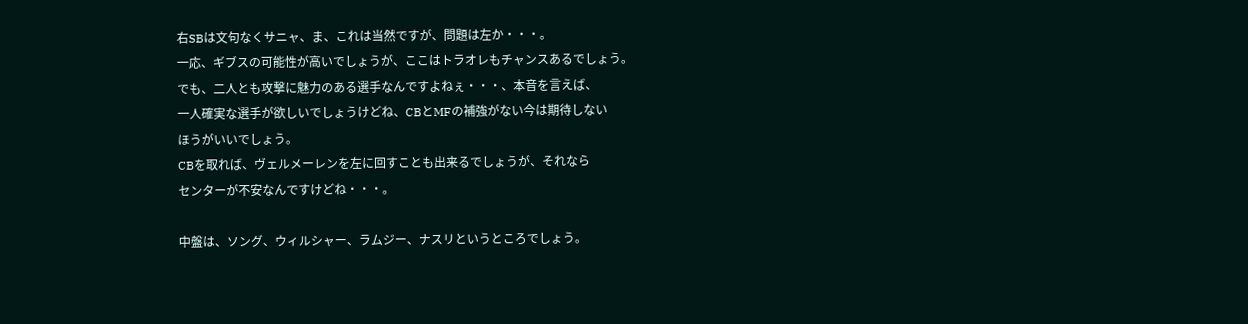右SBは文句なくサニャ、ま、これは当然ですが、問題は左か・・・。
一応、ギブスの可能性が高いでしょうが、ここはトラオレもチャンスあるでしょう。
でも、二人とも攻撃に魅力のある選手なんですよねぇ・・・、本音を言えば、
一人確実な選手が欲しいでしょうけどね、CBとMFの補強がない今は期待しない
ほうがいいでしょう。
CBを取れば、ヴェルメーレンを左に回すことも出来るでしょうが、それなら
センターが不安なんですけどね・・・。

中盤は、ソング、ウィルシャー、ラムジー、ナスリというところでしょう。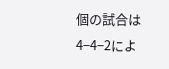個の試合は4−4−2によ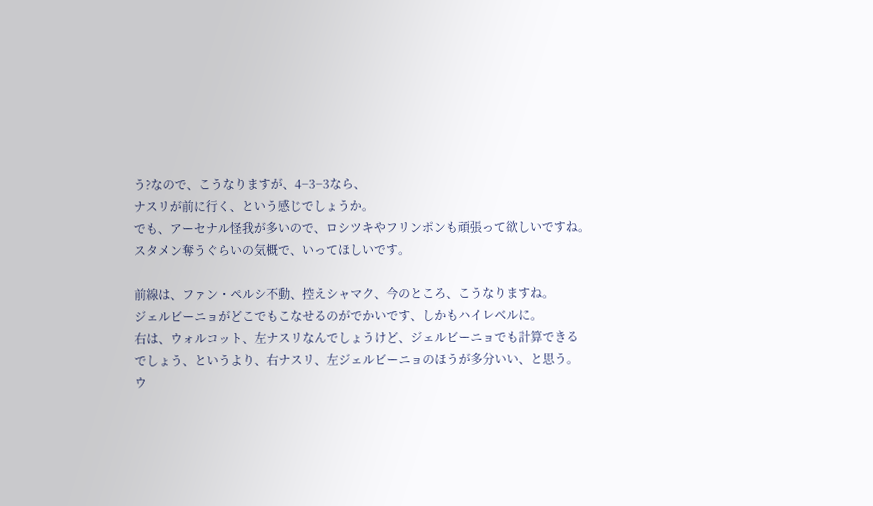う?なので、こうなりますが、4−3−3なら、
ナスリが前に行く、という感じでしょうか。
でも、アーセナル怪我が多いので、ロシツキやフリンポンも頑張って欲しいですね。
スタメン奪うぐらいの気概で、いってほしいです。

前線は、ファン・ペルシ不動、控えシャマク、今のところ、こうなりますね。
ジェルビーニョがどこでもこなせるのがでかいです、しかもハイレベルに。
右は、ウォルコット、左ナスリなんでしょうけど、ジェルビーニョでも計算できる
でしょう、というより、右ナスリ、左ジェルビーニョのほうが多分いい、と思う。
ウ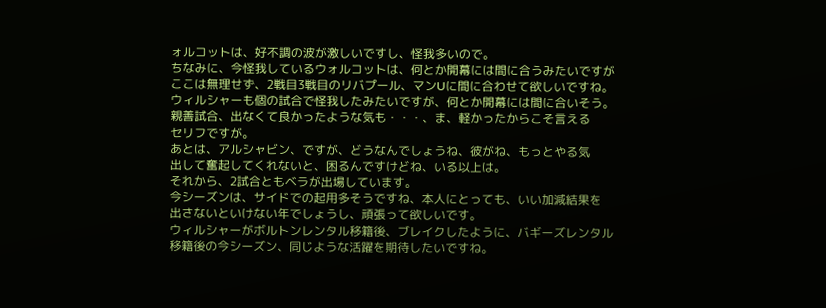ォルコットは、好不調の波が激しいですし、怪我多いので。
ちなみに、今怪我しているウォルコットは、何とか開幕には間に合うみたいですが
ここは無理せず、2戦目3戦目のリバプール、マンUに間に合わせて欲しいですね。
ウィルシャーも個の試合で怪我したみたいですが、何とか開幕には間に合いそう。
親善試合、出なくて良かったような気も・・・、ま、軽かったからこそ言える
セリフですが。
あとは、アルシャビン、ですが、どうなんでしょうね、彼がね、もっとやる気
出して奮起してくれないと、困るんですけどね、いる以上は。
それから、2試合ともベラが出場しています。
今シーズンは、サイドでの起用多そうですね、本人にとっても、いい加減結果を
出さないといけない年でしょうし、頑張って欲しいです。
ウィルシャーがボルトンレンタル移籍後、ブレイクしたように、バギーズレンタル
移籍後の今シーズン、同じような活躍を期待したいですね。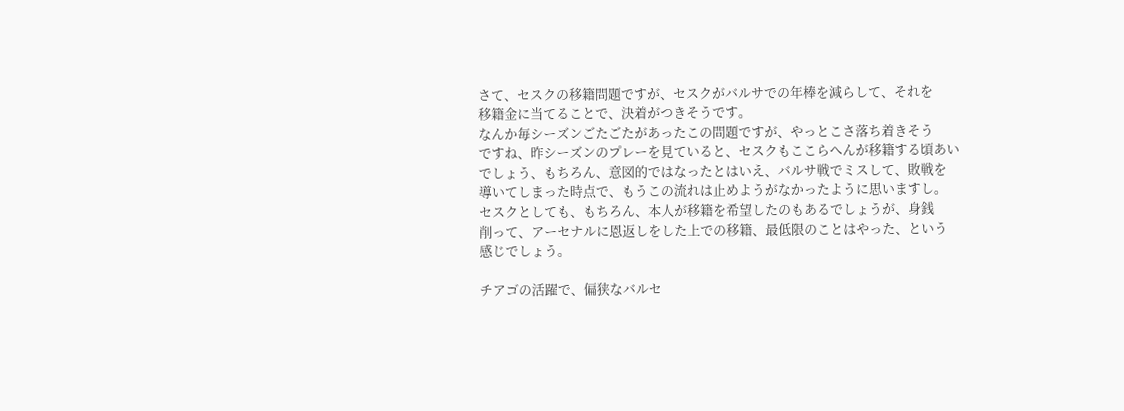さて、セスクの移籍問題ですが、セスクがバルサでの年棒を減らして、それを
移籍金に当てることで、決着がつきそうです。
なんか毎シーズンごたごたがあったこの問題ですが、やっとこさ落ち着きそう
ですね、昨シーズンのプレーを見ていると、セスクもここらへんが移籍する頃あい
でしょう、もちろん、意図的ではなったとはいえ、バルサ戦でミスして、敗戦を
導いてしまった時点で、もうこの流れは止めようがなかったように思いますし。
セスクとしても、もちろん、本人が移籍を希望したのもあるでしょうが、身銭
削って、アーセナルに恩返しをした上での移籍、最低限のことはやった、という
感じでしょう。

チアゴの活躍で、偏狭なバルセ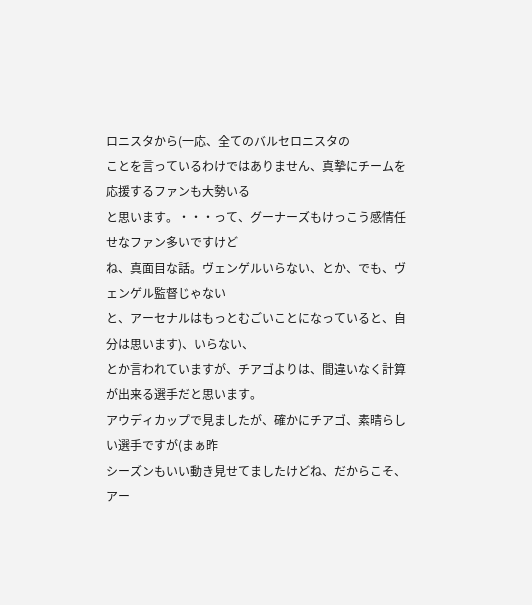ロニスタから(一応、全てのバルセロニスタの
ことを言っているわけではありません、真摯にチームを応援するファンも大勢いる
と思います。・・・って、グーナーズもけっこう感情任せなファン多いですけど
ね、真面目な話。ヴェンゲルいらない、とか、でも、ヴェンゲル監督じゃない
と、アーセナルはもっとむごいことになっていると、自分は思います)、いらない、
とか言われていますが、チアゴよりは、間違いなく計算が出来る選手だと思います。
アウディカップで見ましたが、確かにチアゴ、素晴らしい選手ですが(まぁ昨
シーズンもいい動き見せてましたけどね、だからこそ、アー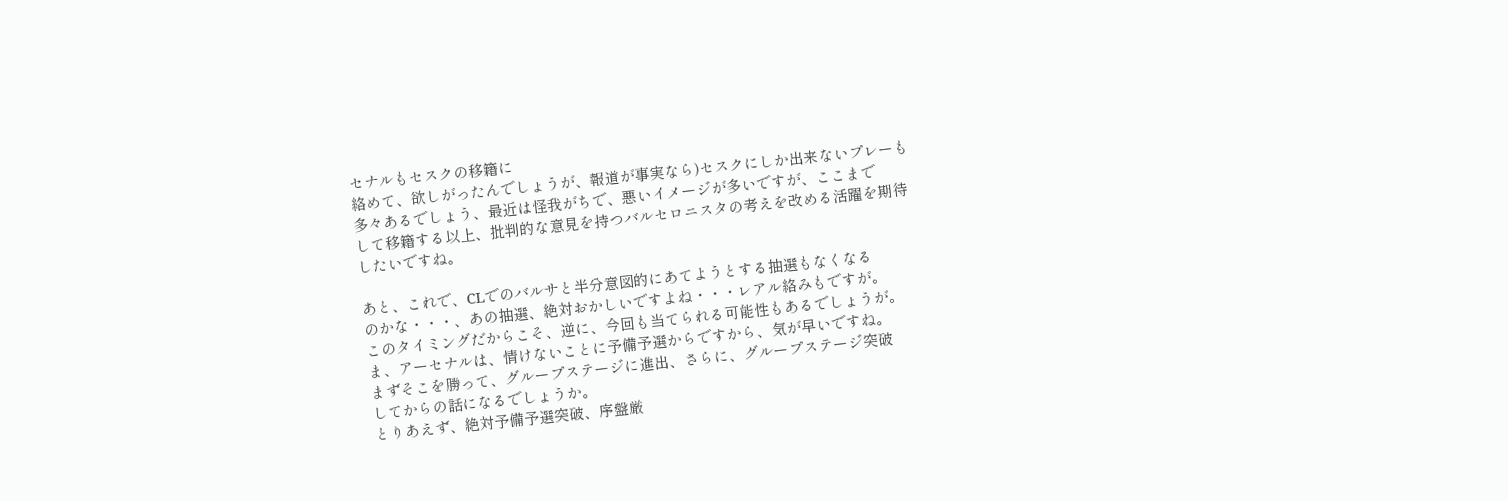セナルもセスクの移籍に
絡めて、欲しがったんでしょうが、報道が事実なら)セスクにしか出来ないプレーも
多々あるでしょう、最近は怪我がちで、悪いイメージが多いですが、ここまで
して移籍する以上、批判的な意見を持つバルセロニスタの考えを改める活躍を期待
したいですね。

あと、これで、CLでのバルサと半分意図的にあてようとする抽選もなくなる
のかな・・・、あの抽選、絶対おかしいですよね・・・レアル絡みもですが。
このタイミングだからこそ、逆に、今回も当てられる可能性もあるでしょうが。
ま、アーセナルは、情けないことに予備予選からですから、気が早いですね。
まずそこを勝って、グループステージに進出、さらに、グループステージ突破
してからの話になるでしょうか。
とりあえず、絶対予備予選突破、序盤厳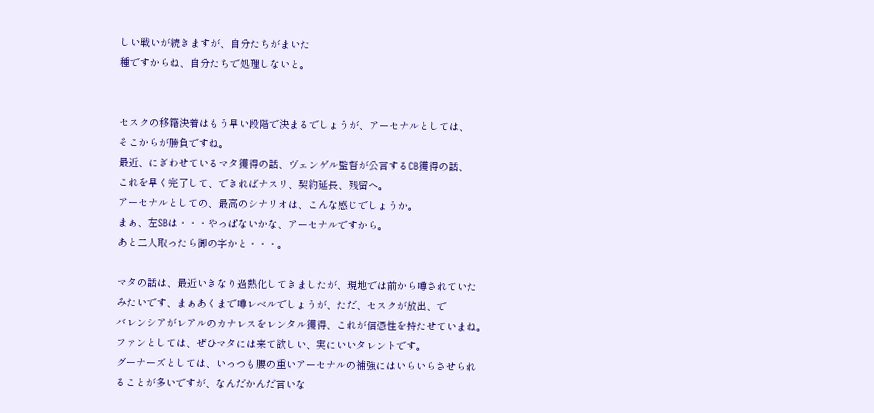しい戦いが続きますが、自分たちがまいた
種ですからね、自分たちで処理しないと。


セスクの移籍決着はもう早い段階で決まるでしょうが、アーセナルとしては、
そこからが勝負ですね。
最近、にぎわせているマタ獲得の話、ヴェンゲル監督が公言するCB獲得の話、
これを早く完了して、できればナスリ、契約延長、残留へ。
アーセナルとしての、最高のシナリオは、こんな感じでしょうか。
まぁ、左SBは・・・やっぱないかな、アーセナルですから。
あと二人取ったら御の字かと・・・。

マタの話は、最近いきなり過熱化してきましたが、現地では前から噂されていた
みたいです、まぁあくまで噂レベルでしょうが、ただ、セスクが放出、で
バレンシアがレアルのカナレスをレンタル獲得、これが信憑性を持たせていまね。
ファンとしては、ぜひマタには来て欲しい、実にいいタレントです。
グーナーズとしては、いっつも腰の重いアーセナルの補強にはいらいらさせられ
ることが多いですが、なんだかんだ言いな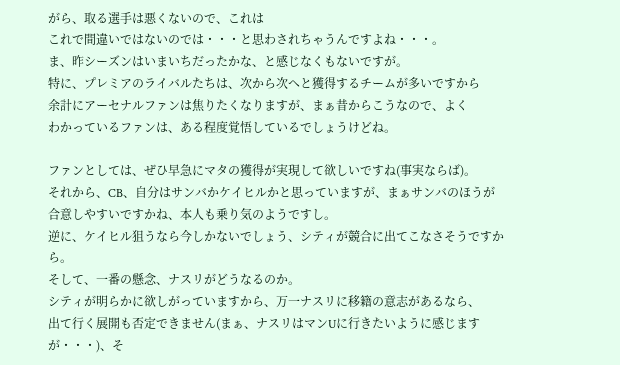がら、取る選手は悪くないので、これは
これで間違いではないのでは・・・と思わされちゃうんですよね・・・。
ま、昨シーズンはいまいちだったかな、と感じなくもないですが。
特に、プレミアのライバルたちは、次から次へと獲得するチームが多いですから
余計にアーセナルファンは焦りたくなりますが、まぁ昔からこうなので、よく
わかっているファンは、ある程度覚悟しているでしょうけどね。

ファンとしては、ぜひ早急にマタの獲得が実現して欲しいですね(事実ならば)。
それから、CB、自分はサンバかケイヒルかと思っていますが、まぁサンバのほうが
合意しやすいですかね、本人も乗り気のようですし。
逆に、ケイヒル狙うなら今しかないでしょう、シティが競合に出てこなさそうですから。
そして、一番の懸念、ナスリがどうなるのか。
シティが明らかに欲しがっていますから、万一ナスリに移籍の意志があるなら、
出て行く展開も否定できません(まぁ、ナスリはマンUに行きたいように感じます
が・・・)、そ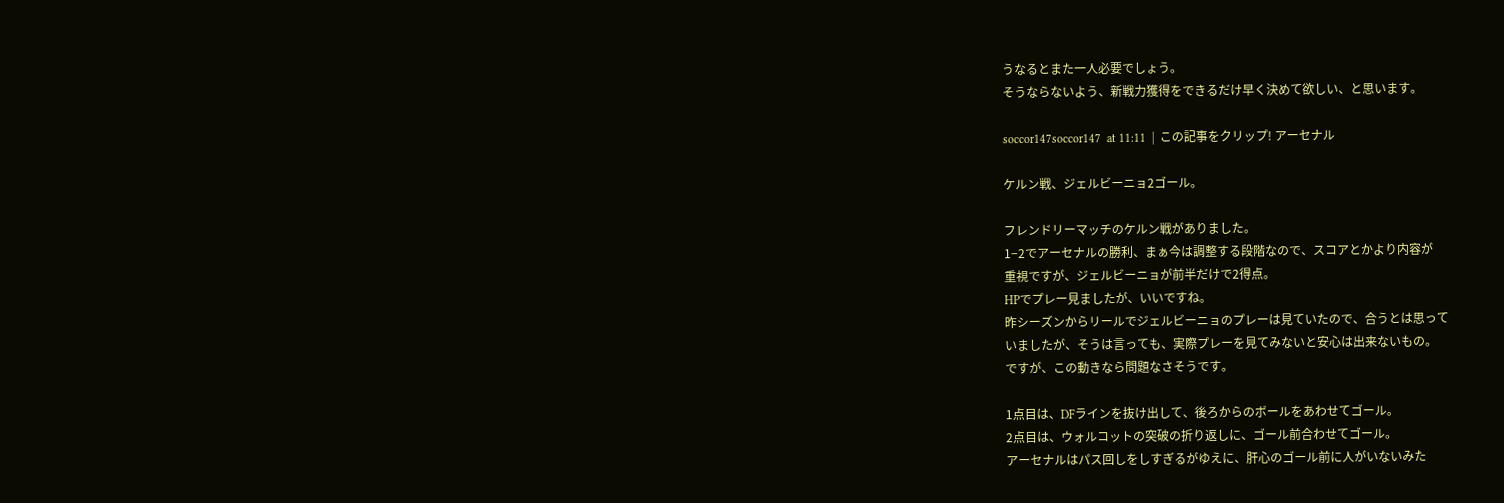うなるとまた一人必要でしょう。
そうならないよう、新戦力獲得をできるだけ早く決めて欲しい、と思います。

soccor147soccor147  at 11:11  |  この記事をクリップ! アーセナル

ケルン戦、ジェルビーニョ2ゴール。

フレンドリーマッチのケルン戦がありました。
1−2でアーセナルの勝利、まぁ今は調整する段階なので、スコアとかより内容が
重視ですが、ジェルビーニョが前半だけで2得点。
HPでプレー見ましたが、いいですね。
昨シーズンからリールでジェルビーニョのプレーは見ていたので、合うとは思って
いましたが、そうは言っても、実際プレーを見てみないと安心は出来ないもの。
ですが、この動きなら問題なさそうです。

1点目は、DFラインを抜け出して、後ろからのボールをあわせてゴール。
2点目は、ウォルコットの突破の折り返しに、ゴール前合わせてゴール。
アーセナルはパス回しをしすぎるがゆえに、肝心のゴール前に人がいないみた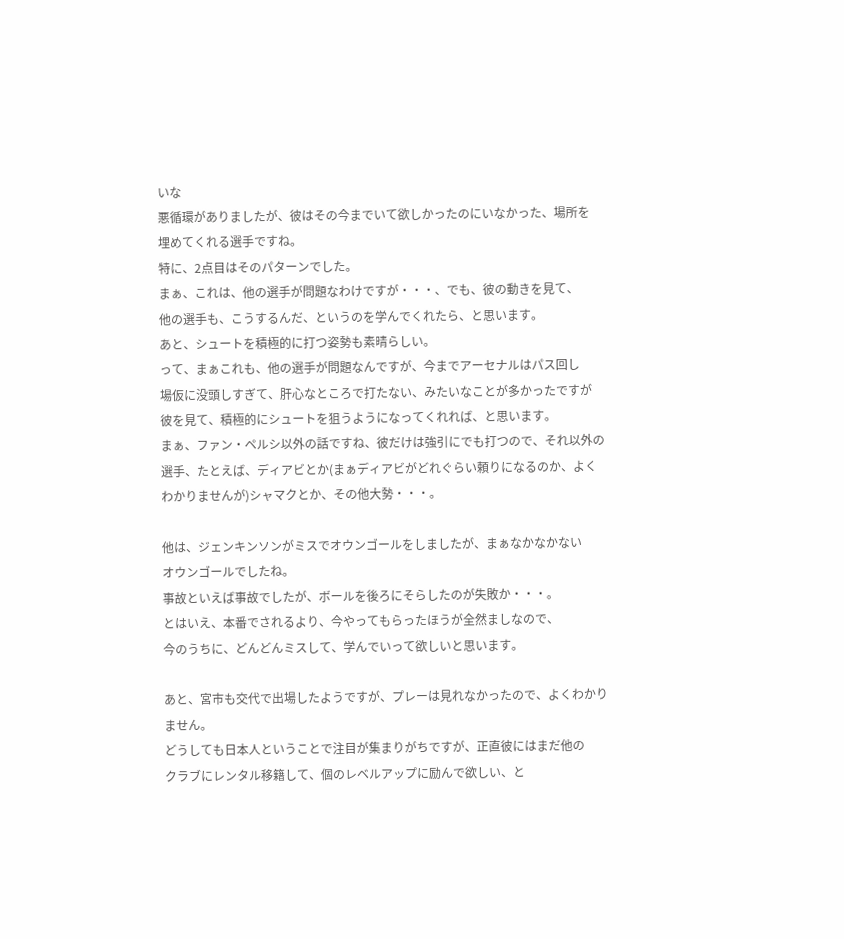いな
悪循環がありましたが、彼はその今までいて欲しかったのにいなかった、場所を
埋めてくれる選手ですね。
特に、2点目はそのパターンでした。
まぁ、これは、他の選手が問題なわけですが・・・、でも、彼の動きを見て、
他の選手も、こうするんだ、というのを学んでくれたら、と思います。
あと、シュートを積極的に打つ姿勢も素晴らしい。
って、まぁこれも、他の選手が問題なんですが、今までアーセナルはパス回し
場仮に没頭しすぎて、肝心なところで打たない、みたいなことが多かったですが
彼を見て、積極的にシュートを狙うようになってくれれば、と思います。
まぁ、ファン・ペルシ以外の話ですね、彼だけは強引にでも打つので、それ以外の
選手、たとえば、ディアビとか(まぁディアビがどれぐらい頼りになるのか、よく
わかりませんが)シャマクとか、その他大勢・・・。

他は、ジェンキンソンがミスでオウンゴールをしましたが、まぁなかなかない
オウンゴールでしたね。
事故といえば事故でしたが、ボールを後ろにそらしたのが失敗か・・・。
とはいえ、本番でされるより、今やってもらったほうが全然ましなので、
今のうちに、どんどんミスして、学んでいって欲しいと思います。

あと、宮市も交代で出場したようですが、プレーは見れなかったので、よくわかり
ません。
どうしても日本人ということで注目が集まりがちですが、正直彼にはまだ他の
クラブにレンタル移籍して、個のレベルアップに励んで欲しい、と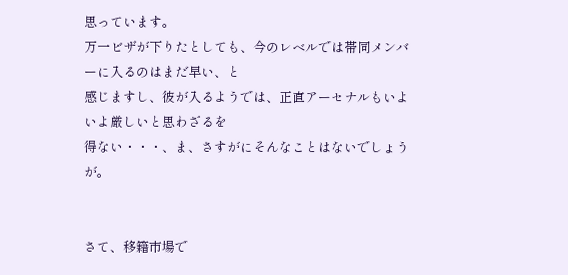思っています。
万一ビザが下りたとしても、今のレベルでは帯同メンバーに入るのはまだ早い、と
感じますし、彼が入るようでは、正直アーセナルもいよいよ厳しいと思わざるを
得ない・・・、ま、さすがにそんなことはないでしょうが。


さて、移籍市場で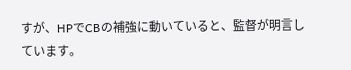すが、HPでCBの補強に動いていると、監督が明言しています。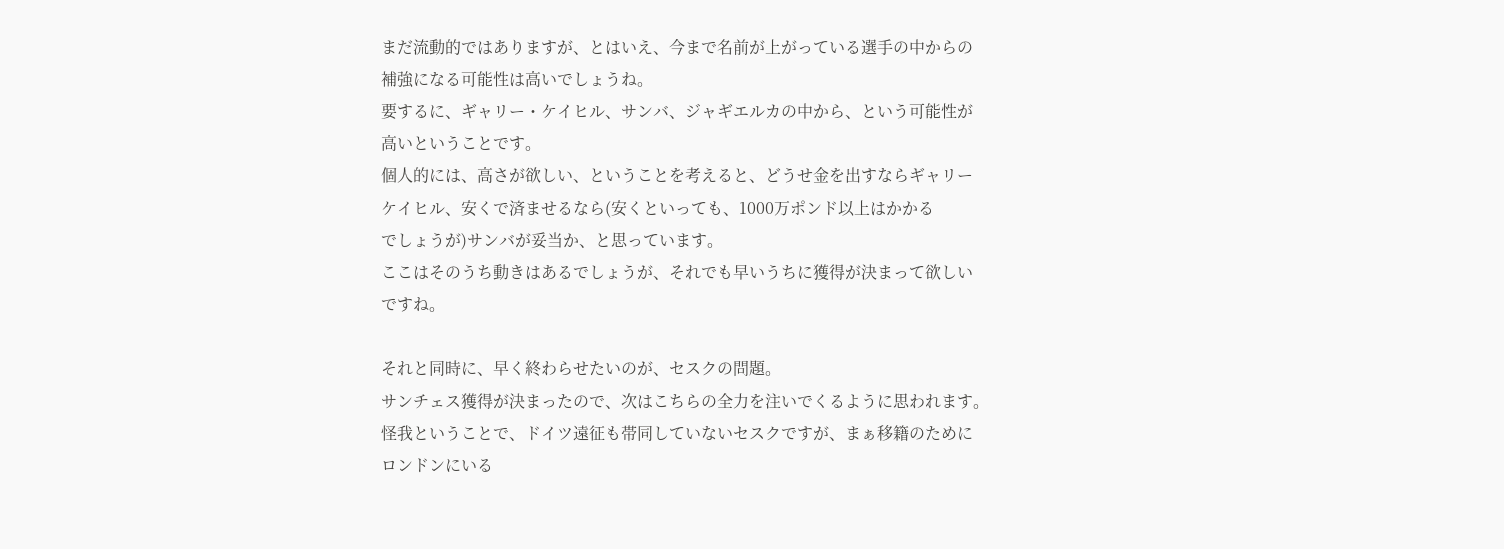まだ流動的ではありますが、とはいえ、今まで名前が上がっている選手の中からの
補強になる可能性は高いでしょうね。
要するに、ギャリー・ケイヒル、サンバ、ジャギエルカの中から、という可能性が
高いということです。
個人的には、高さが欲しい、ということを考えると、どうせ金を出すならギャリー
ケイヒル、安くで済ませるなら(安くといっても、1000万ポンド以上はかかる
でしょうが)サンバが妥当か、と思っています。
ここはそのうち動きはあるでしょうが、それでも早いうちに獲得が決まって欲しい
ですね。

それと同時に、早く終わらせたいのが、セスクの問題。
サンチェス獲得が決まったので、次はこちらの全力を注いでくるように思われます。
怪我ということで、ドイツ遠征も帯同していないセスクですが、まぁ移籍のために
ロンドンにいる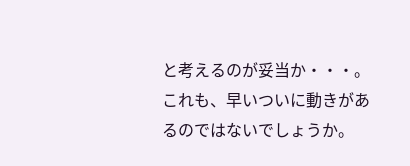と考えるのが妥当か・・・。
これも、早いついに動きがあるのではないでしょうか。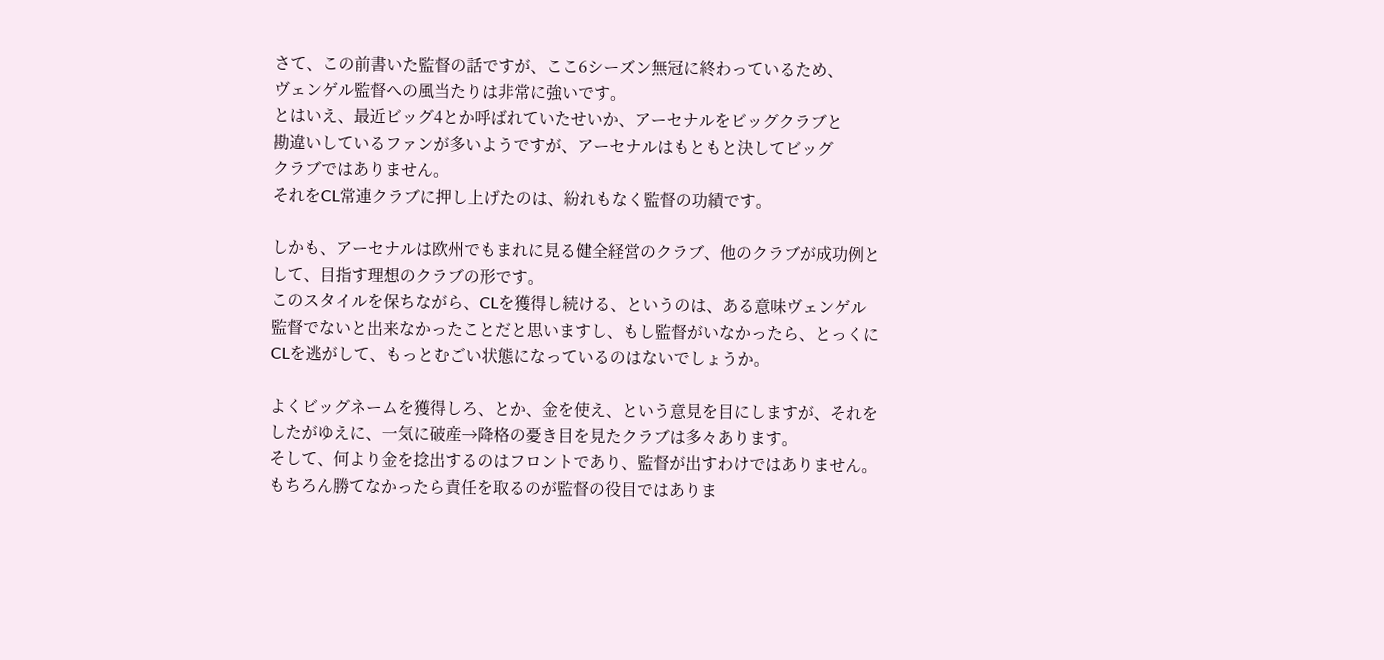さて、この前書いた監督の話ですが、ここ6シーズン無冠に終わっているため、
ヴェンゲル監督への風当たりは非常に強いです。
とはいえ、最近ビッグ4とか呼ばれていたせいか、アーセナルをビッグクラブと
勘違いしているファンが多いようですが、アーセナルはもともと決してビッグ
クラブではありません。
それをCL常連クラブに押し上げたのは、紛れもなく監督の功績です。

しかも、アーセナルは欧州でもまれに見る健全経営のクラブ、他のクラブが成功例と
して、目指す理想のクラブの形です。
このスタイルを保ちながら、CLを獲得し続ける、というのは、ある意味ヴェンゲル
監督でないと出来なかったことだと思いますし、もし監督がいなかったら、とっくに
CLを逃がして、もっとむごい状態になっているのはないでしょうか。

よくビッグネームを獲得しろ、とか、金を使え、という意見を目にしますが、それを
したがゆえに、一気に破産→降格の憂き目を見たクラブは多々あります。
そして、何より金を捻出するのはフロントであり、監督が出すわけではありません。
もちろん勝てなかったら責任を取るのが監督の役目ではありま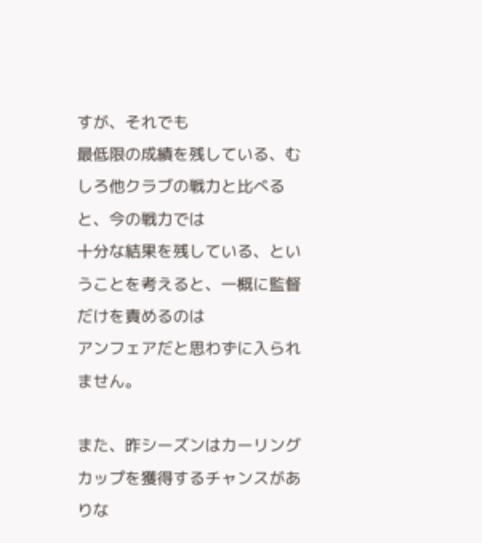すが、それでも
最低限の成績を残している、むしろ他クラブの戦力と比べると、今の戦力では
十分な結果を残している、ということを考えると、一概に監督だけを責めるのは
アンフェアだと思わずに入られません。

また、昨シーズンはカーリングカップを獲得するチャンスがありな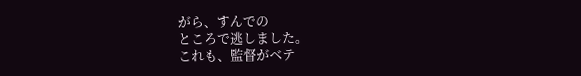がら、すんでの
ところで逃しました。
これも、監督がベテ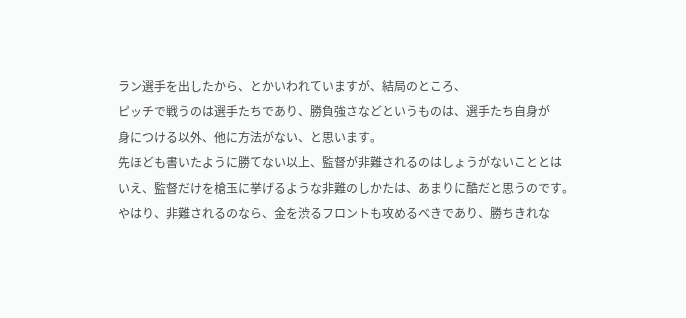ラン選手を出したから、とかいわれていますが、結局のところ、
ピッチで戦うのは選手たちであり、勝負強さなどというものは、選手たち自身が
身につける以外、他に方法がない、と思います。
先ほども書いたように勝てない以上、監督が非難されるのはしょうがないこととは
いえ、監督だけを槍玉に挙げるような非難のしかたは、あまりに酷だと思うのです。
やはり、非難されるのなら、金を渋るフロントも攻めるべきであり、勝ちきれな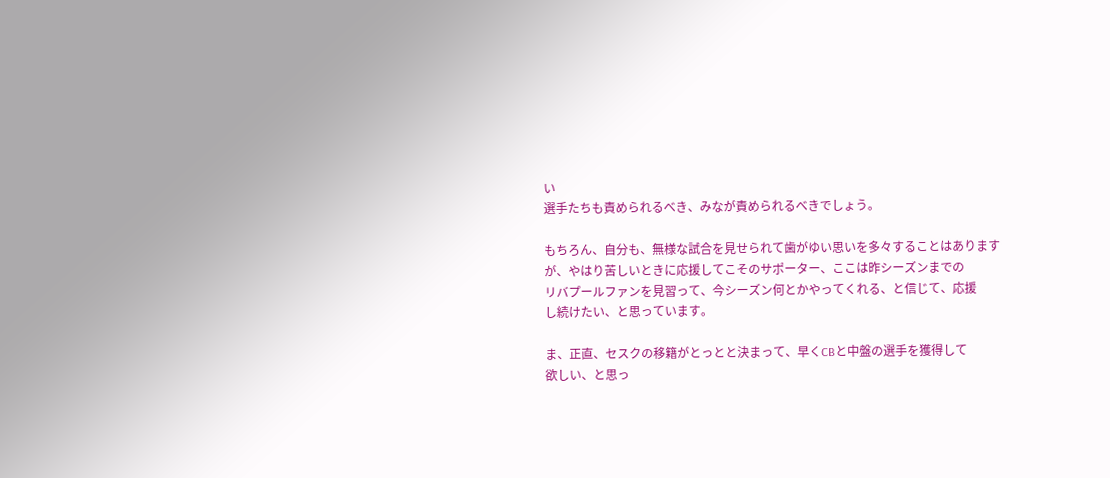い
選手たちも責められるべき、みなが責められるべきでしょう。

もちろん、自分も、無様な試合を見せられて歯がゆい思いを多々することはあります
が、やはり苦しいときに応援してこそのサポーター、ここは昨シーズンまでの
リバプールファンを見習って、今シーズン何とかやってくれる、と信じて、応援
し続けたい、と思っています。

ま、正直、セスクの移籍がとっとと決まって、早くCBと中盤の選手を獲得して
欲しい、と思っ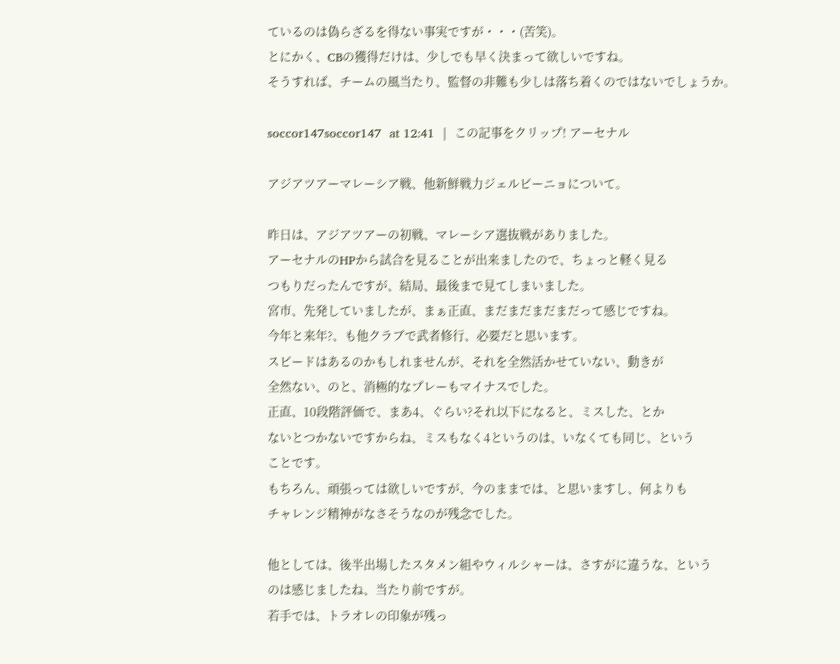ているのは偽らざるを得ない事実ですが・・・(苦笑)。
とにかく、CBの獲得だけは、少しでも早く決まって欲しいですね。
そうすれば、チームの風当たり、監督の非難も少しは落ち着くのではないでしょうか。

soccor147soccor147  at 12:41  |  この記事をクリップ! アーセナル

アジアツアーマレーシア戦、他新鮮戦力ジェルビーニョについて。

昨日は、アジアツアーの初戦、マレーシア選抜戦がありました。
アーセナルのHPから試合を見ることが出来ましたので、ちょっと軽く見る
つもりだったんですが、結局、最後まで見てしまいました。
宮市、先発していましたが、まぁ正直、まだまだまだまだって感じですね。
今年と来年?、も他クラブで武者修行、必要だと思います。
スピードはあるのかもしれませんが、それを全然活かせていない、動きが
全然ない、のと、消極的なプレーもマイナスでした。
正直、10段階評価で、まあ4、ぐらい?それ以下になると、ミスした、とか
ないとつかないですからね、ミスもなく4というのは、いなくても同じ、という
ことです。
もちろん、頑張っては欲しいですが、今のままでは、と思いますし、何よりも
チャレンジ精神がなさそうなのが残念でした。

他としては、後半出場したスタメン組やウィルシャーは、さすがに違うな、という
のは感じましたね、当たり前ですが。
若手では、トラオレの印象が残っ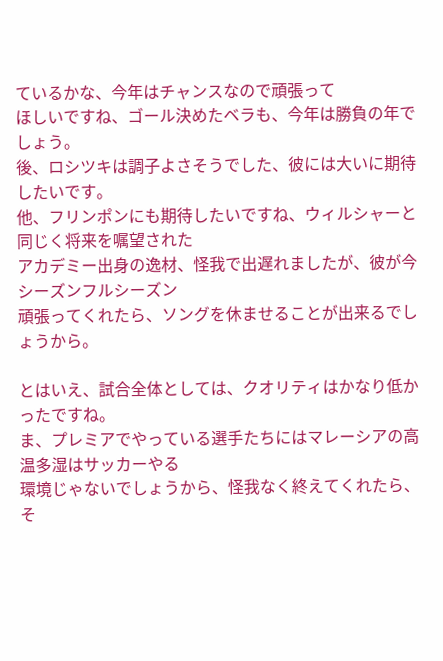ているかな、今年はチャンスなので頑張って
ほしいですね、ゴール決めたベラも、今年は勝負の年でしょう。
後、ロシツキは調子よさそうでした、彼には大いに期待したいです。
他、フリンポンにも期待したいですね、ウィルシャーと同じく将来を嘱望された
アカデミー出身の逸材、怪我で出遅れましたが、彼が今シーズンフルシーズン
頑張ってくれたら、ソングを休ませることが出来るでしょうから。

とはいえ、試合全体としては、クオリティはかなり低かったですね。
ま、プレミアでやっている選手たちにはマレーシアの高温多湿はサッカーやる
環境じゃないでしょうから、怪我なく終えてくれたら、そ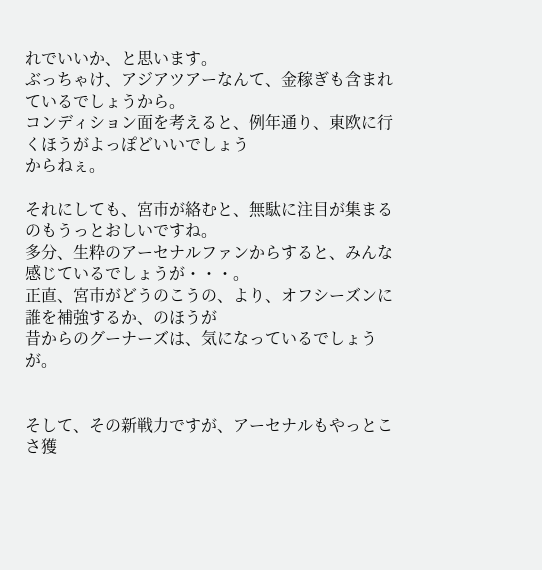れでいいか、と思います。
ぶっちゃけ、アジアツアーなんて、金稼ぎも含まれているでしょうから。
コンディション面を考えると、例年通り、東欧に行くほうがよっぽどいいでしょう
からねぇ。

それにしても、宮市が絡むと、無駄に注目が集まるのもうっとおしいですね。
多分、生粋のアーセナルファンからすると、みんな感じているでしょうが・・・。
正直、宮市がどうのこうの、より、オフシーズンに誰を補強するか、のほうが
昔からのグーナーズは、気になっているでしょうが。


そして、その新戦力ですが、アーセナルもやっとこさ獲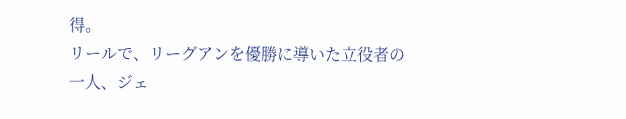得。
リールで、リーグアンを優勝に導いた立役者の一人、ジェ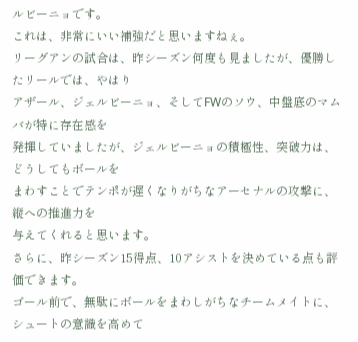ルビーニョです。
これは、非常にいい補強だと思いますねぇ。
リーグアンの試合は、昨シーズン何度も見ましたが、優勝したリールでは、やはり
アザール、ジェルビーニョ、そしてFWのソウ、中盤底のマムバが特に存在感を
発揮していましたが、ジェルビーニョの積極性、突破力は、どうしてもボールを
まわすことでテンポが遅くなりがちなアーセナルの攻撃に、縦への推進力を
与えてくれると思います。
さらに、昨シーズン15得点、10アシストを決めている点も評価できます。
ゴール前で、無駄にボールをまわしがちなチームメイトに、シュートの意識を高めて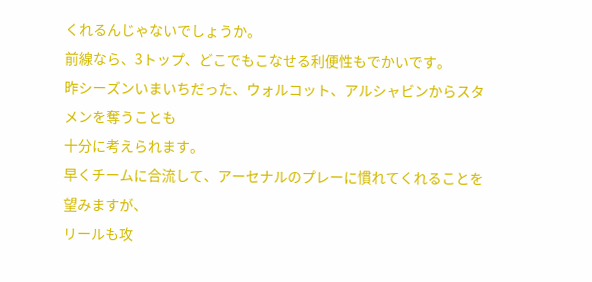くれるんじゃないでしょうか。
前線なら、3トップ、どこでもこなせる利便性もでかいです。
昨シーズンいまいちだった、ウォルコット、アルシャビンからスタメンを奪うことも
十分に考えられます。
早くチームに合流して、アーセナルのプレーに慣れてくれることを望みますが、
リールも攻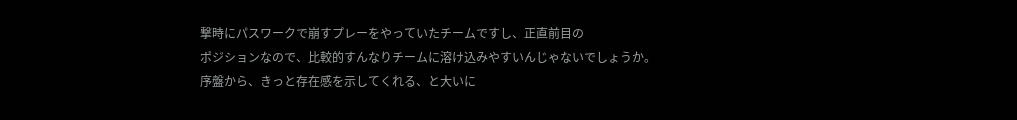撃時にパスワークで崩すプレーをやっていたチームですし、正直前目の
ポジションなので、比較的すんなりチームに溶け込みやすいんじゃないでしょうか。
序盤から、きっと存在感を示してくれる、と大いに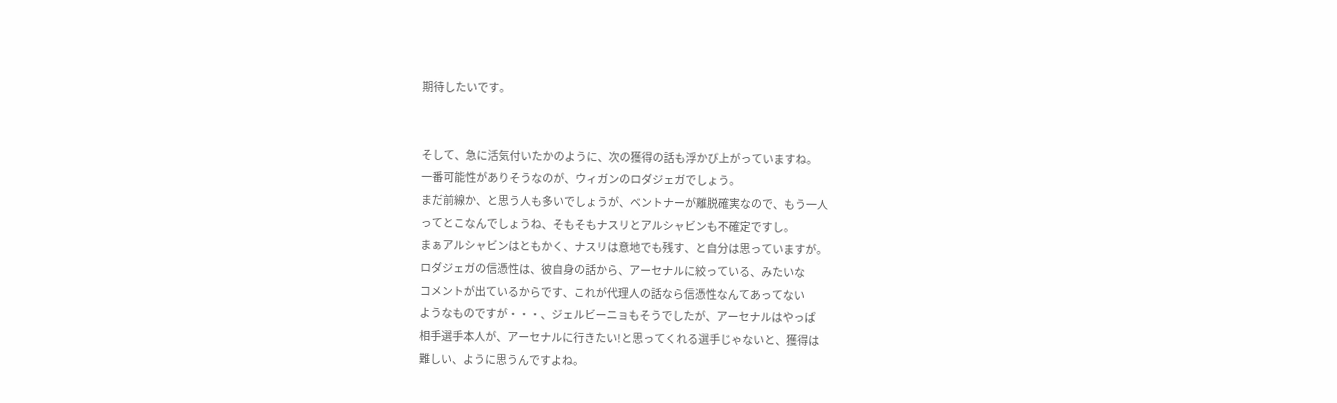期待したいです。


そして、急に活気付いたかのように、次の獲得の話も浮かび上がっていますね。
一番可能性がありそうなのが、ウィガンのロダジェガでしょう。
まだ前線か、と思う人も多いでしょうが、ベントナーが離脱確実なので、もう一人
ってとこなんでしょうね、そもそもナスリとアルシャビンも不確定ですし。
まぁアルシャビンはともかく、ナスリは意地でも残す、と自分は思っていますが。
ロダジェガの信憑性は、彼自身の話から、アーセナルに絞っている、みたいな
コメントが出ているからです、これが代理人の話なら信憑性なんてあってない
ようなものですが・・・、ジェルビーニョもそうでしたが、アーセナルはやっぱ
相手選手本人が、アーセナルに行きたい!と思ってくれる選手じゃないと、獲得は
難しい、ように思うんですよね。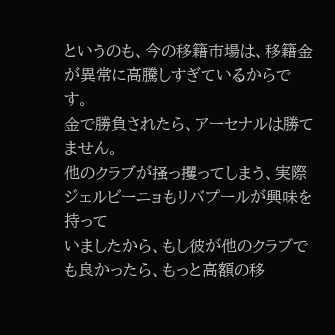というのも、今の移籍市場は、移籍金が異常に高騰しすぎているからです。
金で勝負されたら、アーセナルは勝てません。
他のクラブが掻っ攫ってしまう、実際ジェルビーニョもリバプールが興味を持って
いましたから、もし彼が他のクラブでも良かったら、もっと高額の移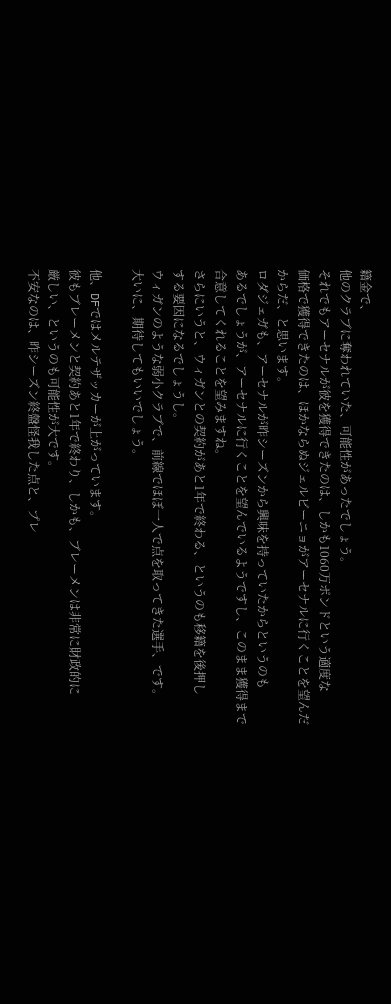籍金で、
他のクラブに奪われていた、可能性があったでしょう。
それでもアーセナルが彼を獲得できたのは、しかも1060万ポンドという適度な
価格で獲得できたのは、ほかならぬジェルビーニョがアーセナルに行くことを望んだ
からだ、と思います。
ロダジェガも、アーセナルが昨シーズンから興味を持っていたからというのも
あるでしょうが、アーセナルに行くことを望んでいるようですし、このまま獲得まで
合意してくれることを望みますね。
さらにいうと、ウィガンとの契約があと1年で終わる、というのも移籍を後押し
する要因になるでしょうし。
ウィガンのような弱小クラブで、前線でほぼ一人で点を取ってきた選手、です。
大いに、期待してもいいでしょう。

他、DFではメルテザッカーが上がっています。
彼もブレーメンと契約あと1年で終わり、しかも、ブレーメンは非常に財政的に
厳しい、というのも可能性が大です。
不安なのは、昨シーズン終盤怪我した点と、プレ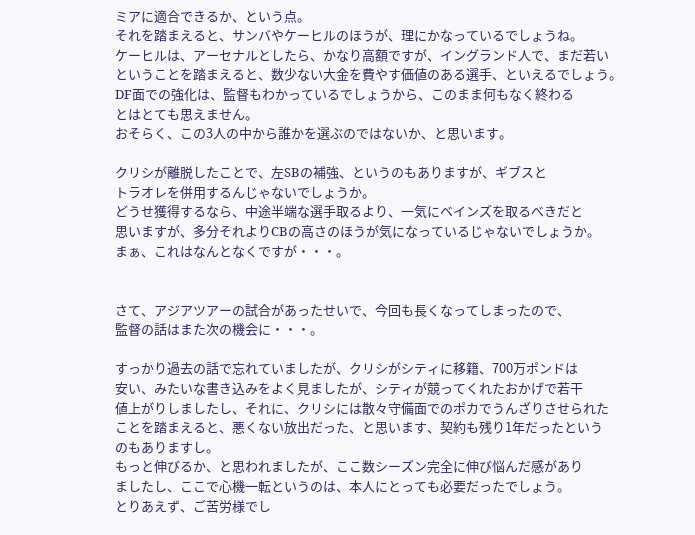ミアに適合できるか、という点。
それを踏まえると、サンバやケーヒルのほうが、理にかなっているでしょうね。
ケーヒルは、アーセナルとしたら、かなり高額ですが、イングランド人で、まだ若い
ということを踏まえると、数少ない大金を費やす価値のある選手、といえるでしょう。
DF面での強化は、監督もわかっているでしょうから、このまま何もなく終わる
とはとても思えません。
おそらく、この3人の中から誰かを選ぶのではないか、と思います。

クリシが離脱したことで、左SBの補強、というのもありますが、ギブスと
トラオレを併用するんじゃないでしょうか。
どうせ獲得するなら、中途半端な選手取るより、一気にベインズを取るべきだと
思いますが、多分それよりCBの高さのほうが気になっているじゃないでしょうか。
まぁ、これはなんとなくですが・・・。


さて、アジアツアーの試合があったせいで、今回も長くなってしまったので、
監督の話はまた次の機会に・・・。

すっかり過去の話で忘れていましたが、クリシがシティに移籍、700万ポンドは
安い、みたいな書き込みをよく見ましたが、シティが競ってくれたおかげで若干
値上がりしましたし、それに、クリシには散々守備面でのポカでうんざりさせられた
ことを踏まえると、悪くない放出だった、と思います、契約も残り1年だったという
のもありますし。
もっと伸びるか、と思われましたが、ここ数シーズン完全に伸び悩んだ感があり
ましたし、ここで心機一転というのは、本人にとっても必要だったでしょう。
とりあえず、ご苦労様でし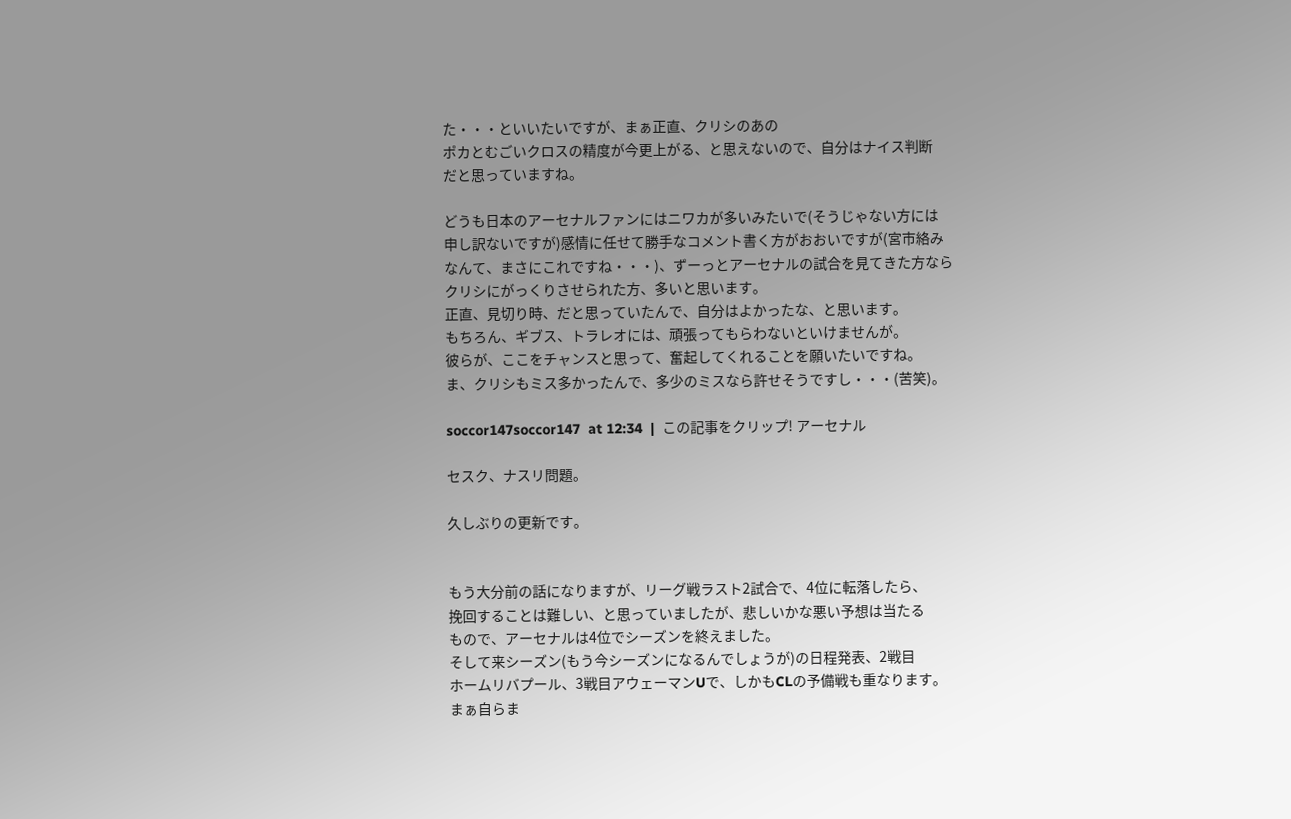た・・・といいたいですが、まぁ正直、クリシのあの
ポカとむごいクロスの精度が今更上がる、と思えないので、自分はナイス判断
だと思っていますね。

どうも日本のアーセナルファンにはニワカが多いみたいで(そうじゃない方には
申し訳ないですが)感情に任せて勝手なコメント書く方がおおいですが(宮市絡み
なんて、まさにこれですね・・・)、ずーっとアーセナルの試合を見てきた方なら
クリシにがっくりさせられた方、多いと思います。
正直、見切り時、だと思っていたんで、自分はよかったな、と思います。
もちろん、ギブス、トラレオには、頑張ってもらわないといけませんが。
彼らが、ここをチャンスと思って、奮起してくれることを願いたいですね。
ま、クリシもミス多かったんで、多少のミスなら許せそうですし・・・(苦笑)。

soccor147soccor147  at 12:34  |  この記事をクリップ! アーセナル

セスク、ナスリ問題。

久しぶりの更新です。


もう大分前の話になりますが、リーグ戦ラスト2試合で、4位に転落したら、
挽回することは難しい、と思っていましたが、悲しいかな悪い予想は当たる
もので、アーセナルは4位でシーズンを終えました。
そして来シーズン(もう今シーズンになるんでしょうが)の日程発表、2戦目
ホームリバプール、3戦目アウェーマンUで、しかもCLの予備戦も重なります。
まぁ自らま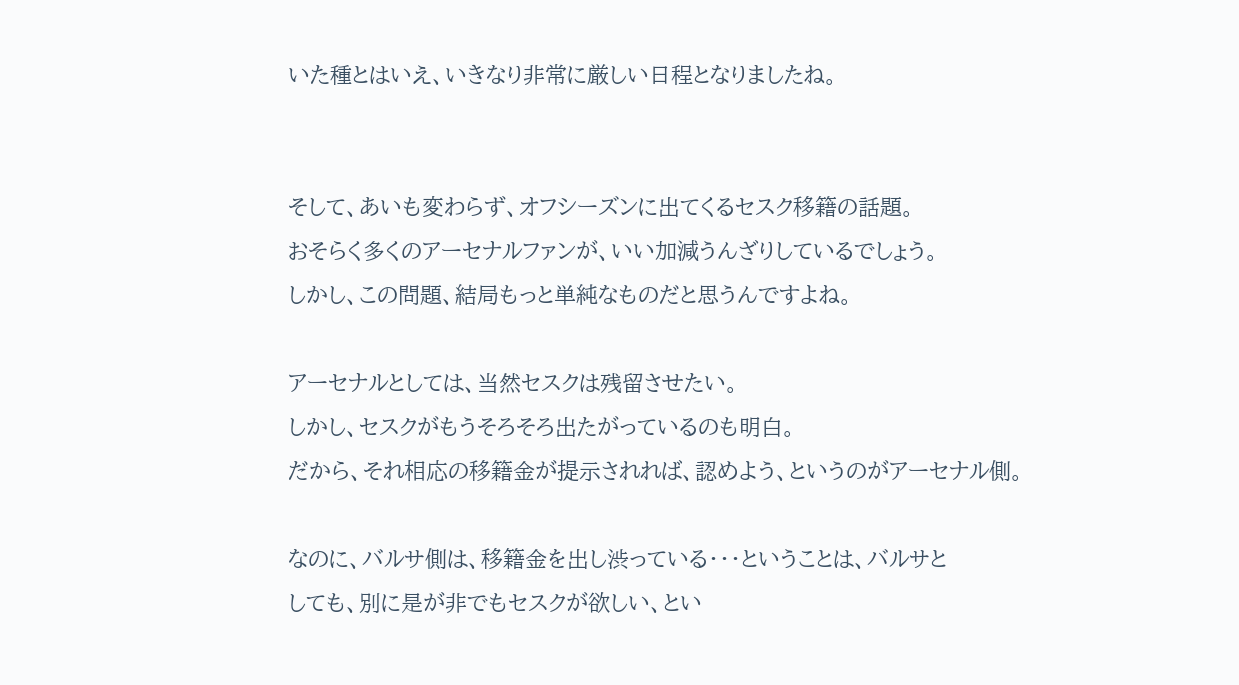いた種とはいえ、いきなり非常に厳しい日程となりましたね。


そして、あいも変わらず、オフシーズンに出てくるセスク移籍の話題。
おそらく多くのアーセナルファンが、いい加減うんざりしているでしょう。
しかし、この問題、結局もっと単純なものだと思うんですよね。

アーセナルとしては、当然セスクは残留させたい。
しかし、セスクがもうそろそろ出たがっているのも明白。
だから、それ相応の移籍金が提示されれば、認めよう、というのがアーセナル側。

なのに、バルサ側は、移籍金を出し渋っている・・・ということは、バルサと
しても、別に是が非でもセスクが欲しい、とい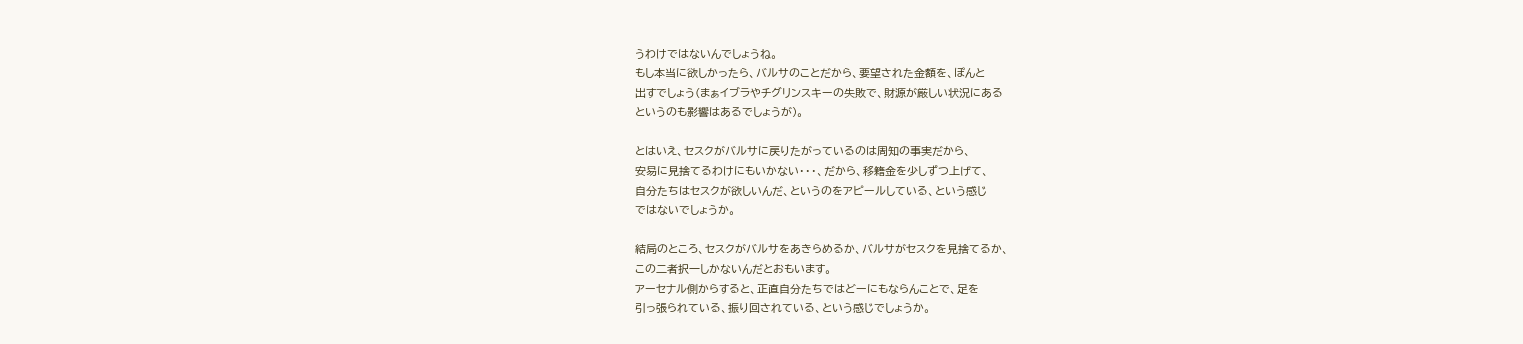うわけではないんでしょうね。
もし本当に欲しかったら、バルサのことだから、要望された金額を、ぽんと
出すでしょう(まぁイブラやチグリンスキーの失敗で、財源が厳しい状況にある
というのも影響はあるでしょうが)。

とはいえ、セスクがバルサに戻りたがっているのは周知の事実だから、
安易に見捨てるわけにもいかない・・・、だから、移籍金を少しずつ上げて、
自分たちはセスクが欲しいんだ、というのをアピールしている、という感じ
ではないでしょうか。

結局のところ、セスクがバルサをあきらめるか、バルサがセスクを見捨てるか、
この二者択一しかないんだとおもいます。
アーセナル側からすると、正直自分たちではどーにもならんことで、足を
引っ張られている、振り回されている、という感じでしょうか。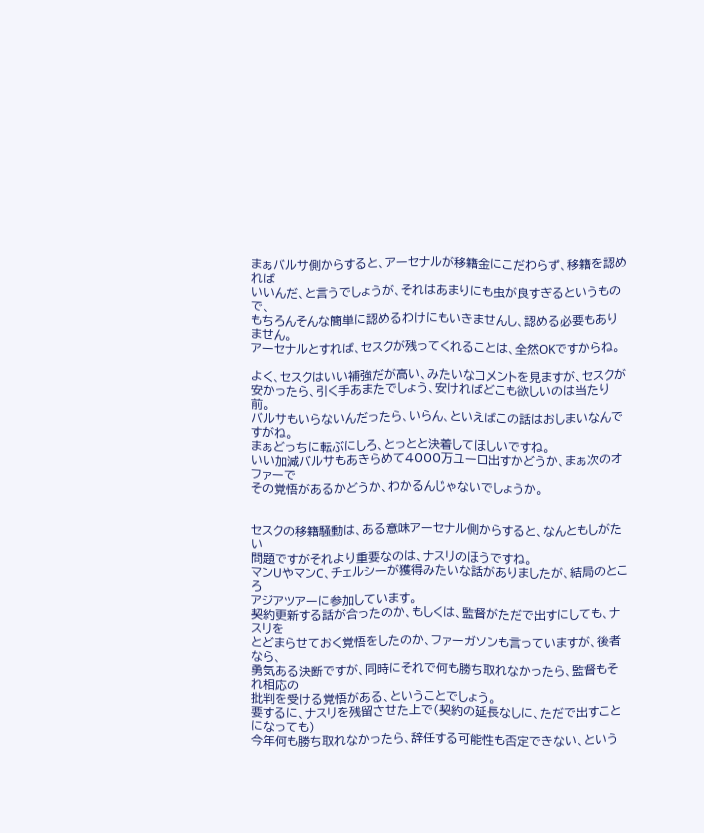まぁバルサ側からすると、アーセナルが移籍金にこだわらず、移籍を認めれば
いいんだ、と言うでしょうが、それはあまりにも虫が良すぎるというもので、
もちろんそんな簡単に認めるわけにもいきませんし、認める必要もありません。
アーセナルとすれば、セスクが残ってくれることは、全然OKですからね。

よく、セスクはいい補強だが高い、みたいなコメントを見ますが、セスクが
安かったら、引く手あまたでしょう、安ければどこも欲しいのは当たり前。
バルサもいらないんだったら、いらん、といえばこの話はおしまいなんですがね。
まぁどっちに転ぶにしろ、とっとと決着してほしいですね。
いい加減バルサもあきらめて4000万ユーロ出すかどうか、まぁ次のオファーで
その覚悟があるかどうか、わかるんじゃないでしょうか。


セスクの移籍騒動は、ある意味アーセナル側からすると、なんともしがたい
問題ですがそれより重要なのは、ナスリのほうですね。
マンUやマンC、チェルシーが獲得みたいな話がありましたが、結局のところ
アジアツアーに参加しています。
契約更新する話が合ったのか、もしくは、監督がただで出すにしても、ナスリを
とどまらせておく覚悟をしたのか、ファーガソンも言っていますが、後者なら、
勇気ある決断ですが、同時にそれで何も勝ち取れなかったら、監督もそれ相応の
批判を受ける覚悟がある、ということでしょう。
要するに、ナスリを残留させた上で(契約の延長なしに、ただで出すことになっても)
今年何も勝ち取れなかったら、辞任する可能性も否定できない、という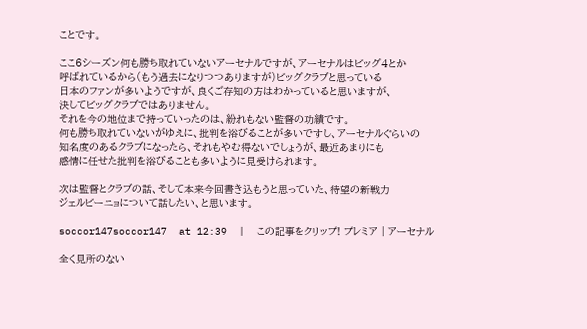ことです。

ここ6シーズン何も勝ち取れていないアーセナルですが、アーセナルはビッグ4とか
呼ばれているから(もう過去になりつつありますが)ビッグクラブと思っている
日本のファンが多いようですが、良くご存知の方はわかっていると思いますが、
決してビッグクラブではありません。
それを今の地位まで持っていったのは、紛れもない監督の功績です。
何も勝ち取れていないがゆえに、批判を浴びることが多いですし、アーセナルぐらいの
知名度のあるクラブになったら、それもやむ得ないでしょうが、最近あまりにも
感情に任せた批判を浴びることも多いように見受けられます。

次は監督とクラブの話、そして本来今回書き込もうと思っていた、待望の新戦力
ジェルビーニョについて話したい、と思います。

soccor147soccor147  at 12:39  |  この記事をクリップ! プレミア | アーセナル

全く見所のない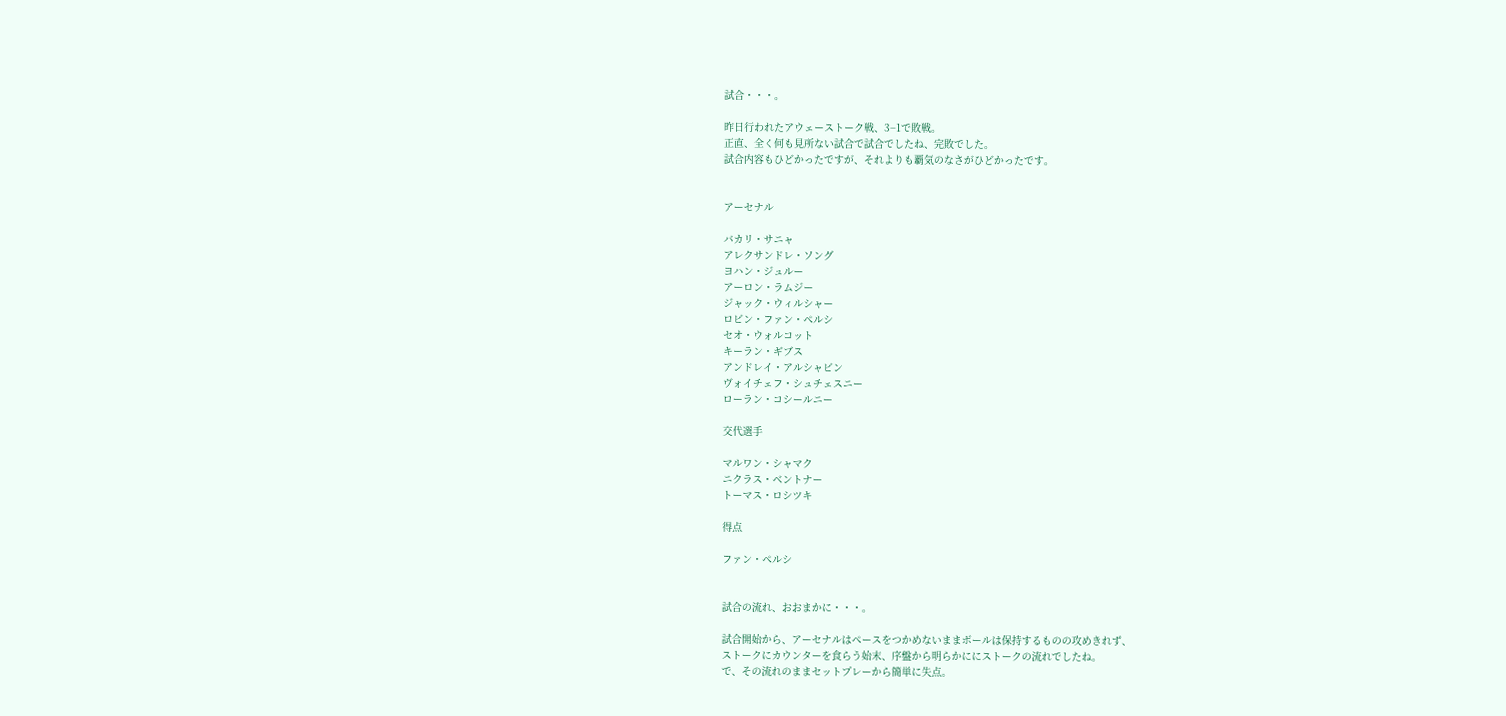試合・・・。

昨日行われたアウェーストーク戦、3−1で敗戦。
正直、全く何も見所ない試合で試合でしたね、完敗でした。
試合内容もひどかったですが、それよりも覇気のなさがひどかったです。


アーセナル

バカリ・サニャ
アレクサンドレ・ソング
ヨハン・ジュルー
アーロン・ラムジー
ジャック・ウィルシャー
ロビン・ファン・ペルシ
セオ・ウォルコット
キーラン・ギブス
アンドレイ・アルシャビン
ヴォイチェフ・シュチェスニー
ローラン・コシールニー

交代選手

マルワン・シャマク
ニクラス・ベントナー
トーマス・ロシツキ

得点

ファン・ペルシ


試合の流れ、おおまかに・・・。

試合開始から、アーセナルはペースをつかめないままボールは保持するものの攻めきれず、
ストークにカウンターを食らう始末、序盤から明らかににストークの流れでしたね。
で、その流れのままセットプレーから簡単に失点。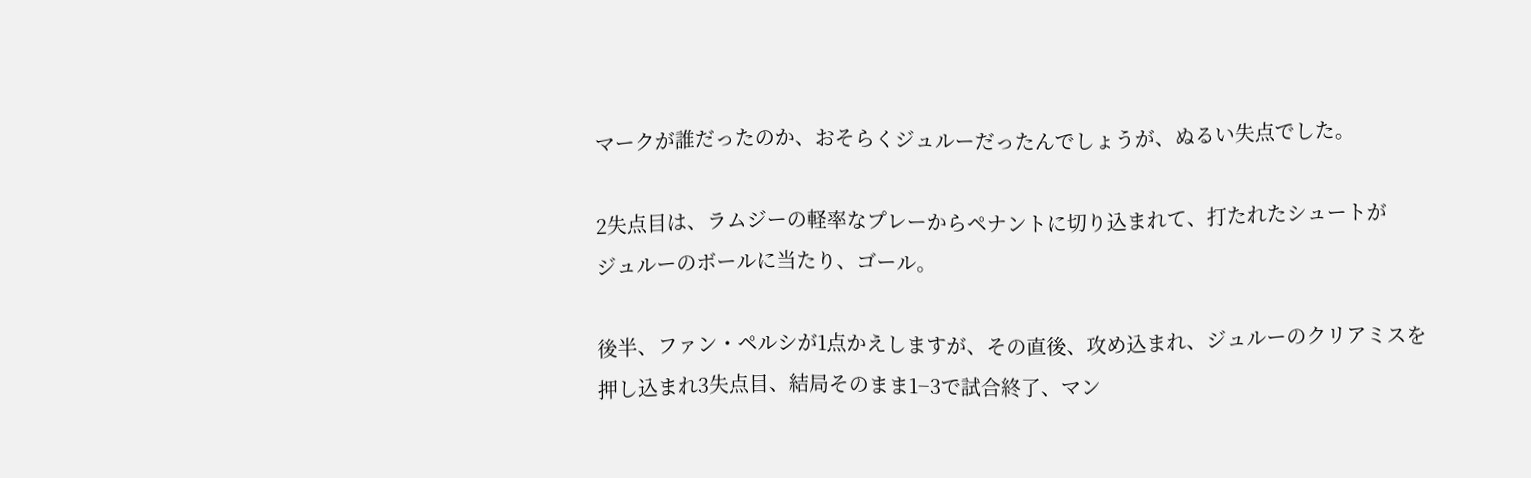マークが誰だったのか、おそらくジュルーだったんでしょうが、ぬるい失点でした。

2失点目は、ラムジーの軽率なプレーからペナントに切り込まれて、打たれたシュートが
ジュルーのボールに当たり、ゴール。

後半、ファン・ペルシが1点かえしますが、その直後、攻め込まれ、ジュルーのクリアミスを
押し込まれ3失点目、結局そのまま1−3で試合終了、マン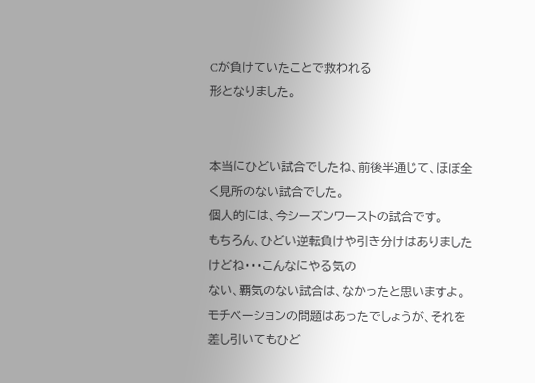Cが負けていたことで救われる
形となりました。


本当にひどい試合でしたね、前後半通じて、ほぼ全く見所のない試合でした。
個人的には、今シーズンワーストの試合です。
もちろん、ひどい逆転負けや引き分けはありましたけどね・・・こんなにやる気の
ない、覇気のない試合は、なかったと思いますよ。
モチベーションの問題はあったでしょうが、それを差し引いてもひど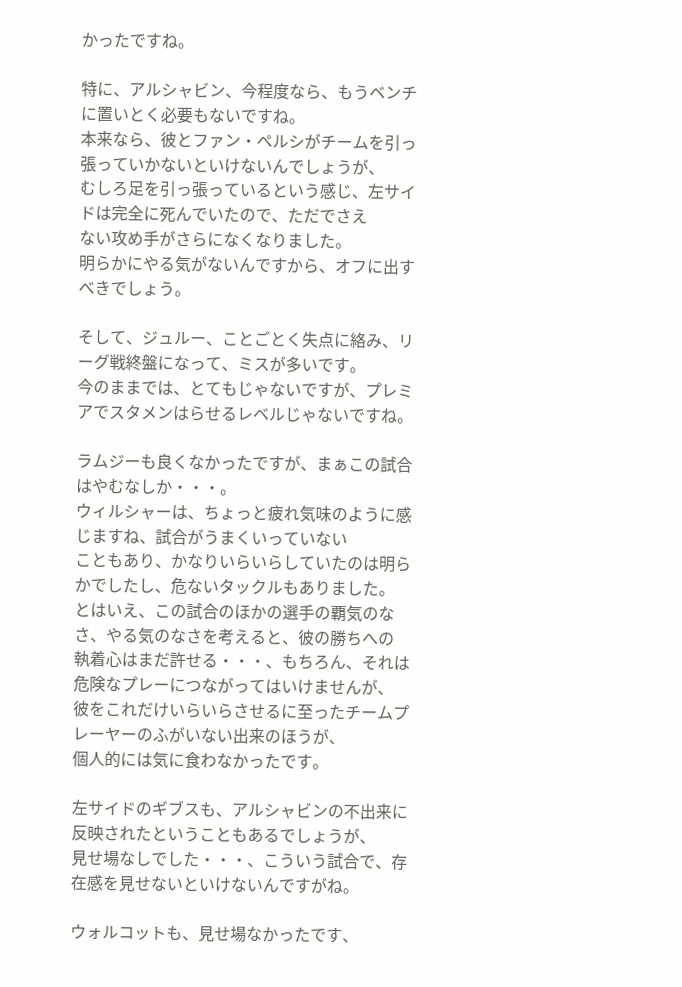かったですね。

特に、アルシャビン、今程度なら、もうベンチに置いとく必要もないですね。
本来なら、彼とファン・ペルシがチームを引っ張っていかないといけないんでしょうが、
むしろ足を引っ張っているという感じ、左サイドは完全に死んでいたので、ただでさえ
ない攻め手がさらになくなりました。
明らかにやる気がないんですから、オフに出すべきでしょう。

そして、ジュルー、ことごとく失点に絡み、リーグ戦終盤になって、ミスが多いです。
今のままでは、とてもじゃないですが、プレミアでスタメンはらせるレベルじゃないですね。

ラムジーも良くなかったですが、まぁこの試合はやむなしか・・・。
ウィルシャーは、ちょっと疲れ気味のように感じますね、試合がうまくいっていない
こともあり、かなりいらいらしていたのは明らかでしたし、危ないタックルもありました。
とはいえ、この試合のほかの選手の覇気のなさ、やる気のなさを考えると、彼の勝ちへの
執着心はまだ許せる・・・、もちろん、それは危険なプレーにつながってはいけませんが、
彼をこれだけいらいらさせるに至ったチームプレーヤーのふがいない出来のほうが、
個人的には気に食わなかったです。

左サイドのギブスも、アルシャビンの不出来に反映されたということもあるでしょうが、
見せ場なしでした・・・、こういう試合で、存在感を見せないといけないんですがね。

ウォルコットも、見せ場なかったです、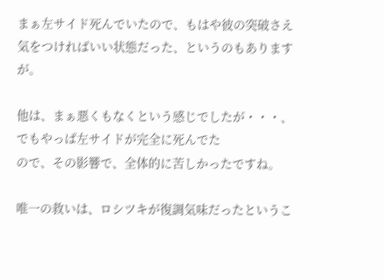まぁ左サイド死んでいたので、もはや彼の突破さえ
気をつければいい状態だった、というのもありますが。

他は、まぁ悪くもなくという感じでしたが・・・、でもやっぱ左サイドが完全に死んでた
ので、その影響で、全体的に苦しかったですね。

唯一の救いは、ロシツキが復調気味だったというこ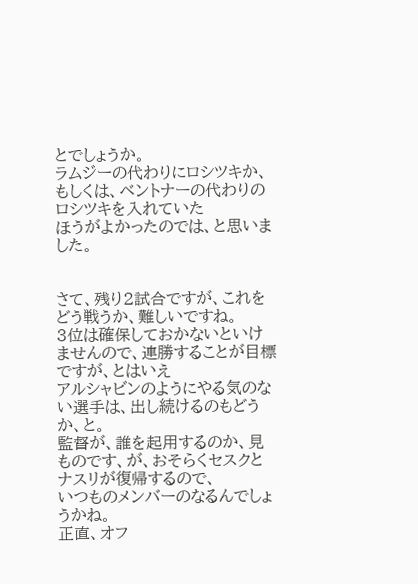とでしょうか。
ラムジーの代わりにロシツキか、もしくは、ベントナーの代わりのロシツキを入れていた
ほうがよかったのでは、と思いました。


さて、残り2試合ですが、これをどう戦うか、難しいですね。
3位は確保しておかないといけませんので、連勝することが目標ですが、とはいえ
アルシャビンのようにやる気のない選手は、出し続けるのもどうか、と。
監督が、誰を起用するのか、見ものです、が、おそらくセスクとナスリが復帰するので、
いつものメンバーのなるんでしょうかね。
正直、オフ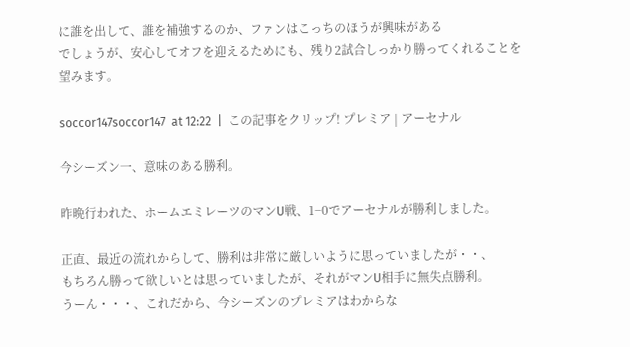に誰を出して、誰を補強するのか、ファンはこっちのほうが興味がある
でしょうが、安心してオフを迎えるためにも、残り2試合しっかり勝ってくれることを
望みます。

soccor147soccor147  at 12:22  |  この記事をクリップ! プレミア | アーセナル

今シーズン一、意味のある勝利。

昨晩行われた、ホームエミレーツのマンU戦、1−0でアーセナルが勝利しました。

正直、最近の流れからして、勝利は非常に厳しいように思っていましたが・・、
もちろん勝って欲しいとは思っていましたが、それがマンU相手に無失点勝利。
うーん・・・、これだから、今シーズンのプレミアはわからな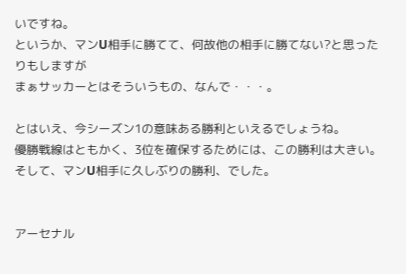いですね。
というか、マンU相手に勝てて、何故他の相手に勝てない?と思ったりもしますが
まぁサッカーとはそういうもの、なんで・・・。

とはいえ、今シーズン1の意味ある勝利といえるでしょうね。
優勝戦線はともかく、3位を確保するためには、この勝利は大きい。
そして、マンU相手に久しぶりの勝利、でした。


アーセナル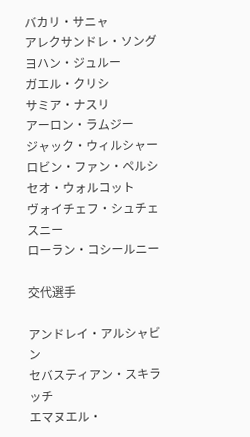バカリ・サニャ
アレクサンドレ・ソング
ヨハン・ジュルー
ガエル・クリシ
サミア・ナスリ
アーロン・ラムジー
ジャック・ウィルシャー
ロビン・ファン・ペルシ
セオ・ウォルコット
ヴォイチェフ・シュチェスニー
ローラン・コシールニー

交代選手

アンドレイ・アルシャビン
セバスティアン・スキラッチ
エマヌエル・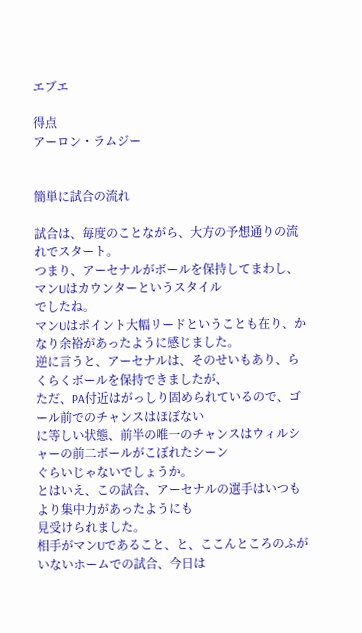エブエ

得点
アーロン・ラムジー


簡単に試合の流れ

試合は、毎度のことながら、大方の予想通りの流れでスタート。
つまり、アーセナルがボールを保持してまわし、マンUはカウンターというスタイル
でしたね。
マンUはポイント大幅リードということも在り、かなり余裕があったように感じました。
逆に言うと、アーセナルは、そのせいもあり、らくらくボールを保持できましたが、
ただ、PA付近はがっしり固められているので、ゴール前でのチャンスはほぼない
に等しい状態、前半の唯一のチャンスはウィルシャーの前二ボールがこぼれたシーン
ぐらいじゃないでしょうか。
とはいえ、この試合、アーセナルの選手はいつもより集中力があったようにも
見受けられました。
相手がマンUであること、と、ここんところのふがいないホームでの試合、今日は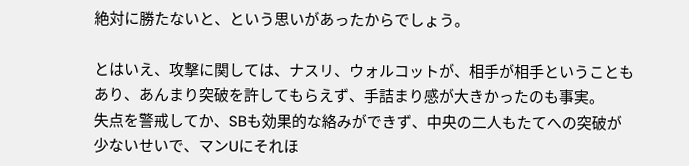絶対に勝たないと、という思いがあったからでしょう。

とはいえ、攻撃に関しては、ナスリ、ウォルコットが、相手が相手ということも
あり、あんまり突破を許してもらえず、手詰まり感が大きかったのも事実。
失点を警戒してか、SBも効果的な絡みができず、中央の二人もたてへの突破が
少ないせいで、マンUにそれほ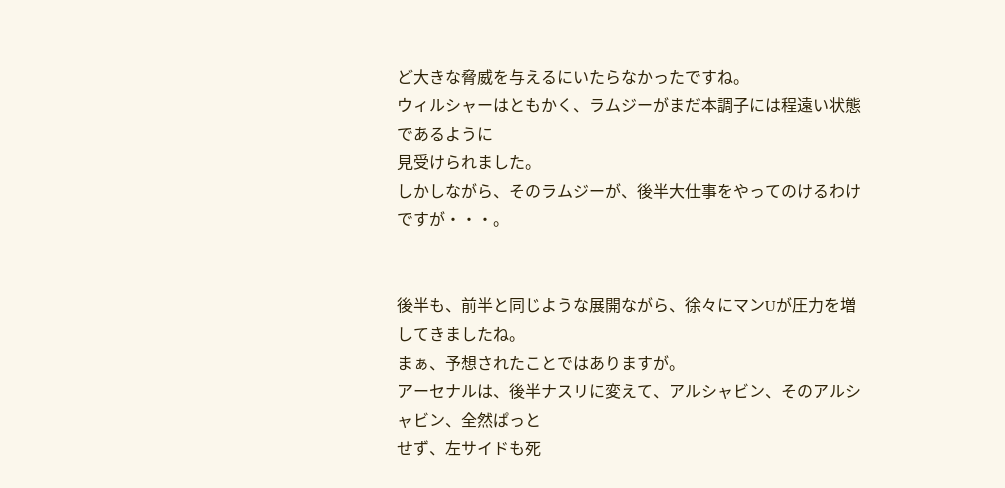ど大きな脅威を与えるにいたらなかったですね。
ウィルシャーはともかく、ラムジーがまだ本調子には程遠い状態であるように
見受けられました。
しかしながら、そのラムジーが、後半大仕事をやってのけるわけですが・・・。


後半も、前半と同じような展開ながら、徐々にマンUが圧力を増してきましたね。
まぁ、予想されたことではありますが。
アーセナルは、後半ナスリに変えて、アルシャビン、そのアルシャビン、全然ぱっと
せず、左サイドも死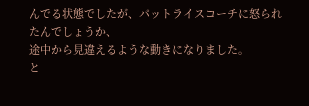んでる状態でしたが、パットライスコーチに怒られたんでしょうか、
途中から見違えるような動きになりました。
と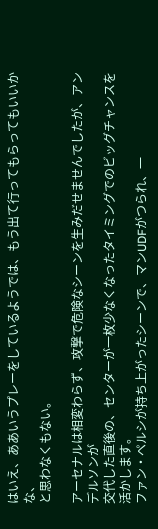はいえ、ああいうプレーをしているようでは、もう出て行ってもらってもいいかな、
と思わなくもない。

アーセナルは相変わらず、攻撃で危険なシーンを生みだせませんでしたが、アンデルソンが
交代した直後の、センターが一枚少なくなったタイミングでのビッグチャンスを活かします。
ファン・ペルシが持ち上がったシーンで、マンUDFがつられ、一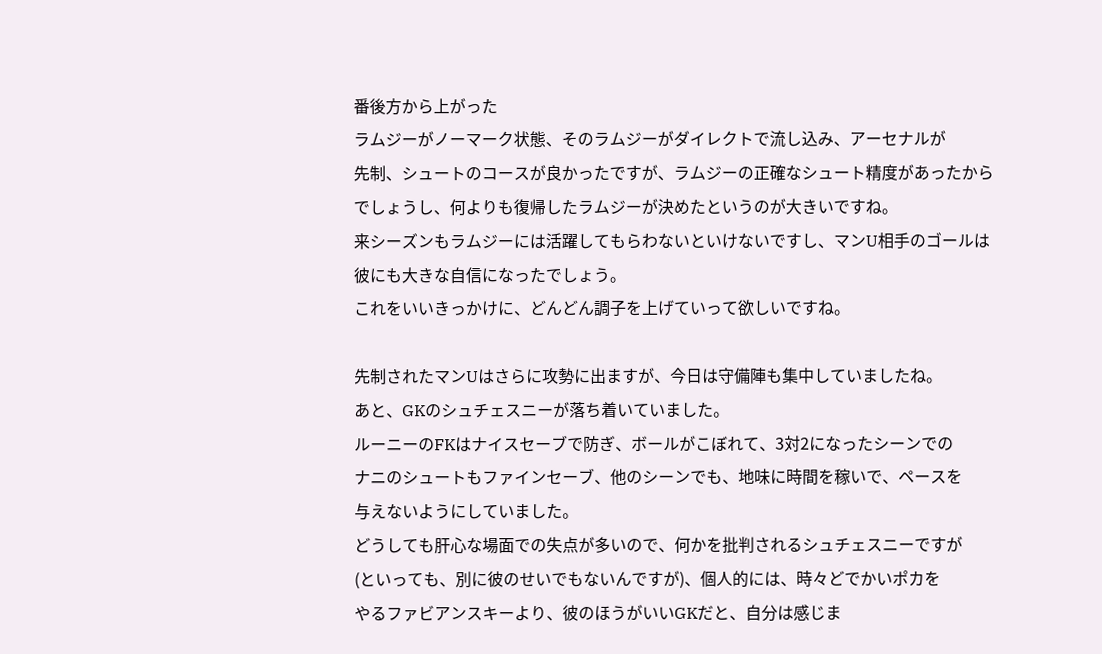番後方から上がった
ラムジーがノーマーク状態、そのラムジーがダイレクトで流し込み、アーセナルが
先制、シュートのコースが良かったですが、ラムジーの正確なシュート精度があったから
でしょうし、何よりも復帰したラムジーが決めたというのが大きいですね。
来シーズンもラムジーには活躍してもらわないといけないですし、マンU相手のゴールは
彼にも大きな自信になったでしょう。
これをいいきっかけに、どんどん調子を上げていって欲しいですね。

先制されたマンUはさらに攻勢に出ますが、今日は守備陣も集中していましたね。
あと、GKのシュチェスニーが落ち着いていました。
ルーニーのFKはナイスセーブで防ぎ、ボールがこぼれて、3対2になったシーンでの
ナニのシュートもファインセーブ、他のシーンでも、地味に時間を稼いで、ペースを
与えないようにしていました。
どうしても肝心な場面での失点が多いので、何かを批判されるシュチェスニーですが
(といっても、別に彼のせいでもないんですが)、個人的には、時々どでかいポカを
やるファビアンスキーより、彼のほうがいいGKだと、自分は感じま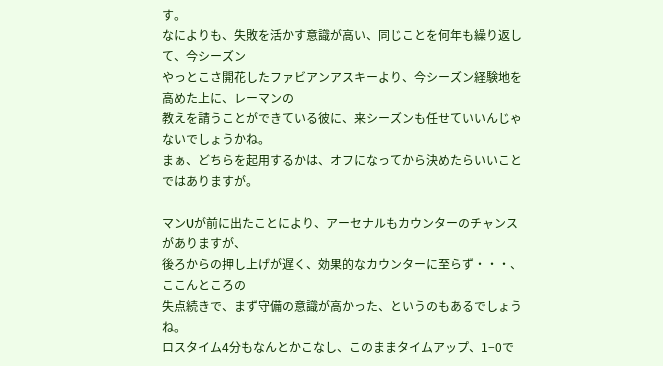す。
なによりも、失敗を活かす意識が高い、同じことを何年も繰り返して、今シーズン
やっとこさ開花したファビアンアスキーより、今シーズン経験地を高めた上に、レーマンの
教えを請うことができている彼に、来シーズンも任せていいんじゃないでしょうかね。
まぁ、どちらを起用するかは、オフになってから決めたらいいことではありますが。

マンUが前に出たことにより、アーセナルもカウンターのチャンスがありますが、
後ろからの押し上げが遅く、効果的なカウンターに至らず・・・、ここんところの
失点続きで、まず守備の意識が高かった、というのもあるでしょうね。
ロスタイム4分もなんとかこなし、このままタイムアップ、1−0で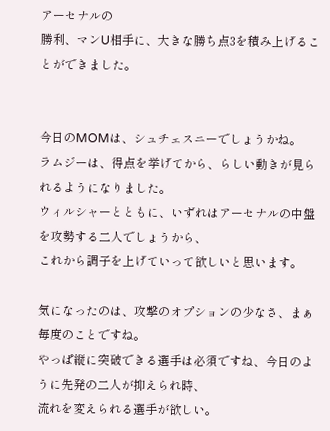アーセナルの
勝利、マンU相手に、大きな勝ち点3を積み上げることができました。


今日のMOMは、シュチェスニーでしょうかね。
ラムジーは、得点を挙げてから、らしい動きが見られるようになりました。
ウィルシャーとともに、いずれはアーセナルの中盤を攻勢する二人でしょうから、
これから調子を上げていって欲しいと思います。

気になったのは、攻撃のオプションの少なさ、まぁ毎度のことですね。
やっぱ縦に突破できる選手は必須ですね、今日のように先発の二人が抑えられ時、
流れを変えられる選手が欲しい。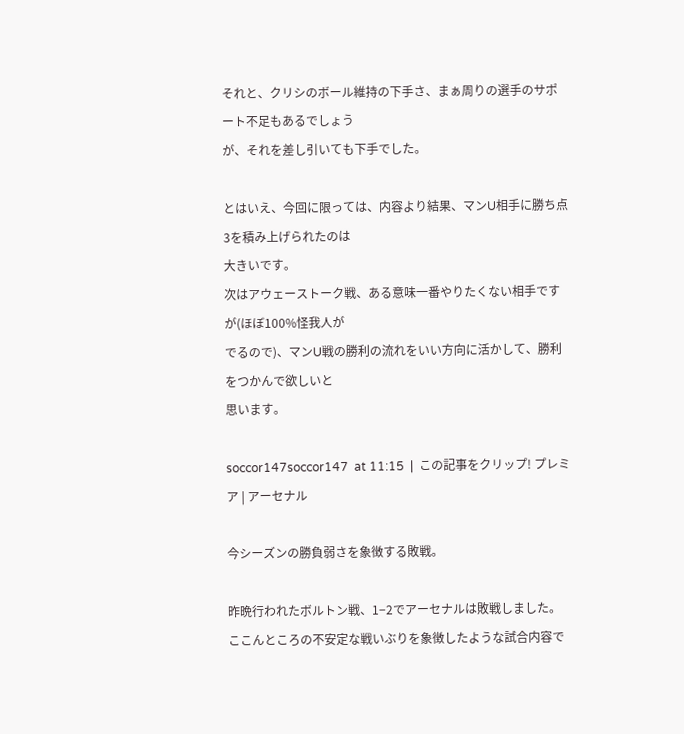それと、クリシのボール維持の下手さ、まぁ周りの選手のサポート不足もあるでしょう
が、それを差し引いても下手でした。

とはいえ、今回に限っては、内容より結果、マンU相手に勝ち点3を積み上げられたのは
大きいです。
次はアウェーストーク戦、ある意味一番やりたくない相手ですが(ほぼ100%怪我人が
でるので)、マンU戦の勝利の流れをいい方向に活かして、勝利をつかんで欲しいと
思います。

soccor147soccor147  at 11:15  |  この記事をクリップ! プレミア | アーセナル

今シーズンの勝負弱さを象徴する敗戦。

昨晩行われたボルトン戦、1−2でアーセナルは敗戦しました。
ここんところの不安定な戦いぶりを象徴したような試合内容で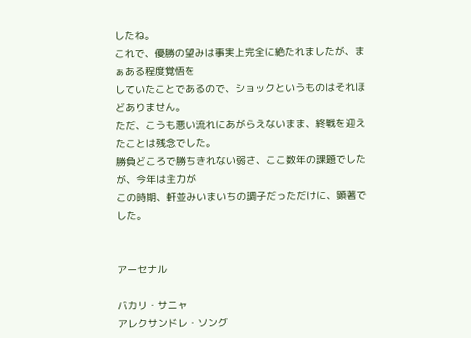したね。
これで、優勝の望みは事実上完全に絶たれましたが、まぁある程度覚悟を
していたことであるので、ショックというものはそれほどありません。
ただ、こうも悪い流れにあがらえないまま、終戦を迎えたことは残念でした。
勝負どころで勝ちきれない弱さ、ここ数年の課題でしたが、今年は主力が
この時期、軒並みいまいちの調子だっただけに、顕著でした。


アーセナル

バカリ・サニャ
アレクサンドレ・ソング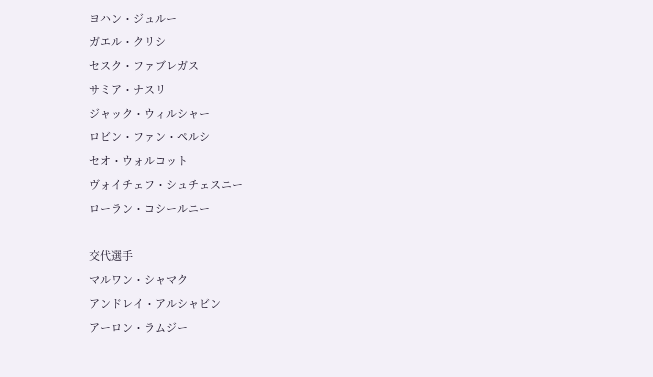ヨハン・ジュルー
ガエル・クリシ
セスク・ファブレガス
サミア・ナスリ
ジャック・ウィルシャー
ロビン・ファン・ペルシ
セオ・ウォルコット
ヴォイチェフ・シュチェスニー
ローラン・コシールニー

交代選手
マルワン・シャマク
アンドレイ・アルシャビン
アーロン・ラムジー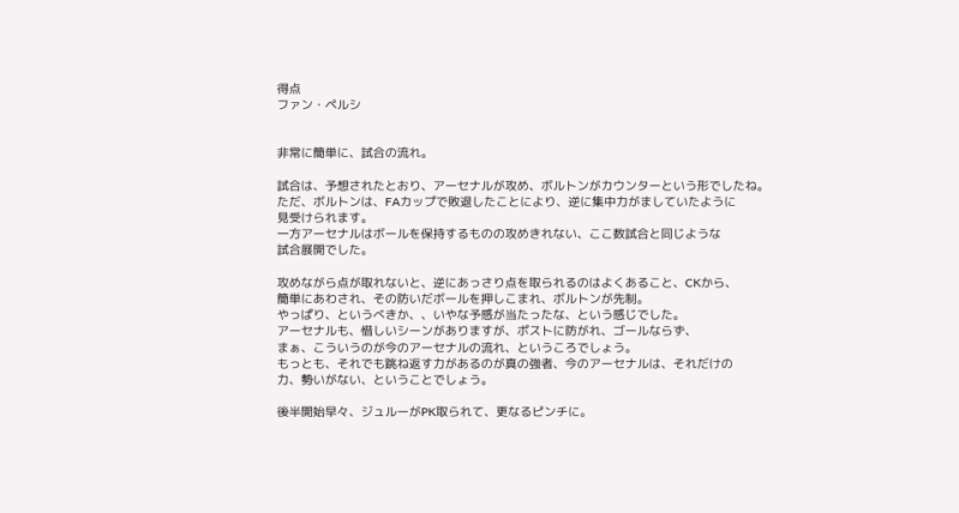得点
ファン・ペルシ


非常に簡単に、試合の流れ。

試合は、予想されたとおり、アーセナルが攻め、ボルトンがカウンターという形でしたね。
ただ、ボルトンは、FAカップで敗退したことにより、逆に集中力がましていたように
見受けられます。
一方アーセナルはボールを保持するものの攻めきれない、ここ数試合と同じような
試合展開でした。

攻めながら点が取れないと、逆にあっさり点を取られるのはよくあること、CKから、
簡単にあわされ、その防いだボールを押しこまれ、ボルトンが先制。
やっぱり、というべきか、、いやな予感が当たったな、という感じでした。
アーセナルも、惜しいシーンがありますが、ポストに防がれ、ゴールならず、
まぁ、こういうのが今のアーセナルの流れ、というころでしょう。
もっとも、それでも跳ね返す力があるのが真の強者、今のアーセナルは、それだけの
力、勢いがない、ということでしょう。

後半開始早々、ジュルーがPK取られて、更なるピンチに。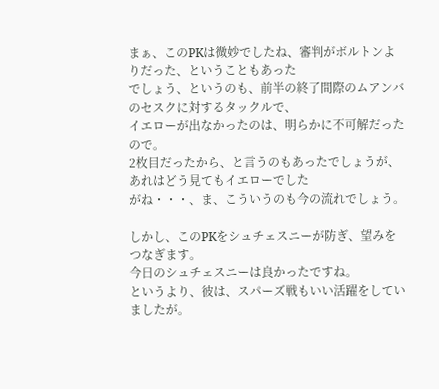まぁ、このPKは微妙でしたね、審判がボルトンよりだった、ということもあった
でしょう、というのも、前半の終了間際のムアンバのセスクに対するタックルで、
イエローが出なかったのは、明らかに不可解だったので。
2枚目だったから、と言うのもあったでしょうが、あれはどう見てもイエローでした
がね・・・、ま、こういうのも今の流れでしょう。

しかし、このPKをシュチェスニーが防ぎ、望みをつなぎます。
今日のシュチェスニーは良かったですね。
というより、彼は、スパーズ戦もいい活躍をしていましたが。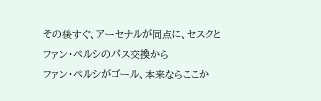その後すぐ、アーセナルが同点に、セスクとファン・ペルシのパス交換から
ファン・ペルシがゴール、本来ならここか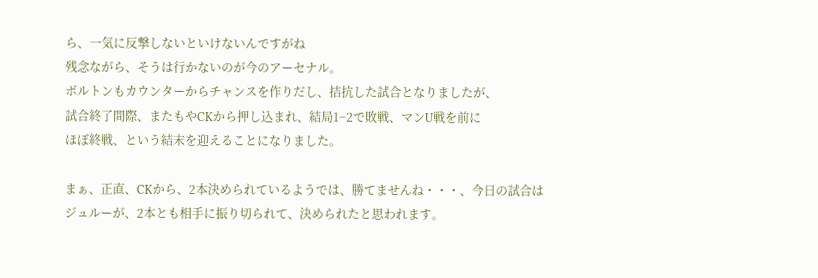ら、一気に反撃しないといけないんですがね
残念ながら、そうは行かないのが今のアーセナル。
ボルトンもカウンターからチャンスを作りだし、拮抗した試合となりましたが、
試合終了間際、またもやCKから押し込まれ、結局1−2で敗戦、マンU戦を前に
ほぼ終戦、という結末を迎えることになりました。

まぁ、正直、CKから、2本決められているようでは、勝てませんね・・・、今日の試合は
ジュルーが、2本とも相手に振り切られて、決められたと思われます。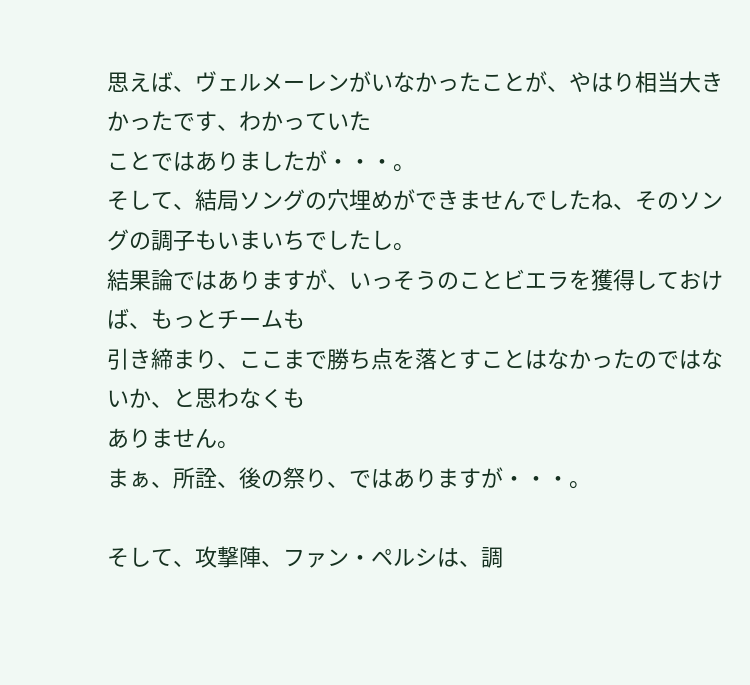思えば、ヴェルメーレンがいなかったことが、やはり相当大きかったです、わかっていた
ことではありましたが・・・。
そして、結局ソングの穴埋めができませんでしたね、そのソングの調子もいまいちでしたし。
結果論ではありますが、いっそうのことビエラを獲得しておけば、もっとチームも
引き締まり、ここまで勝ち点を落とすことはなかったのではないか、と思わなくも
ありません。
まぁ、所詮、後の祭り、ではありますが・・・。

そして、攻撃陣、ファン・ペルシは、調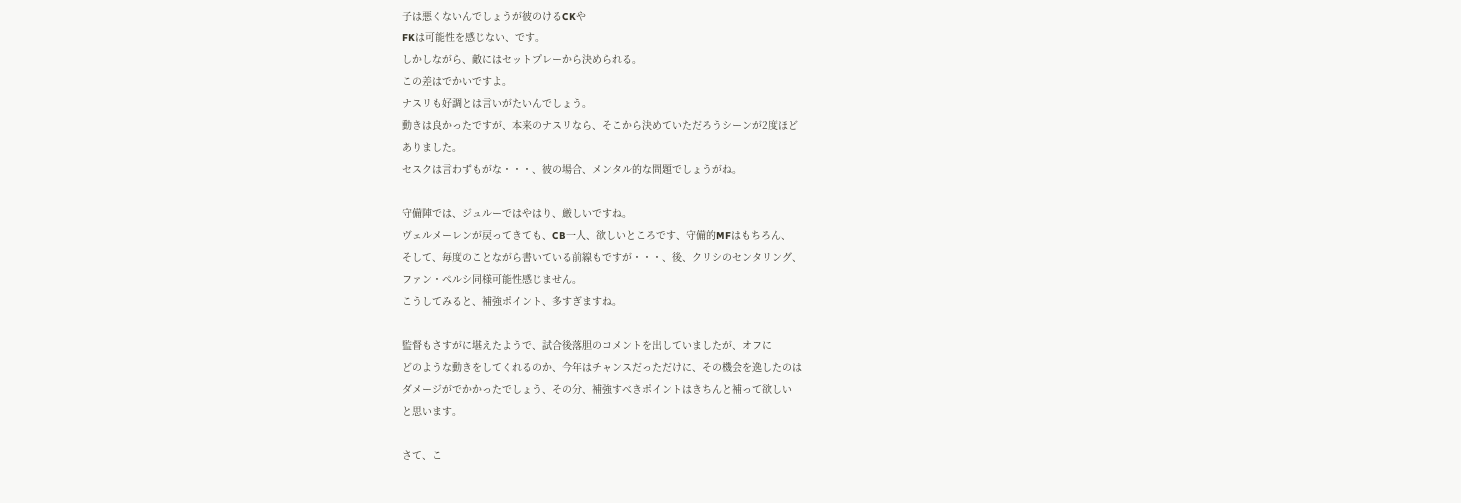子は悪くないんでしょうが彼のけるCKや
FKは可能性を感じない、です。
しかしながら、敵にはセットプレーから決められる。
この差はでかいですよ。
ナスリも好調とは言いがたいんでしょう。
動きは良かったですが、本来のナスリなら、そこから決めていただろうシーンが2度ほど
ありました。
セスクは言わずもがな・・・、彼の場合、メンタル的な問題でしょうがね。

守備陣では、ジュルーではやはり、厳しいですね。
ヴェルメーレンが戻ってきても、CB一人、欲しいところです、守備的MFはもちろん、
そして、毎度のことながら書いている前線もですが・・・、後、クリシのセンタリング、
ファン・ペルシ同様可能性感じません。
こうしてみると、補強ポイント、多すぎますね。

監督もさすがに堪えたようで、試合後落胆のコメントを出していましたが、オフに
どのような動きをしてくれるのか、今年はチャンスだっただけに、その機会を逸したのは
ダメージがでかかったでしょう、その分、補強すべきポイントはきちんと補って欲しい
と思います。

さて、こ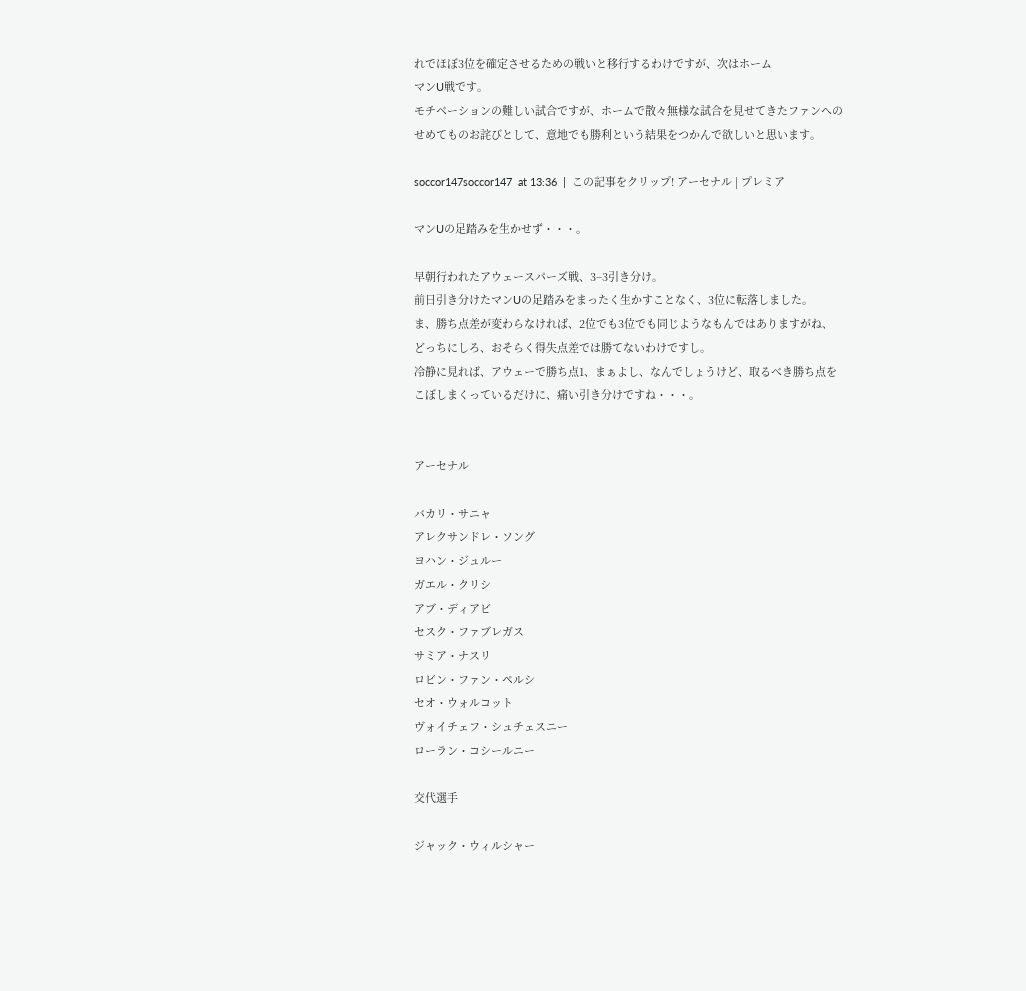れでほぼ3位を確定させるための戦いと移行するわけですが、次はホーム
マンU戦です。
モチベーションの難しい試合ですが、ホームで散々無様な試合を見せてきたファンへの
せめてものお詫びとして、意地でも勝利という結果をつかんで欲しいと思います。

soccor147soccor147  at 13:36  |  この記事をクリップ! アーセナル | プレミア

マンUの足踏みを生かせず・・・。

早朝行われたアウェースパーズ戦、3−3引き分け。
前日引き分けたマンUの足踏みをまったく生かすことなく、3位に転落しました。
ま、勝ち点差が変わらなければ、2位でも3位でも同じようなもんではありますがね、
どっちにしろ、おそらく得失点差では勝てないわけですし。
冷静に見れば、アウェーで勝ち点1、まぁよし、なんでしょうけど、取るべき勝ち点を
こぼしまくっているだけに、痛い引き分けですね・・・。


アーセナル

バカリ・サニャ
アレクサンドレ・ソング
ヨハン・ジュルー
ガエル・クリシ
アブ・ディアビ
セスク・ファブレガス
サミア・ナスリ
ロビン・ファン・ペルシ
セオ・ウォルコット
ヴォイチェフ・シュチェスニー
ローラン・コシールニー

交代選手

ジャック・ウィルシャー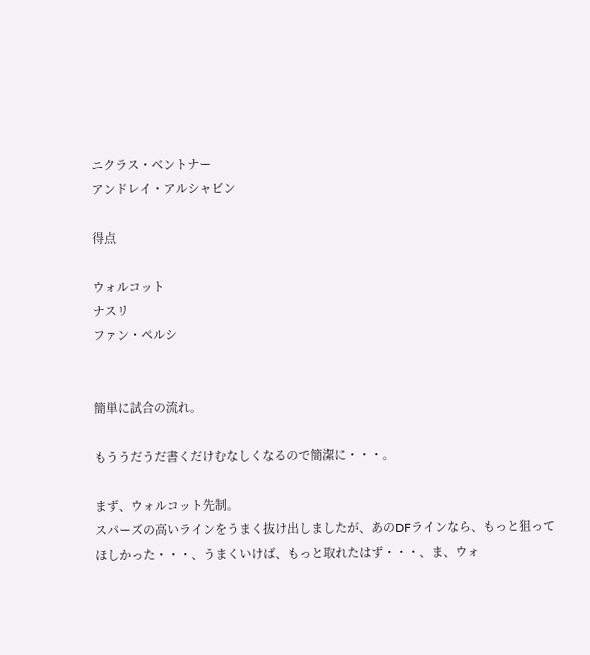ニクラス・ベントナー
アンドレイ・アルシャビン

得点

ウォルコット
ナスリ
ファン・ペルシ


簡単に試合の流れ。

もううだうだ書くだけむなしくなるので簡潔に・・・。

まず、ウォルコット先制。
スパーズの高いラインをうまく抜け出しましたが、あのDFラインなら、もっと狙って
ほしかった・・・、うまくいけば、もっと取れたはず・・・、ま、ウォ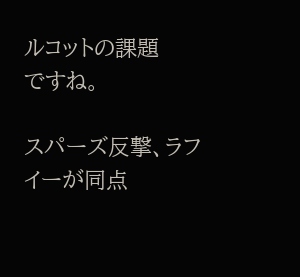ルコットの課題
ですね。

スパーズ反撃、ラフイーが同点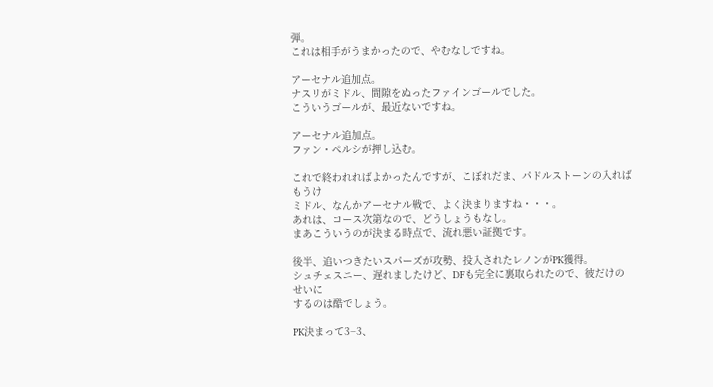弾。
これは相手がうまかったので、やむなしですね。

アーセナル追加点。
ナスリがミドル、間隙をぬったファインゴールでした。
こういうゴールが、最近ないですね。

アーセナル追加点。
ファン・ペルシが押し込む。

これで終われればよかったんですが、こぼれだま、パドルストーンの入ればもうけ
ミドル、なんかアーセナル戦で、よく決まりますね・・・。
あれは、コース次第なので、どうしょうもなし。
まあこういうのが決まる時点で、流れ悪い証拠です。

後半、追いつきたいスパーズが攻勢、投入されたレノンがPK獲得。
シュチェスニー、遅れましたけど、DFも完全に裏取られたので、彼だけのせいに
するのは酷でしょう。

PK決まって3−3、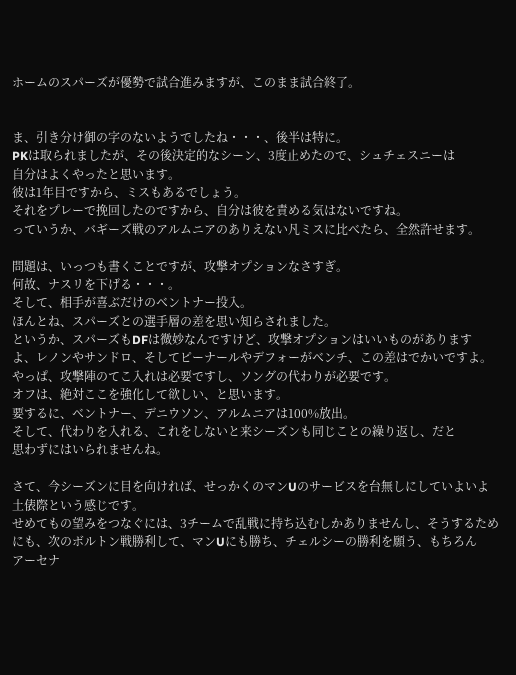ホームのスパーズが優勢で試合進みますが、このまま試合終了。


ま、引き分け御の字のないようでしたね・・・、後半は特に。
PKは取られましたが、その後決定的なシーン、3度止めたので、シュチェスニーは
自分はよくやったと思います。
彼は1年目ですから、ミスもあるでしょう。
それをプレーで挽回したのですから、自分は彼を責める気はないですね。
っていうか、バギーズ戦のアルムニアのありえない凡ミスに比べたら、全然許せます。

問題は、いっつも書くことですが、攻撃オプションなさすぎ。
何故、ナスリを下げる・・・。
そして、相手が喜ぶだけのベントナー投入。
ほんとね、スパーズとの選手層の差を思い知らされました。
というか、スパーズもDFは微妙なんですけど、攻撃オプションはいいものがあります
よ、レノンやサンドロ、そしてピーナールやデフォーがベンチ、この差はでかいですよ。
やっぱ、攻撃陣のてこ入れは必要ですし、ソングの代わりが必要です。
オフは、絶対ここを強化して欲しい、と思います。
要するに、ベントナー、デニウソン、アルムニアは100%放出。
そして、代わりを入れる、これをしないと来シーズンも同じことの繰り返し、だと
思わずにはいられませんね。

さて、今シーズンに目を向ければ、せっかくのマンUのサービスを台無しにしていよいよ
土俵際という感じです。
せめてもの望みをつなぐには、3チームで乱戦に持ち込むしかありませんし、そうするため
にも、次のボルトン戦勝利して、マンUにも勝ち、チェルシーの勝利を願う、もちろん
アーセナ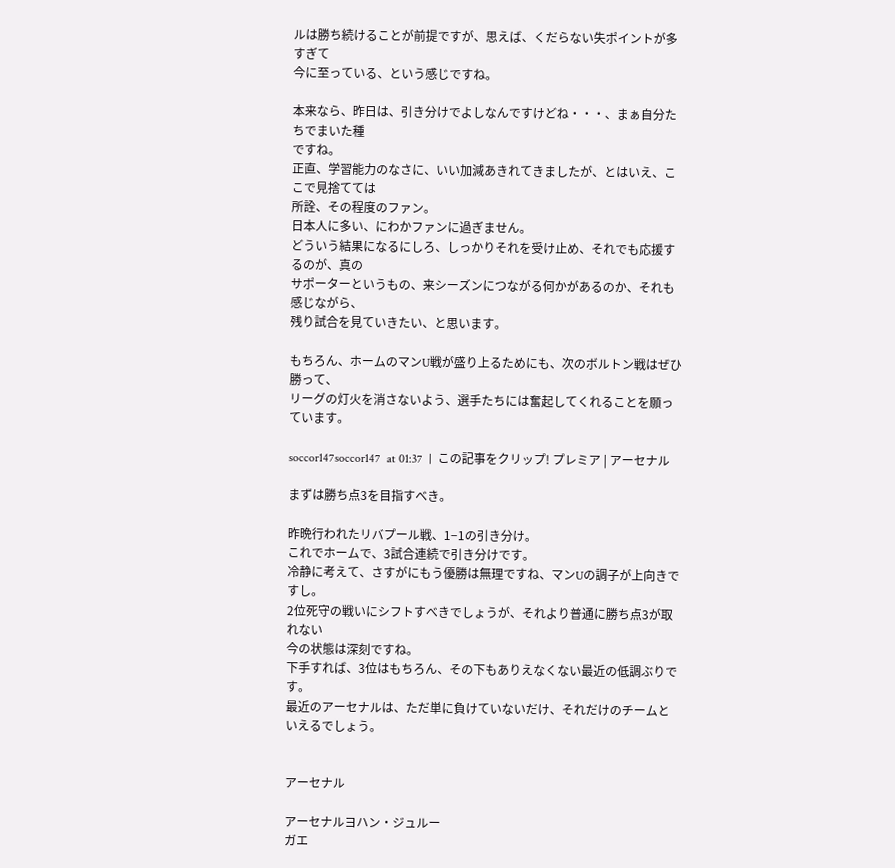ルは勝ち続けることが前提ですが、思えば、くだらない失ポイントが多すぎて
今に至っている、という感じですね。

本来なら、昨日は、引き分けでよしなんですけどね・・・、まぁ自分たちでまいた種
ですね。
正直、学習能力のなさに、いい加減あきれてきましたが、とはいえ、ここで見捨てては
所詮、その程度のファン。
日本人に多い、にわかファンに過ぎません。
どういう結果になるにしろ、しっかりそれを受け止め、それでも応援するのが、真の
サポーターというもの、来シーズンにつながる何かがあるのか、それも感じながら、
残り試合を見ていきたい、と思います。

もちろん、ホームのマンU戦が盛り上るためにも、次のボルトン戦はぜひ勝って、
リーグの灯火を消さないよう、選手たちには奮起してくれることを願っています。

soccor147soccor147  at 01:37  |  この記事をクリップ! プレミア | アーセナル

まずは勝ち点3を目指すべき。

昨晩行われたリバプール戦、1−1の引き分け。
これでホームで、3試合連続で引き分けです。
冷静に考えて、さすがにもう優勝は無理ですね、マンUの調子が上向きですし。
2位死守の戦いにシフトすべきでしょうが、それより普通に勝ち点3が取れない
今の状態は深刻ですね。
下手すれば、3位はもちろん、その下もありえなくない最近の低調ぶりです。
最近のアーセナルは、ただ単に負けていないだけ、それだけのチームといえるでしょう。


アーセナル

アーセナルヨハン・ジュルー
ガエ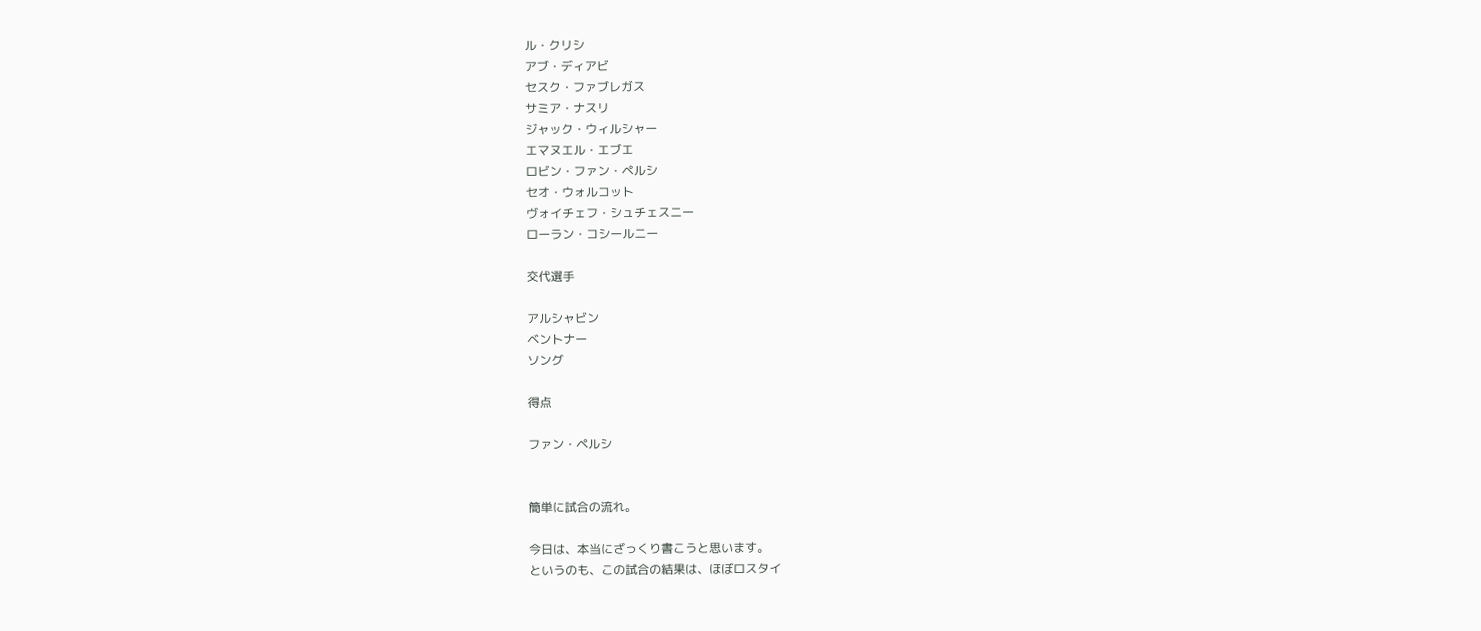ル・クリシ
アブ・ディアビ
セスク・ファブレガス
サミア・ナスリ
ジャック・ウィルシャー
エマヌエル・エブエ
ロビン・ファン・ペルシ
セオ・ウォルコット
ヴォイチェフ・シュチェスニー
ローラン・コシールニー

交代選手

アルシャビン
ベントナー
ソング

得点

ファン・ペルシ


簡単に試合の流れ。

今日は、本当にざっくり書こうと思います。
というのも、この試合の結果は、ほぼロスタイ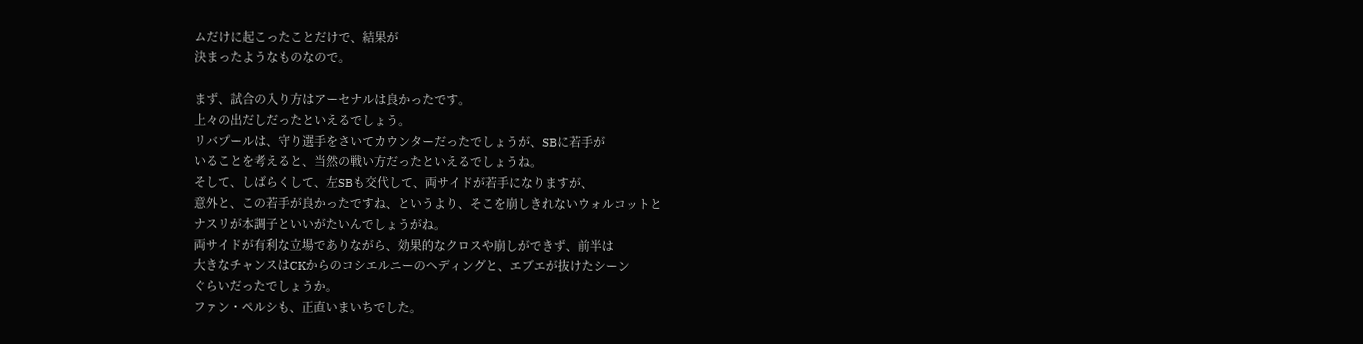ムだけに起こったことだけで、結果が
決まったようなものなので。

まず、試合の入り方はアーセナルは良かったです。
上々の出だしだったといえるでしょう。
リバプールは、守り選手をさいてカウンターだったでしょうが、SBに若手が
いることを考えると、当然の戦い方だったといえるでしょうね。
そして、しばらくして、左SBも交代して、両サイドが若手になりますが、
意外と、この若手が良かったですね、というより、そこを崩しきれないウォルコットと
ナスリが本調子といいがたいんでしょうがね。
両サイドが有利な立場でありながら、効果的なクロスや崩しができず、前半は
大きなチャンスはCKからのコシエルニーのヘディングと、エブエが抜けたシーン
ぐらいだったでしょうか。
ファン・ペルシも、正直いまいちでした。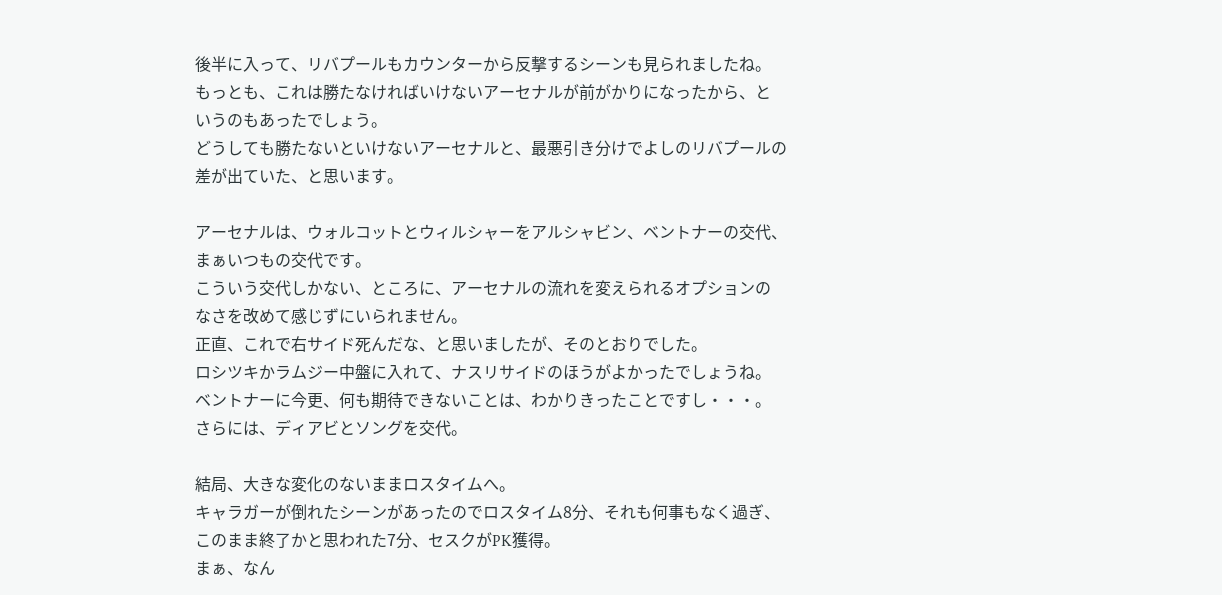後半に入って、リバプールもカウンターから反撃するシーンも見られましたね。
もっとも、これは勝たなければいけないアーセナルが前がかりになったから、と
いうのもあったでしょう。
どうしても勝たないといけないアーセナルと、最悪引き分けでよしのリバプールの
差が出ていた、と思います。

アーセナルは、ウォルコットとウィルシャーをアルシャビン、ベントナーの交代、
まぁいつもの交代です。
こういう交代しかない、ところに、アーセナルの流れを変えられるオプションの
なさを改めて感じずにいられません。
正直、これで右サイド死んだな、と思いましたが、そのとおりでした。
ロシツキかラムジー中盤に入れて、ナスリサイドのほうがよかったでしょうね。
ベントナーに今更、何も期待できないことは、わかりきったことですし・・・。
さらには、ディアビとソングを交代。

結局、大きな変化のないままロスタイムへ。
キャラガーが倒れたシーンがあったのでロスタイム8分、それも何事もなく過ぎ、
このまま終了かと思われた7分、セスクがPK獲得。
まぁ、なん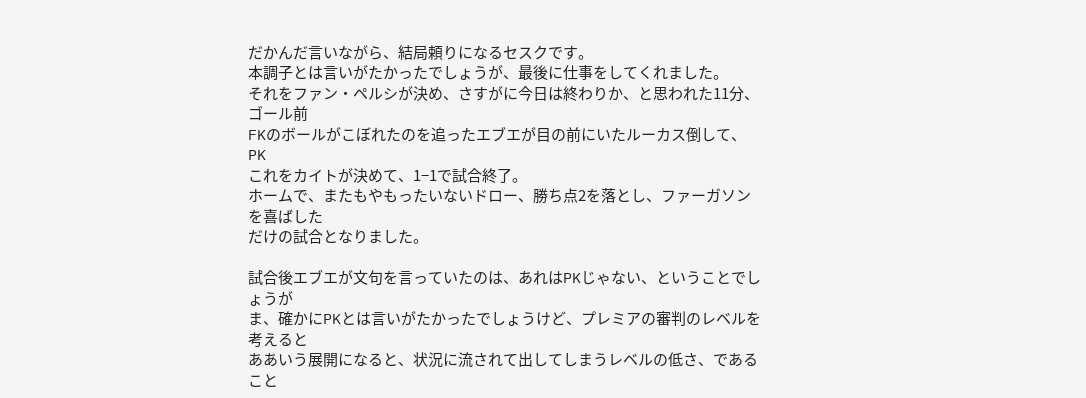だかんだ言いながら、結局頼りになるセスクです。
本調子とは言いがたかったでしょうが、最後に仕事をしてくれました。
それをファン・ペルシが決め、さすがに今日は終わりか、と思われた11分、ゴール前
FKのボールがこぼれたのを追ったエブエが目の前にいたルーカス倒して、PK
これをカイトが決めて、1−1で試合終了。
ホームで、またもやもったいないドロー、勝ち点2を落とし、ファーガソンを喜ばした
だけの試合となりました。

試合後エブエが文句を言っていたのは、あれはPKじゃない、ということでしょうが
ま、確かにPKとは言いがたかったでしょうけど、プレミアの審判のレベルを考えると
ああいう展開になると、状況に流されて出してしまうレベルの低さ、であること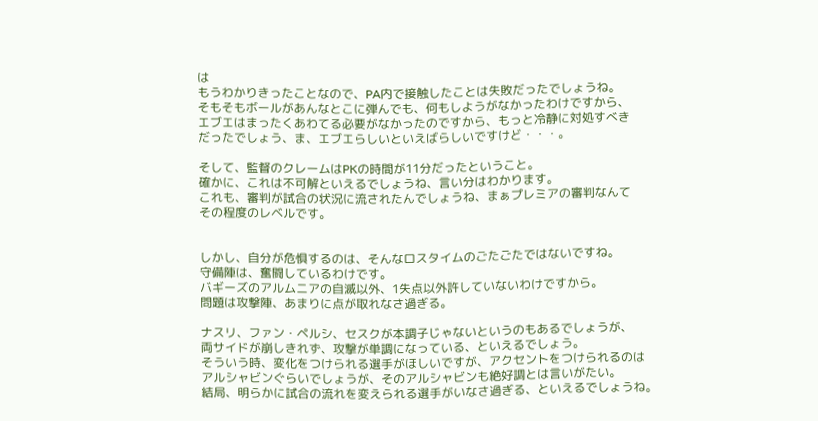は
もうわかりきったことなので、PA内で接触したことは失敗だったでしょうね。
そもそもボールがあんなとこに弾んでも、何もしようがなかったわけですから、
エブエはまったくあわてる必要がなかったのですから、もっと冷静に対処すべき
だったでしょう、ま、エブエらしいといえばらしいですけど・・・。

そして、監督のクレームはPKの時間が11分だったということ。
確かに、これは不可解といえるでしょうね、言い分はわかります。
これも、審判が試合の状況に流されたんでしょうね、まぁプレミアの審判なんて
その程度のレベルです。


しかし、自分が危惧するのは、そんなロスタイムのごたごたではないですね。
守備陣は、奮闘しているわけです。
バギーズのアルムニアの自滅以外、1失点以外許していないわけですから。
問題は攻撃陣、あまりに点が取れなさ過ぎる。

ナスリ、ファン・ペルシ、セスクが本調子じゃないというのもあるでしょうが、
両サイドが崩しきれず、攻撃が単調になっている、といえるでしょう。
そういう時、変化をつけられる選手がほしいですが、アクセントをつけられるのは
アルシャビンぐらいでしょうが、そのアルシャビンも絶好調とは言いがたい。
結局、明らかに試合の流れを変えられる選手がいなさ過ぎる、といえるでしょうね。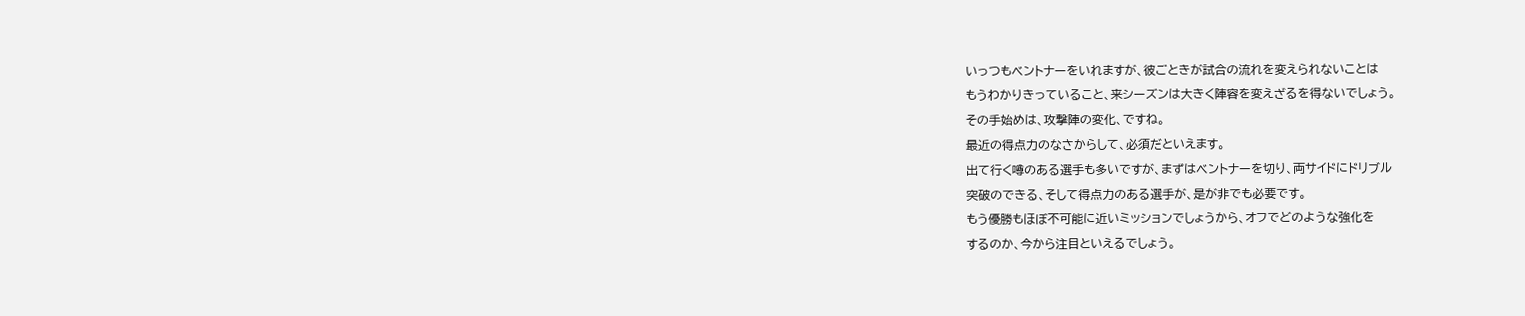いっつもベントナーをいれますが、彼ごときが試合の流れを変えられないことは
もうわかりきっていること、来シーズンは大きく陣容を変えざるを得ないでしょう。
その手始めは、攻撃陣の変化、ですね。
最近の得点力のなさからして、必須だといえます。
出て行く噂のある選手も多いですが、まずはベントナーを切り、両サイドにドリブル
突破のできる、そして得点力のある選手が、是が非でも必要です。
もう優勝もほぼ不可能に近いミッションでしょうから、オフでどのような強化を
するのか、今から注目といえるでしょう。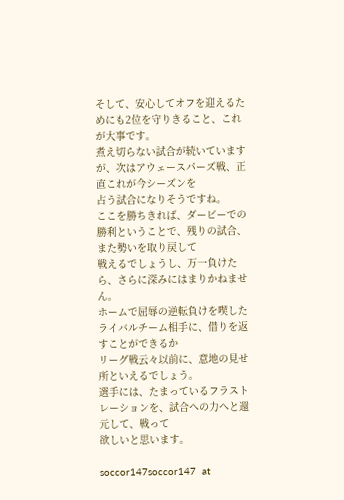そして、安心してオフを迎えるためにも2位を守りきること、これが大事です。
煮え切らない試合が続いていますが、次はアウェースパーズ戦、正直これが今シーズンを
占う試合になりそうですね。
ここを勝ちきれば、ダービーでの勝利ということで、残りの試合、また勢いを取り戻して
戦えるでしょうし、万一負けたら、さらに深みにはまりかねません。
ホームで屈辱の逆転負けを喫したライバルチーム相手に、借りを返すことができるか
リーグ戦云々以前に、意地の見せ所といえるでしょう。
選手には、たまっているフラストレーションを、試合への力へと還元して、戦って
欲しいと思います。

soccor147soccor147  at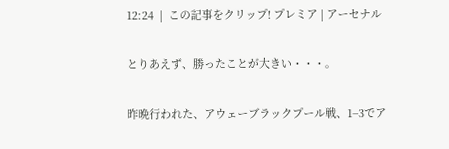12:24  |  この記事をクリップ! プレミア | アーセナル

とりあえず、勝ったことが大きい・・・。

昨晩行われた、アウェーブラックプール戦、1−3でア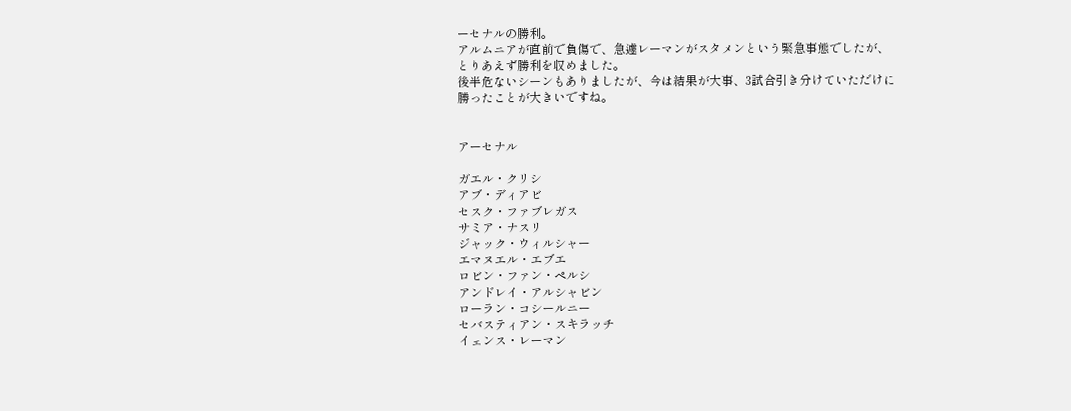ーセナルの勝利。
アルムニアが直前で負傷で、急遽レーマンがスタメンという緊急事態でしたが、
とりあえず勝利を収めました。
後半危ないシーンもありましたが、今は結果が大事、3試合引き分けていただけに
勝ったことが大きいですね。


アーセナル

ガエル・クリシ
アブ・ディアビ
セスク・ファブレガス
サミア・ナスリ
ジャック・ウィルシャー
エマヌエル・エブエ
ロビン・ファン・ペルシ
アンドレイ・アルシャビン
ローラン・コシールニー
セバスティアン・スキラッチ
イェンス・レーマン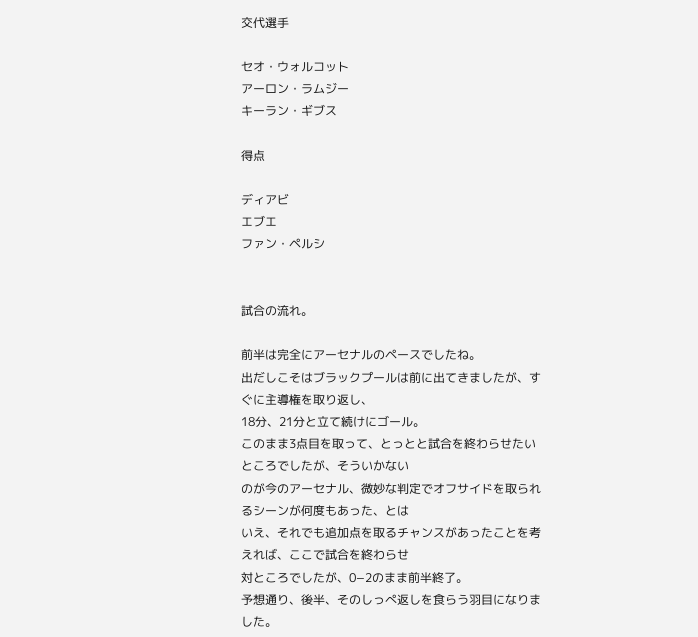交代選手

セオ・ウォルコット
アーロン・ラムジー
キーラン・ギブス

得点

ディアビ
エブエ
ファン・ペルシ


試合の流れ。

前半は完全にアーセナルのペースでしたね。
出だしこそはブラックプールは前に出てきましたが、すぐに主導権を取り返し、
18分、21分と立て続けにゴール。
このまま3点目を取って、とっとと試合を終わらせたいところでしたが、そういかない
のが今のアーセナル、微妙な判定でオフサイドを取られるシーンが何度もあった、とは
いえ、それでも追加点を取るチャンスがあったことを考えれば、ここで試合を終わらせ
対ところでしたが、0−2のまま前半終了。
予想通り、後半、そのしっぺ返しを食らう羽目になりました。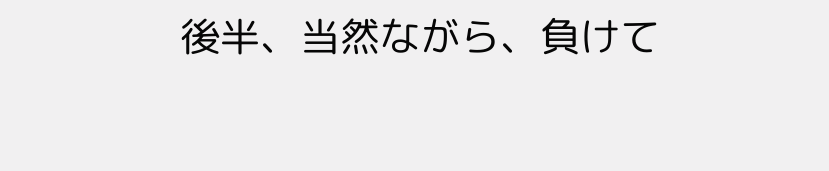後半、当然ながら、負けて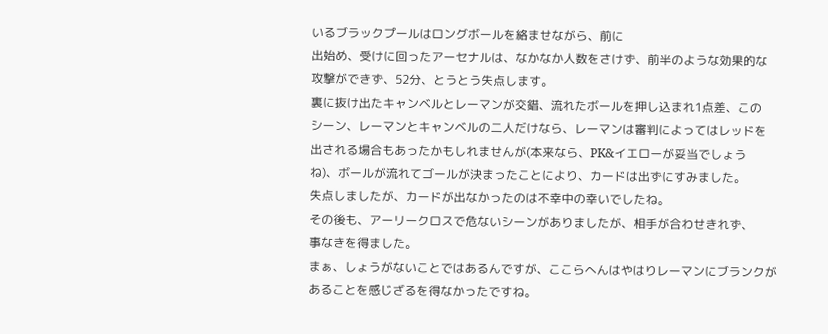いるブラックプールはロングボールを絡ませながら、前に
出始め、受けに回ったアーセナルは、なかなか人数をさけず、前半のような効果的な
攻撃ができず、52分、とうとう失点します。
裏に抜け出たキャンベルとレーマンが交錯、流れたボールを押し込まれ1点差、この
シーン、レーマンとキャンベルの二人だけなら、レーマンは審判によってはレッドを
出される場合もあったかもしれませんが(本来なら、PK&イエローが妥当でしょう
ね)、ボールが流れてゴールが決まったことにより、カードは出ずにすみました。
失点しましたが、カードが出なかったのは不幸中の幸いでしたね。
その後も、アーリークロスで危ないシーンがありましたが、相手が合わせきれず、
事なきを得ました。
まぁ、しょうがないことではあるんですが、ここらへんはやはりレーマンにブランクが
あることを感じざるを得なかったですね。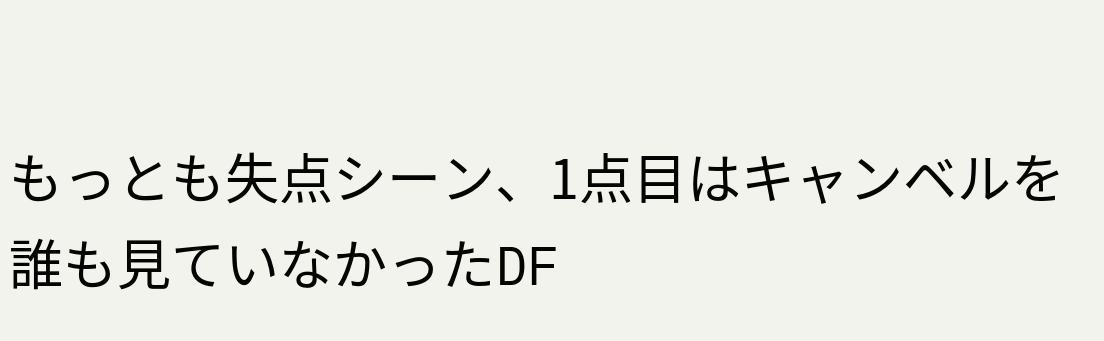もっとも失点シーン、1点目はキャンベルを誰も見ていなかったDF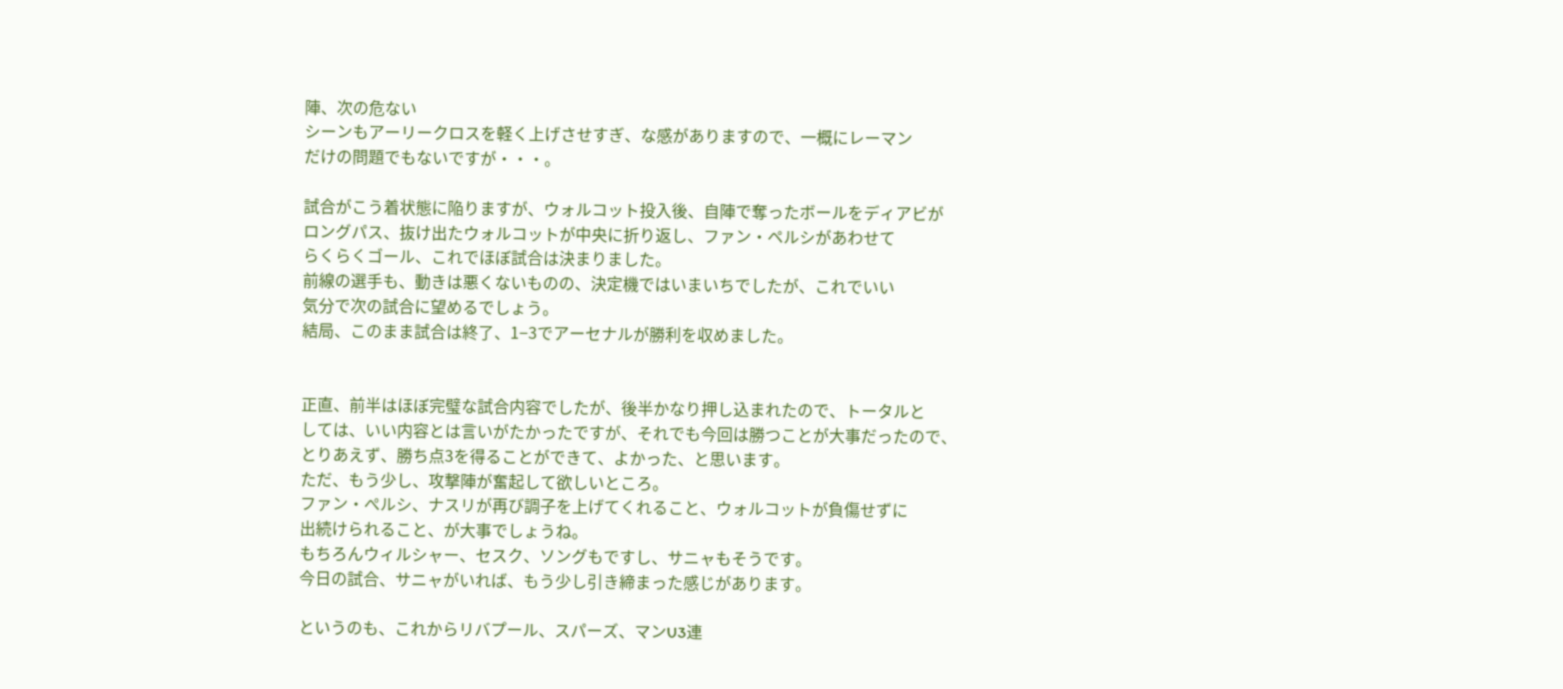陣、次の危ない
シーンもアーリークロスを軽く上げさせすぎ、な感がありますので、一概にレーマン
だけの問題でもないですが・・・。

試合がこう着状態に陥りますが、ウォルコット投入後、自陣で奪ったボールをディアビが
ロングパス、抜け出たウォルコットが中央に折り返し、ファン・ペルシがあわせて
らくらくゴール、これでほぼ試合は決まりました。
前線の選手も、動きは悪くないものの、決定機ではいまいちでしたが、これでいい
気分で次の試合に望めるでしょう。
結局、このまま試合は終了、1−3でアーセナルが勝利を収めました。


正直、前半はほぼ完璧な試合内容でしたが、後半かなり押し込まれたので、トータルと
しては、いい内容とは言いがたかったですが、それでも今回は勝つことが大事だったので、
とりあえず、勝ち点3を得ることができて、よかった、と思います。
ただ、もう少し、攻撃陣が奮起して欲しいところ。
ファン・ぺルシ、ナスリが再び調子を上げてくれること、ウォルコットが負傷せずに
出続けられること、が大事でしょうね。
もちろんウィルシャー、セスク、ソングもですし、サニャもそうです。
今日の試合、サニャがいれば、もう少し引き締まった感じがあります。

というのも、これからリバプール、スパーズ、マンU3連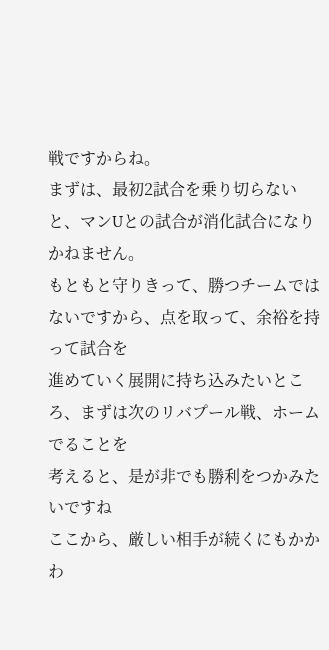戦ですからね。
まずは、最初2試合を乗り切らないと、マンUとの試合が消化試合になりかねません。
もともと守りきって、勝つチームではないですから、点を取って、余裕を持って試合を
進めていく展開に持ち込みたいところ、まずは次のリバプール戦、ホームでることを
考えると、是が非でも勝利をつかみたいですね
ここから、厳しい相手が続くにもかかわ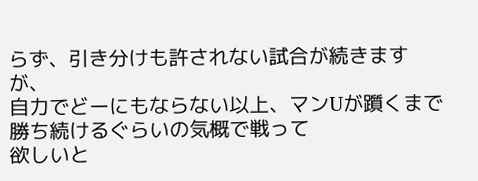らず、引き分けも許されない試合が続きますが、
自力でどーにもならない以上、マンUが躓くまで勝ち続けるぐらいの気概で戦って
欲しいと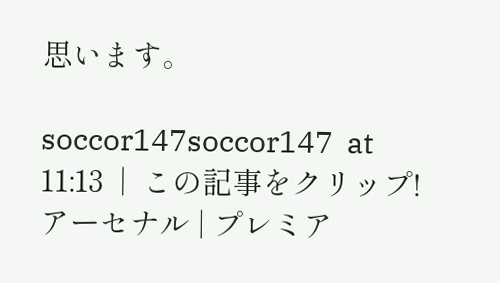思います。

soccor147soccor147  at 11:13  |  この記事をクリップ! アーセナル | プレミア